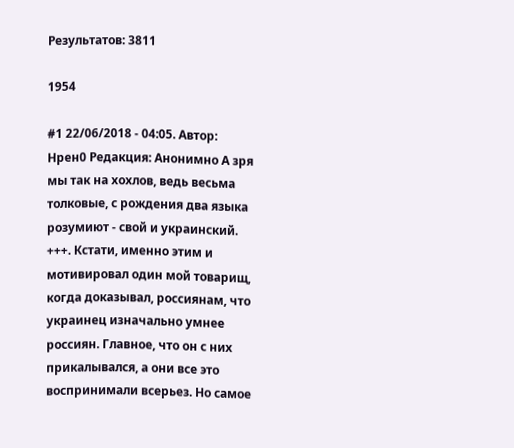Результатов: 3811

1954

#1 22/06/2018 - 04:05. Автор: Нрен0 Редакция: Анонимно А зря мы так на хохлов, ведь весьма толковые, с рождения два языка розумиют - свой и украинский. +++. Кстати, именно этим и мотивировал один мой товарищ, когда доказывал, россиянам, что украинец изначально умнее россиян. Главное, что он с них прикалывался, а они все это воспринимали всерьез. Но самое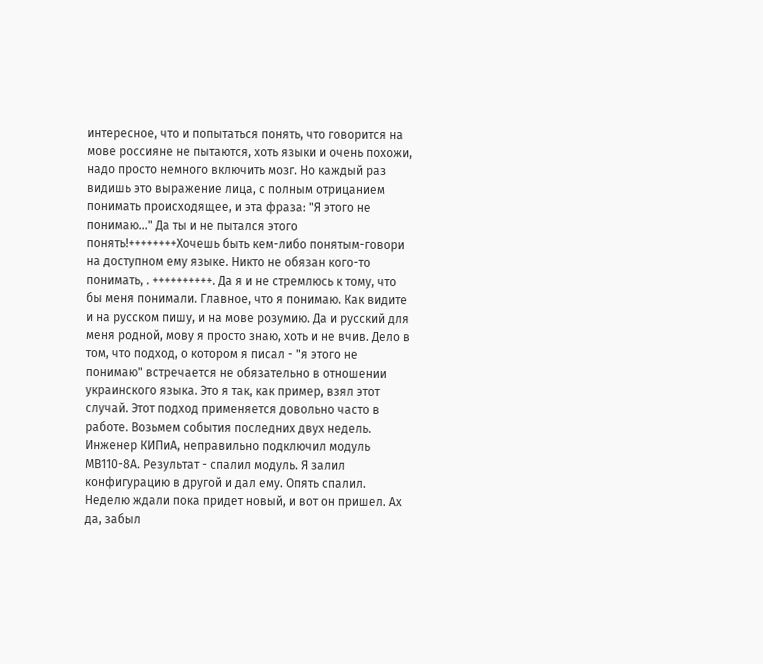интересное, что и попытаться понять, что говорится на мове россияне не пытаются, хоть языки и очень похожи, надо просто немного включить мозг. Но каждый раз видишь это выражение лица, с полным отрицанием понимать происходящее, и эта фраза: "Я этого не понимаю..." Да ты и не пытался этого понять!++++++++Хочешь быть кем-либо понятым-говори на доступном ему языке. Никто не обязан кого-то понимать, . ++++++++++. Да я и не стремлюсь к тому, что бы меня понимали. Главное, что я понимаю. Как видите и на русском пишу, и на мове розумию. Да и русский для меня родной, мову я просто знаю, хоть и не вчив. Дело в том, что подход, о котором я писал - "я этого не понимаю" встречается не обязательно в отношении украинского языка. Это я так, как пример, взял этот случай. Этот подход применяется довольно часто в работе. Возьмeм события последних двух недель. Инженер КИПиА, неправильно подключил модуль МВ110-8А. Результат - спалил модуль. Я залил конфигурацию в другой и дал ему. Опять спалил. Неделю ждали пока придeт новый, и вот он пришeл. Ах да, забыл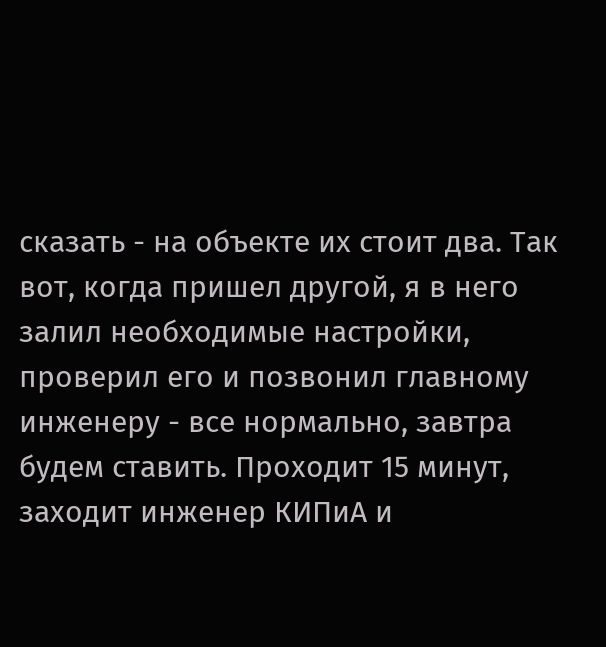сказать - на объекте их стоит два. Так вот, когда пришeл другой, я в него залил необходимые настройки, проверил его и позвонил главному инженеру - всe нормально, завтра будем ставить. Проходит 15 минут, заходит инженер КИПиА и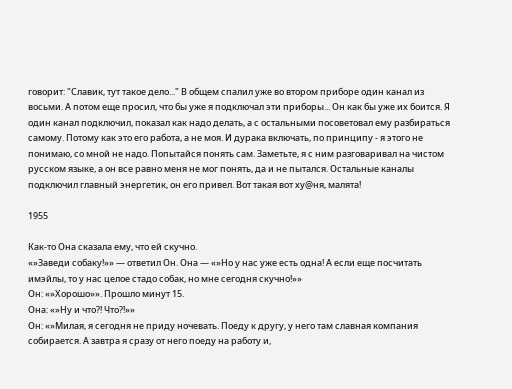говорит: "Славик, тут такое дело..." В общем спалил уже во втором приборе один канал из восьми. А потом ещe просил, что бы уже я подключал эти приборы... Он как бы уже их боится. Я один канал подключил, показал как надо делать, а с остальными посоветовал ему разбираться самому. Потому как это его работа, а не моя. И дурака включать, по принципу - я этого не понимаю, со мной не надо. Попытайся понять сам. Заметьте, я с ним разговаривал на чистом русском языке, а он всe равно меня не мог понять, да и не пытался. Остальные каналы подключил главный энергетик, он его привeл. Вот такая вот ху@ня, малята!

1955

Как-то Она сказала ему, что ей скучно.
«»Заведи собаку!»» — ответил Он. Она — «»Но у нас уже есть одна! А если еще посчитать имэйлы, то у нас целое стадо собак, но мне сегодня скучно!»»
Он: «»Хорошо»». Прошло минут 15.
Она: «»Ну и что?! Что?!»»
Он: «»Милая, я сегодня не приду ночевать. Поеду к другу, у него там славная компания собирается. А завтра я сразу от него поеду на работу и,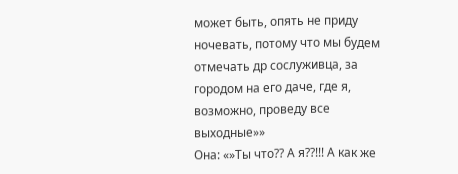может быть, опять не приду ночевать, потому что мы будем отмечать др сослуживца, за городом на его даче, где я, возможно, проведу все выходные»»
Она: «»Ты что?? А я??!!! А как же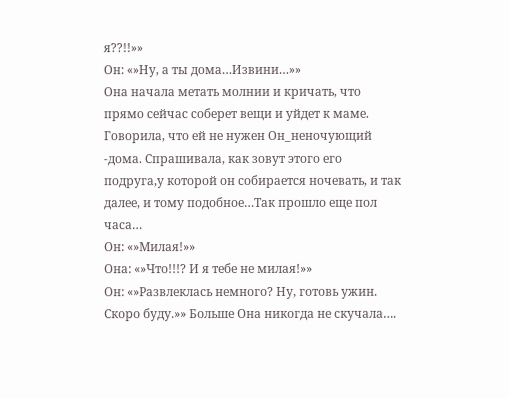я??!!»»
Он: «»Ну, а ты дома…Извини…»»
Она начала метать молнии и кричать, что прямо сейчас соберет вещи и уйдет к маме. Говорила, что ей не нужен Он_неночующий -дома. Спрашивала, как зовут этого его подруга,у которой он собирается ночевать, и так далее, и тому подобное…Так прошло еще пол часа…
Он: «»Милая!»»
Она: «»Что!!!? И я тебе не милая!»»
Он: «»Развлеклась немного? Ну, готовь ужин. Скоро буду.»» Больше Она никогда не скучала….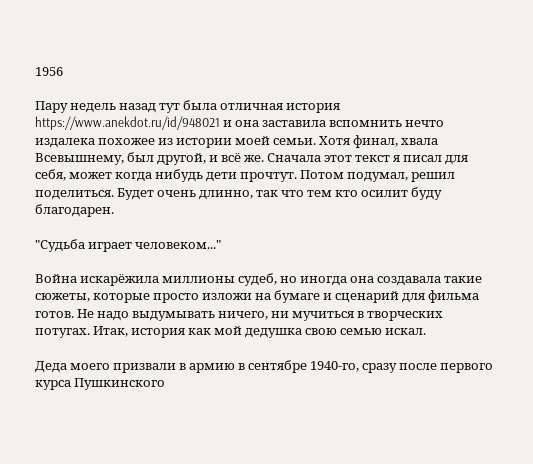1956

Пару недель назад тут была отличная история https://www.anekdot.ru/id/948021 и она заставила вспомнить нечто издалека похожее из истории моей семьи. Хотя финал, хвала Всевышнему, был другой, и всё же. Сначала этот текст я писал для себя, может когда нибудь дети прочтут. Потом подумал, решил поделиться. Будет очень длинно, так что тем кто осилит буду благодарен.

"Судьба играет человеком..."

Война искарёжила миллионы судеб, но иногда она создавала такие сюжеты, которые просто изложи на бумаге и сценарий для фильма готов. Не надо выдумывать ничего, ни мучиться в творческих потугах. Итак, история как мой дедушка свою семью искал.

Деда моего призвали в армию в сентябре 1940-го, сразу после первого курса Пушкинского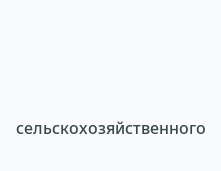сельскохозяйственного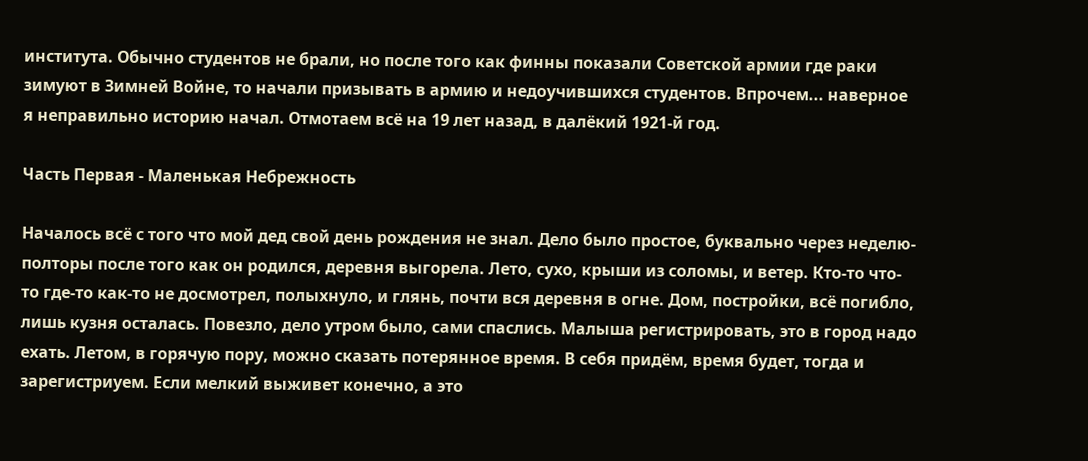института. Обычно студентов не брали, но после того как финны показали Советской армии где раки зимуют в Зимней Войне, то начали призывать в армию и недоучившихся студентов. Впрочем... наверное я неправильно историю начал. Отмотаем всё на 19 лет назад, в далёкий 1921-й год.

Часть Первая - Маленькая Небрежность

Началось всё с того что мой дед свой день рождения не знал. Дело было простое, буквально через неделю-полторы после того как он родился, деревня выгорела. Лето, сухо, крыши из соломы, и ветер. Кто-то что-то где-то как-то не досмотрел, полыхнуло, и глянь, почти вся деревня в огне. Дом, постройки, всё погибло, лишь кузня осталась. Повезло, дело утром было, сами спаслись. Малыша регистрировать, это в город надо ехать. Летом, в горячую пору, можно сказать потерянное время. В себя придём, время будет, тогда и зарегистриуем. Если мелкий выживет конечно, а это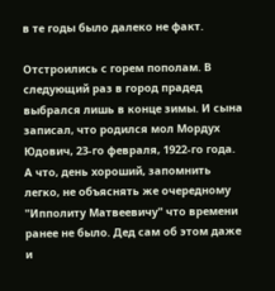в те годы было далеко не факт.

Отстроились с горем пополам. В следующий раз в город прадед выбрался лишь в конце зимы. И сына записал, что родился мол Мордух Юдович, 23-го февраля, 1922-го года. А что, день хороший, запомнить легко, не объяснять же очередному "Ипполиту Матвеевичу" что времени ранее не было. Дед сам об этом даже и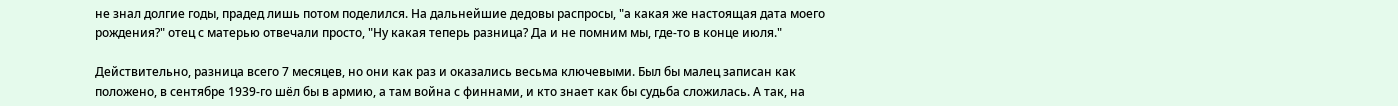не знал долгие годы, прадед лишь потом поделился. На дальнейшие дедовы распросы, "а какая же настоящая дата моего рождения?" отец с матерью отвечали просто, "Ну какая теперь разница? Да и не помним мы, где-то в конце июля."

Действительно, разница всего 7 месяцев, но они как раз и оказались весьма ключевыми. Был бы малец записан как положено, в сентябре 1939-го шёл бы в армию, а там война с финнами, и кто знает как бы судьба сложилась. А так, на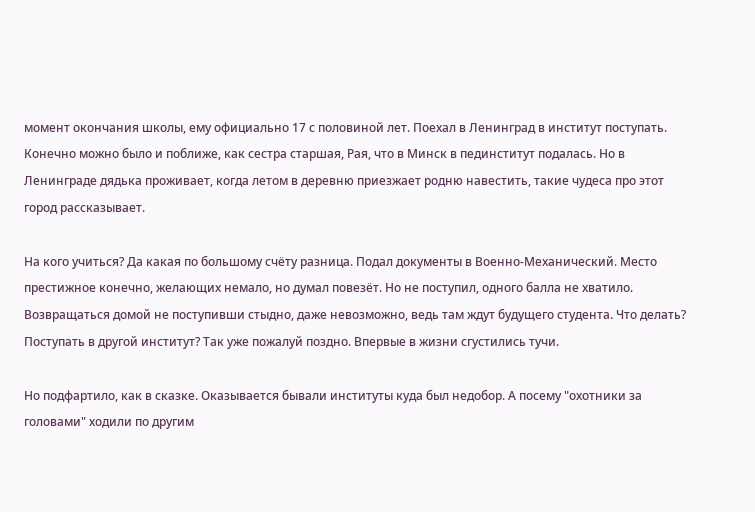момент окончания школы, ему официально 17 с половиной лет. Поехал в Ленинград в институт поступать. Конечно можно было и поближе, как сестра старшая, Рая, что в Минск в пединститут подалась. Но в Ленинграде дядька проживает, когда летом в деревню приезжает родню навестить, такие чудеса про этот город рассказывает.

На кого учиться? Да какая по большому счёту разница. Подал документы в Военно-Механический. Место престижное конечно, желающих немало, но думал повезёт. Но не поступил, одного балла не хватило. Возвращаться домой не поступивши стыдно, даже невозможно, ведь там ждут будущего студента. Что делать? Поступать в другой институт? Так уже пожалуй поздно. Впервые в жизни сгустились тучи.

Но подфартило, как в сказке. Оказывается бывали институты куда был недобор. А посему "охотники за головами" ходили по другим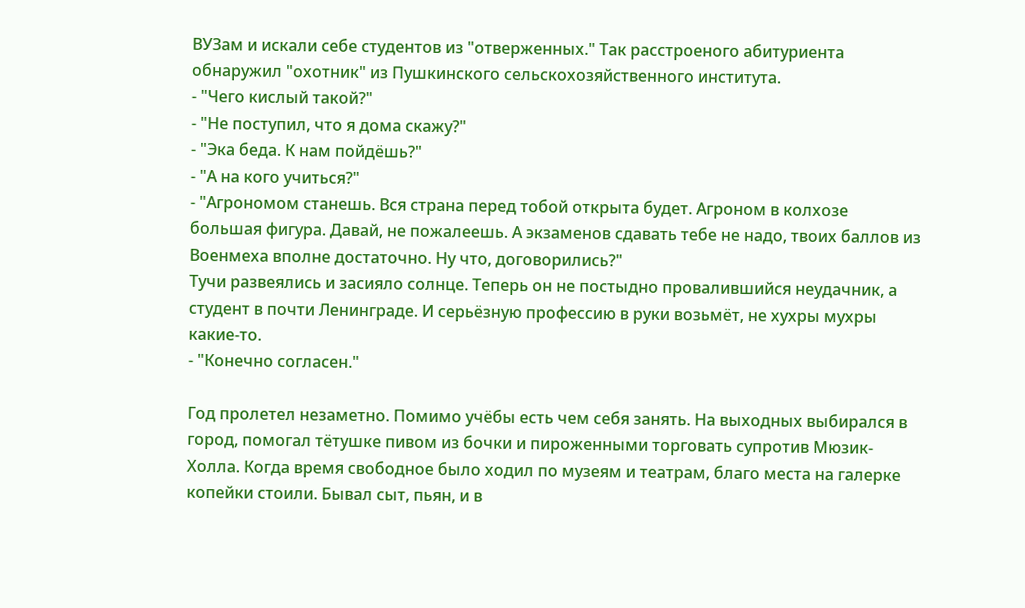ВУЗам и искали себе студентов из "отверженных." Так расстроеного абитуриента обнаружил "охотник" из Пушкинского сельскохозяйственного института.
- "Чего кислый такой?"
- "Не поступил, что я дома скажу?"
- "Эка беда. К нам пойдёшь?"
- "А на кого учиться?"
- "Агрономом станешь. Вся страна перед тобой открыта будет. Агроном в колхозе большая фигура. Давай, не пожалеешь. А экзаменов сдавать тебе не надо, твоих баллов из Военмеха вполне достаточно. Ну что, договорились?"
Тучи развеялись и засияло солнце. Теперь он не постыдно провалившийся неудачник, а студент в почти Ленинграде. И серьёзную профессию в руки возьмёт, не хухры мухры какие-то.
- "Конечно согласен."

Год пролетел незаметно. Помимо учёбы есть чем себя занять. На выходных выбирался в город, помогал тётушке пивом из бочки и пироженными торговать супротив Мюзик-Холла. Когда время свободное было ходил по музеям и театрам, благо места на галерке копейки стоили. Бывал сыт, пьян, и в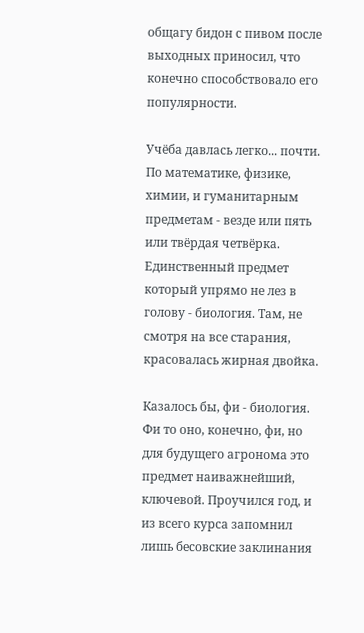общагу бидон с пивом после выходных приносил, что конечно способствовало его популярности.

Учёба давлась легко... почти. По математике, физике, химии, и гуманитарным предметам - везде или пять или твёрдая четвёрка. Единственный предмет который упрямо не лез в голову - биология. Там, не смотря на все старания, красовалась жирная двойка.

Казалось бы, фи - биология. Фи то оно, конечно, фи, но для будущего агронома это предмет наиважнейший, ключевой. Проучился год, и из всего курса запомнил лишь бесовские заклинания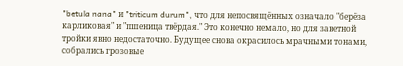"betula nana" и "triticum durum", что для непосвящённых означало "берёза карликовая" и "пшеница твёрдая." Это конечно немало, но для заветной тройки явно недостаточно. Будущее снова окрасилось мрачными тонами, собрались грозовые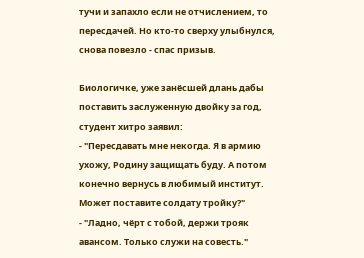тучи и запахло если не отчислением, то пересдачей. Но кто-то сверху улыбнулся, снова повезло - спас призыв.

Биологичке, уже занёсшей длань дабы поставить заслуженную двойку за год, студент хитро заявил:
- "Пересдавать мне некогда. Я в армию ухожу, Родину защищать буду. А потом конечно вернусь в любимый институт. Может поставите солдату тройку?"
- "Ладно, чёрт с тобой, держи трояк авансом. Только служи на совесть."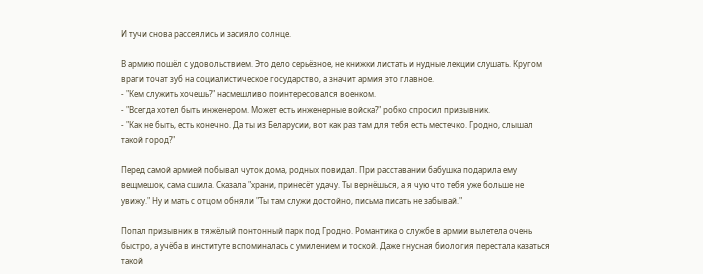И тучи снова рассеялись и засияло солнце.

В армию пошёл с удовольствием. Это дело серьёзное, не книжки листать и нудные лекции слушать. Кругом враги точат зуб на социалистическое государство, а значит армия это главное.
- "Кем служить хочешь?" насмешливо поинтересовался военком.
- "Всегда хотел быть инженером. Может есть инженерные войска?" робко спросил призывник.
- "Как не быть, есть конечно. Да ты из Беларусии, вот как раз там для тебя есть местечко. Гродно, слышал такой город?"

Перед самой армией побывал чуток дома, родных повидал. При расставании бабушка подарила ему вещмешок, сама сшила. Сказала "храни, принесёт удачу. Ты вернёшься, а я чую что тебя уже больше не увижу." Ну и мать с отцом обняли "Ты там служи достойно, письма писать не забывай."

Попал призывник в тяжёлый понтонный парк под Гродно. Романтика о службе в армии вылетела очень быстро, а учёба в институте вспоминалась с умилением и тоской. Даже гнусная биология перестала казаться такой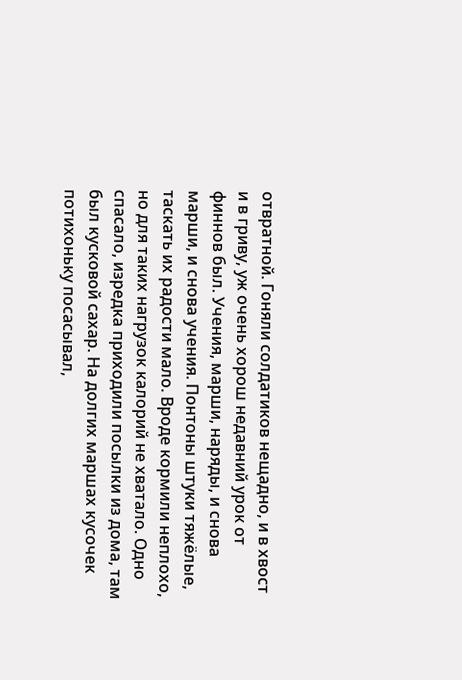отвратной. Гоняли солдатиков нещадно, и в хвост и в гриву, уж очень хорош недавний урок от финнов был. Учения, марши, наряды, и снова марши, и снова учения. Понтоны штуки тяжёлые, таскать их радости мало. Вроде кормили неплохо, но для таких нагрузок калорий не хватало. Одно спасало, изредка приходили посылки из дома, там был кусковой сахар. На долгих маршах кусочек потихоньку посасывал,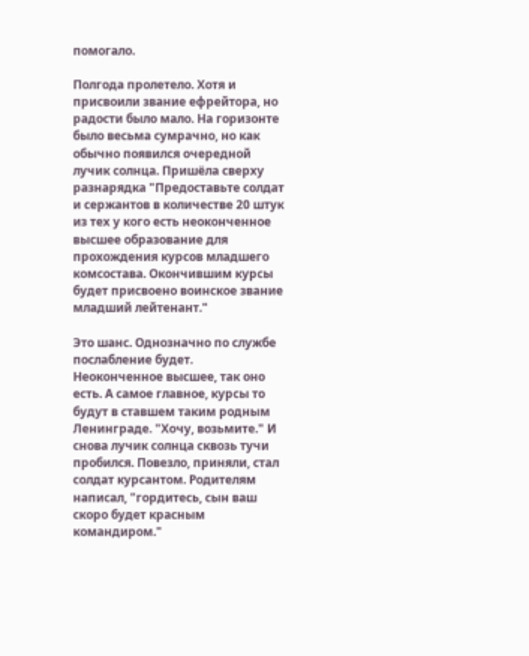помогало.

Полгода пролетело. Хотя и присвоили звание ефрейтора, но радости было мало. На горизонте было весьма сумрачно, но как обычно появился очередной лучик солнца. Пришёла сверху разнарядка "Предоставьте солдат и сержантов в количестве 20 штук из тех у кого есть неоконченное высшее образование для прохождения курсов младшего комсостава. Окончившим курсы будет присвоено воинское звание младший лейтенант."

Это шанс. Однозначно по службе послабление будет. Неоконченное высшее, так оно есть. А самое главное, курсы то будут в ставшем таким родным Ленинграде. "Хочу, возьмите." И снова лучик солнца сквозь тучи пробился. Повезло, приняли, стал солдат курсантом. Родителям написал, "гордитесь, сын ваш скоро будет красным командиром."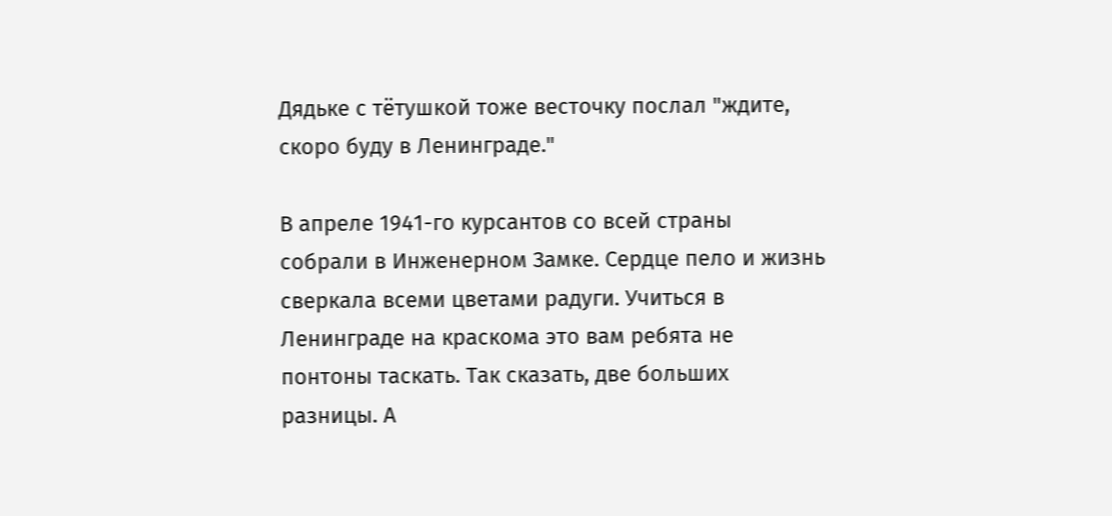Дядьке с тётушкой тоже весточку послал "ждите, скоро буду в Ленинграде."

В апреле 1941-го курсантов со всей страны собрали в Инженерном Замке. Сердце пело и жизнь сверкала всеми цветами радуги. Учиться в Ленинграде на краскома это вам ребята не понтоны таскать. Так сказать, две больших разницы. А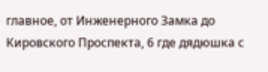главное, от Инженерного Замка до Кировского Проспекта, 6 где дядюшка с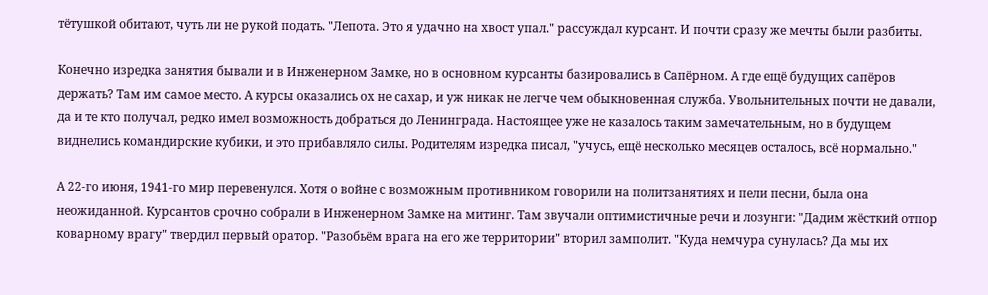тётушкой обитают, чуть ли не рукой подать. "Лепота. Это я удачно на хвост упал." рассуждал курсант. И почти сразу же мечты были разбиты.

Конечно изредка занятия бывали и в Инженерном Замке, но в основном курсанты базировались в Сапёрном. А где ещё будущих сапёров держать? Там им самое место. А курсы оказались ох не сахар, и уж никак не легче чем обыкновенная служба. Увольнительных почти не давали, да и те кто получал, редко имел возможность добраться до Ленинграда. Настоящее уже не казалось таким замечательным, но в будущем виднелись командирские кубики, и это прибавляло силы. Родителям изредка писал, "учусь, ещё несколько месяцев осталось, всё нормально."

А 22-го июня, 1941-го мир перевенулся. Хотя о войне с возможным противником говорили на политзанятиях и пели песни, была она неожиданной. Курсантов срочно собрали в Инженерном Замке на митинг. Там звучали оптимистичные речи и лозунги: "Дадим жёсткий отпор коварному врагу" твердил первый оратор. "Разобьём врага на его же территории" вторил замполит. "Куда немчура сунулась? Да мы их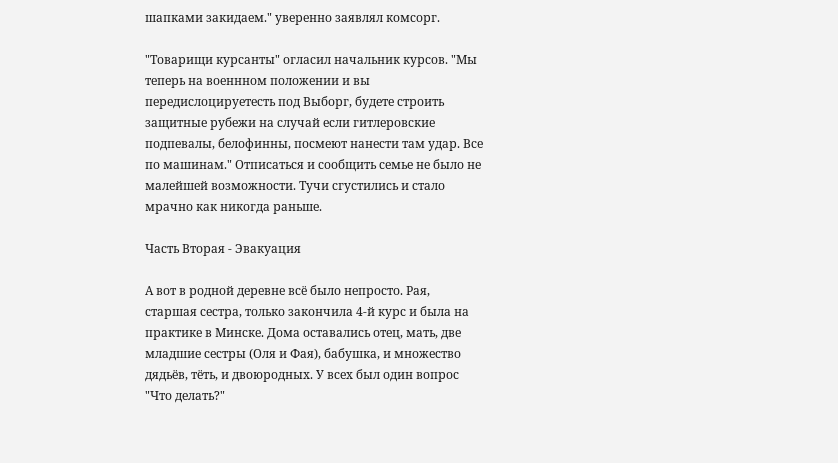шапками закидаем." уверенно заявлял комсорг.

"Товарищи курсанты" огласил начальник курсов. "Мы теперь на военнном положении и вы передислоцируетесть под Выборг, будете строить защитные рубежи на случай если гитлеровские подпевалы, белофинны, посмеют нанести там удар. Все по машинам." Отписаться и сообщить семье не было не малейшей возможности. Тучи сгустились и стало мрачно как никогда раньше.

Часть Вторая - Эвакуация

А вот в родной деревне всё было непросто. Рая, старшая сестра, только закончила 4-й курс и была на практике в Минске. Дома оставались отец, мать, две младшие сестры (Оля и Фая), бабушка, и множество дядьёв, тёть, и двоюродных. У всех был один вопрос "Что делать?"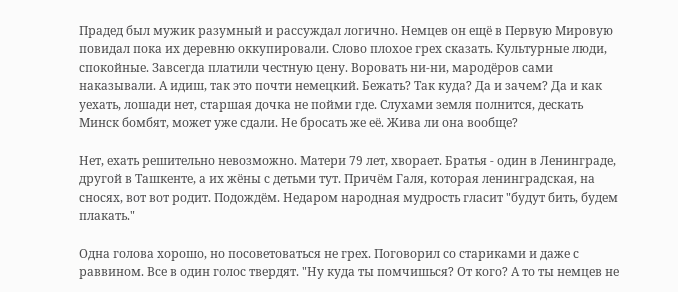Прадед был мужик разумный и рассуждал логично. Немцев он ещё в Первую Мировую повидал пока их деревню оккупировали. Слово плохое грех сказать. Культурные люди, спокойные. Завсегда платили честную цену. Воровать ни-ни, мародёров сами наказывали. А идиш, так это почти немецкий. Бежать? Так куда? Да и зачем? Да и как уехать, лошади нет, старшая дочка не пойми где. Слухами земля полнится, дескать Минск бомбят, может уже сдали. Не бросать же её. Жива ли она вообще?

Нет, ехать решительно невозможно. Матери 79 лет, хворает. Братья - один в Ленинграде, другой в Ташкенте, а их жёны с детьми тут. Причём Галя, которая ленинградская, на сносях, вот вот родит. Подождём. Недаром народная мудрость гласит "будут бить, будем плакать."

Одна голова хорошо, но посоветоваться не грех. Поговорил со стариками и даже с раввином. Все в один голос твердят. "Ну куда ты помчишься? От кого? А то ты немцев не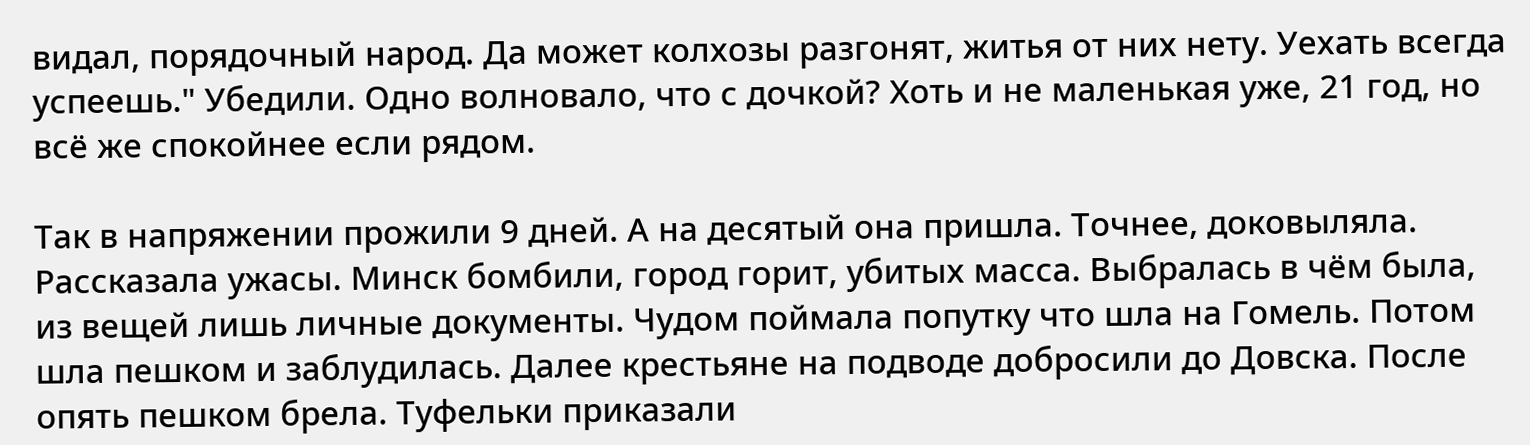видал, порядочный народ. Да может колхозы разгонят, житья от них нету. Уехать всегда успеешь." Убедили. Одно волновало, что с дочкой? Хоть и не маленькая уже, 21 год, но всё же спокойнее если рядом.

Так в напряжении прожили 9 дней. А на десятый она пришла. Точнее, доковыляла. Рассказала ужасы. Минск бомбили, город горит, убитых масса. Выбралась в чём была, из вещей лишь личные документы. Чудом поймала попутку что шла на Гомель. Потом шла пешком и заблудилась. Далее крестьяне на подводе добросили до Довска. После опять пешком брела. Туфельки приказали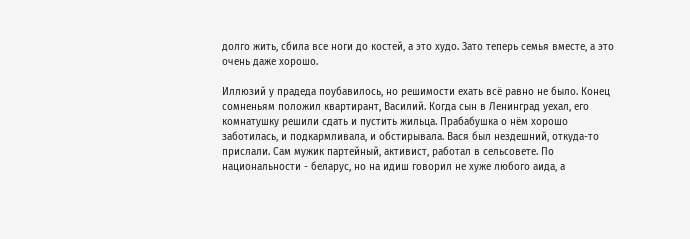долго жить, сбила все ноги до костей, а это худо. Зато теперь семья вместе, а это очень даже хорошо.

Иллюзий у прадеда поубавилось, но решимости ехать всё равно не было. Конец сомненьям положил квартирант, Василий. Когда сын в Ленинград уехал, его комнатушку решили сдать и пустить жильца. Прабабушка о нём хорошо заботилась, и подкармливала, и обстирывала. Вася был нездешний, откуда-то прислали. Сам мужик партейный, активист, работал в сельсовете. По национальности - беларус, но на идиш говорил не хуже любого аида, а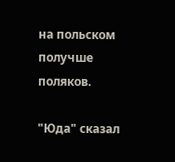на польском получше поляков.

"Юда" сказал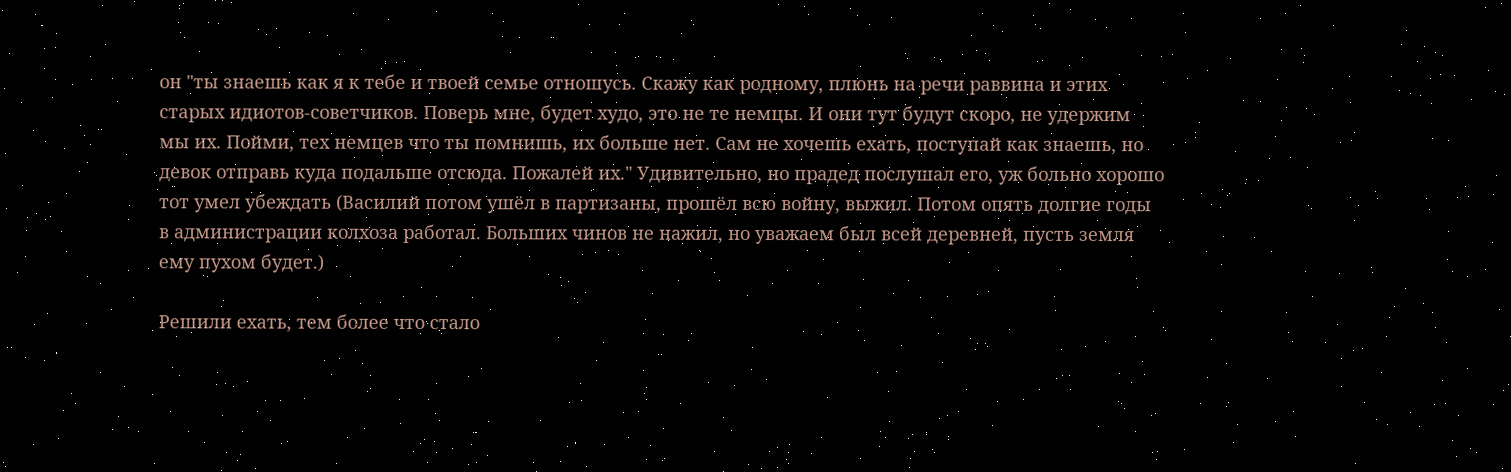он "ты знаешь как я к тебе и твоей семье отношусь. Скажу как родному, плюнь на речи раввина и этих старых идиотов-советчиков. Поверь мне, будет худо, это не те немцы. И они тут будут скоро, не удержим мы их. Пойми, тех немцев что ты помнишь, их больше нет. Сам не хочешь ехать, поступай как знаешь, но девок отправь куда подальше отсюда. Пожалей их." Удивительно, но прадед послушал его, уж больно хорошо тот умел убеждать (Василий потом ушёл в партизаны, прошёл всю войну, выжил. Потом опять долгие годы в администрации колхоза работал. Больших чинов не нажил, но уважаем был всей деревней, пусть земля ему пухом будет.)

Решили ехать, тем более что стало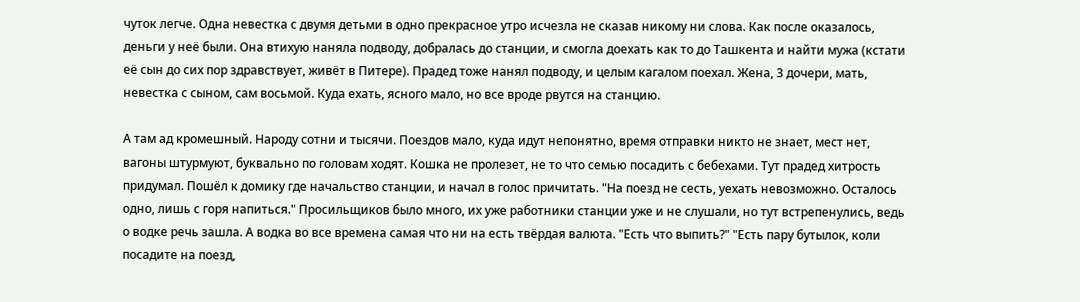чуток легче. Одна невестка с двумя детьми в одно прекрасное утро исчезла не сказав никому ни слова. Как после оказалось, деньги у неё были. Она втихую наняла подводу, добралась до станции, и смогла доехать как то до Ташкента и найти мужа (кстати её сын до сих пор здравствует, живёт в Питере). Прадед тоже нанял подводу, и целым кагалом поехал. Жена, 3 дочери, мать, невестка с сыном, сам восьмой. Куда ехать, ясного мало, но все вроде рвутся на станцию.

А там ад кромешный. Народу сотни и тысячи. Поездов мало, куда идут непонятно, время отправки никто не знает, мест нет, вагоны штурмуют, буквально по головам ходят. Кошка не пролезет, не то что семью посадить с бебехами. Тут прадед хитрость придумал. Пошёл к домику где начальство станции, и начал в голос причитать. "На поезд не сесть, уехать невозможно. Осталось одно, лишь с горя напиться." Просильщиков было много, их уже работники станции уже и не слушали, но тут встрепенулись, ведь о водке речь зашла. А водка во все времена самая что ни на есть твёрдая валюта. "Есть что выпить?" "Есть пару бутылок, коли посадите на поезд,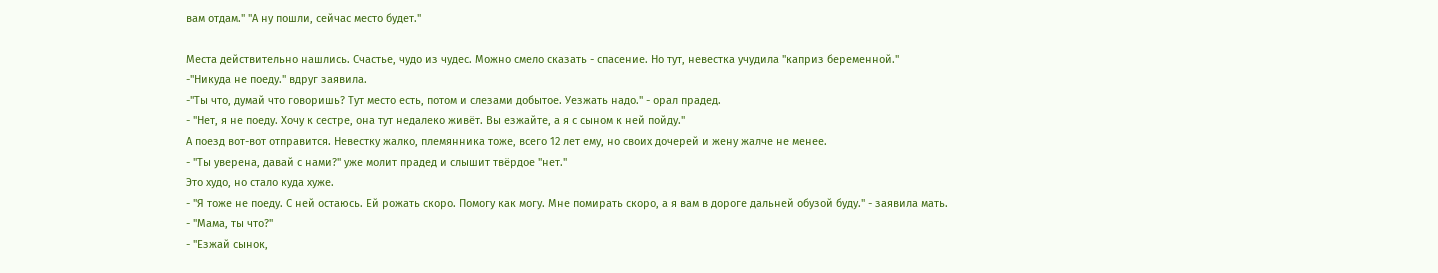вам отдам." "А ну пошли, сейчас место будет."

Места действительно нашлись. Счастье, чудо из чудес. Можно смело сказать - спасение. Но тут, невестка учудила "каприз беременной."
-"Никуда не поеду." вдруг заявила.
-"Ты что, думай что говоришь? Тут место есть, потом и слезами добытое. Уезжать надо." - орал прадед.
- "Нет, я не поеду. Хочу к сестре, она тут недалеко живёт. Вы езжайте, а я с сыном к ней пойду."
А поезд вот-вот отправится. Невестку жалко, племянника тоже, всего 12 лет ему, но своих дочерей и жену жалче не менее.
- "Ты уверена, давай с нами?" уже молит прадед и слышит твёрдое "нет."
Это худо, но стало куда хуже.
- "Я тоже не поеду. С ней остаюсь. Ей рожать скоро. Помогу как могу. Мне помирать скоро, а я вам в дороге дальней обузой буду." - заявила мать.
- "Мама, ты что?"
- "Езжай сынок,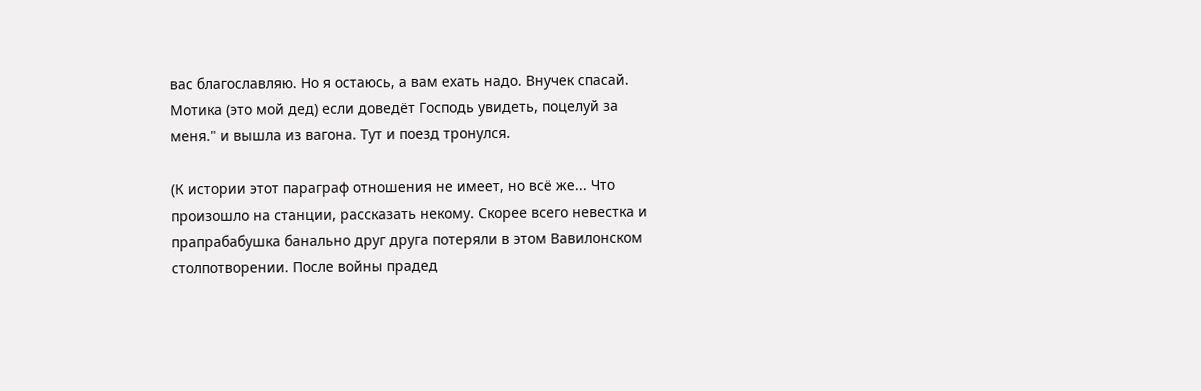вас благославляю. Но я остаюсь, а вам ехать надо. Внучек спасай. Мотика (это мой дед) если доведёт Господь увидеть, поцелуй за меня." и вышла из вагона. Тут и поезд тронулся.

(К истории этот параграф отношения не имеет, но всё же... Что произошло на станции, рассказать некому. Скорее всего невестка и прапрабабушка банально друг друга потеряли в этом Вавилонском столпотворении. После войны прадед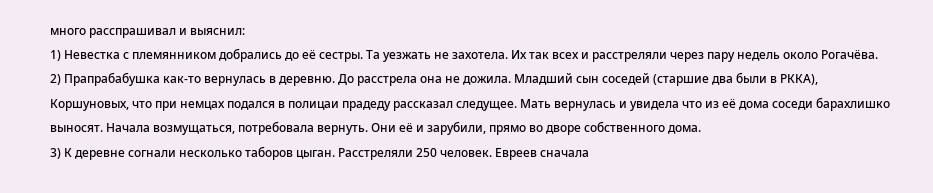много расспрашивал и выяснил:
1) Невестка с племянником добрались до её сестры. Та уезжать не захотела. Их так всех и расстреляли через пару недель около Рогачёва.
2) Прапрабабушка как-то вернулась в деревню. До расстрела она не дожила. Младший сын соседей (старшие два были в РККА), Коршуновых, что при немцах подался в полицаи прадеду рассказал следущее. Мать вернулась и увидела что из её дома соседи барахлишко выносят. Начала возмущаться, потребовала вернуть. Они её и зарубили, прямо во дворе собственного дома.
3) К деревне согнали несколько таборов цыган. Расстреляли 250 человек. Евреев сначала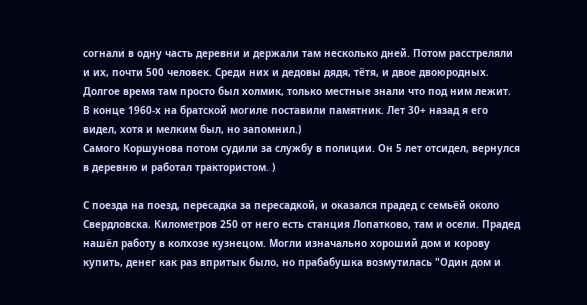согнали в одну часть деревни и держали там несколько дней. Потом расстреляли и их, почти 500 человек. Среди них и дедовы дядя, тётя, и двое двоюродных.
Долгое время там просто был холмик, только местные знали что под ним лежит. В конце 1960-х на братской могиле поставили памятник. Лет 30+ назад я его видел, хотя и мелким был, но запомнил.)
Самого Коршунова потом судили за службу в полиции. Он 5 лет отсидел, вернулся в деревню и работал трактористом. )

С поезда на поезд, пересадка за пересадкой, и оказался прадед с семьёй около Свердловска. Километров 250 от него есть станция Лопатково, там и осели. Прадед нашёл работу в колхозе кузнецом. Могли изначально хороший дом и корову купить, денег как раз впритык было, но прабабушка возмутилась "Один дом и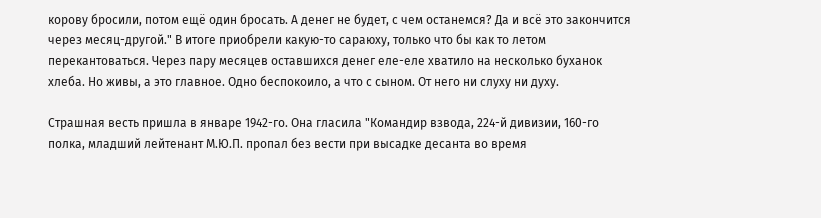корову бросили, потом ещё один бросать. А денег не будет, с чем останемся? Да и всё это закончится через месяц-другой." В итоге приобрели какую-то сараюху, только что бы как то летом перекантоваться. Через пару месяцев оставшихся денег еле-еле хватило на несколько буханок хлеба. Но живы, а это главное. Одно беспокоило, а что с сыном. От него ни слуху ни духу.

Страшная весть пришла в январе 1942-го. Она гласила "Командир взвода, 224-й дивизии, 160-го полка, младший лейтенант М.Ю.П. пропал без вести при высадке десанта во время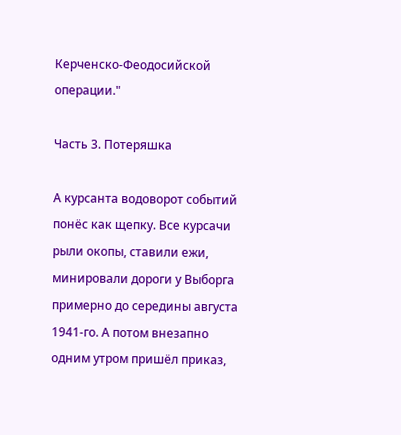Керченско-Феодосийской операции."

Часть 3. Потеряшка

А курсанта водоворот событий понёс как щепку. Все курсачи рыли окопы, ставили ежи, минировали дороги у Выборга примерно до середины августа 1941-го. А потом внезапно одним утром пришёл приказ,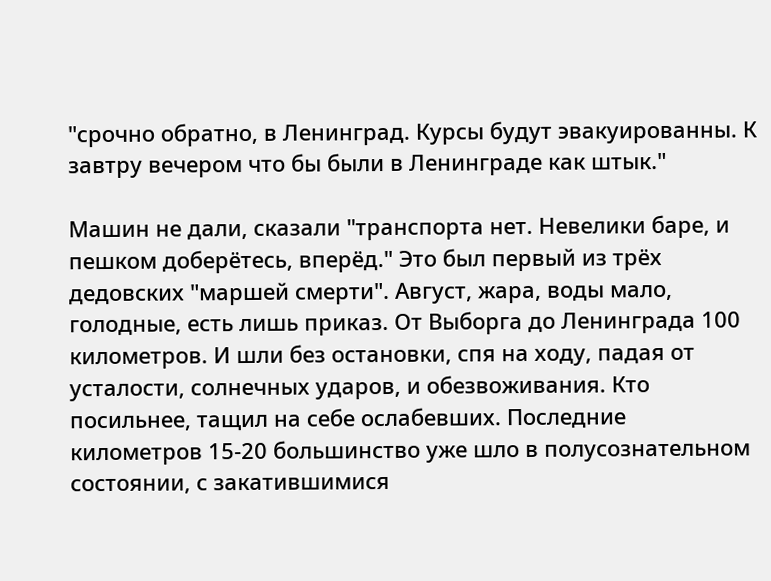"срочно обратно, в Ленинград. Курсы будут эвакуированны. К завтру вечером что бы были в Ленинграде как штык."

Машин не дали, сказали "транспорта нет. Невелики баре, и пешком доберётесь, вперёд." Это был первый из трёх дедовских "маршей смерти". Август, жара, воды мало, голодные, есть лишь приказ. От Выборга до Ленинграда 100 километров. И шли без остановки, спя на ходу, падая от усталости, солнечных ударов, и обезвоживания. Кто посильнее, тащил на себе ослабевших. Последние километров 15-20 большинство уже шло в полусознательном состоянии, с закатившимися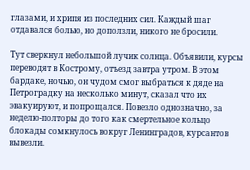глазами, и хрипя из последних сил. Каждый шаг отдавался болью, но доползли, никого не бросили.

Тут сверкнул небольшой лучик солнца. Объявили, курсы переводят в Кострому, отъезд завтра утром. В этом бардаке, ночью, он чудом смог выбраться к дяде на Петроградку на несколько минут, сказал что их эвакуируют, и попрощался. Повезло однозначно, за неделю-полторы до того как смертельное кольцо блокады сомкнулось вокруг Ленинградов, курсантов вывезли.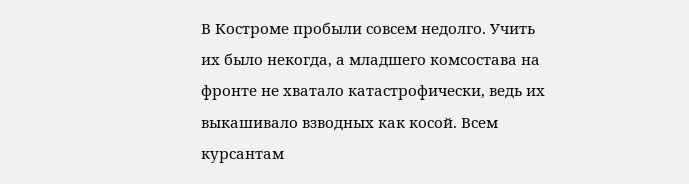В Костроме пробыли совсем недолго. Учить их было некогда, а младшего комсостава на фронте не хватало катастрофически, ведь их выкашивало взводных как косой. Всем курсантам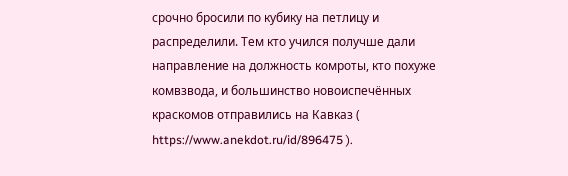срочно бросили по кубику на петлицу и распределили. Тем кто учился получше дали направление на должность комроты, кто похуже комвзвода, и большинство новоиспечённых краскомов отправились на Кавказ ( https://www.anekdot.ru/id/896475 ).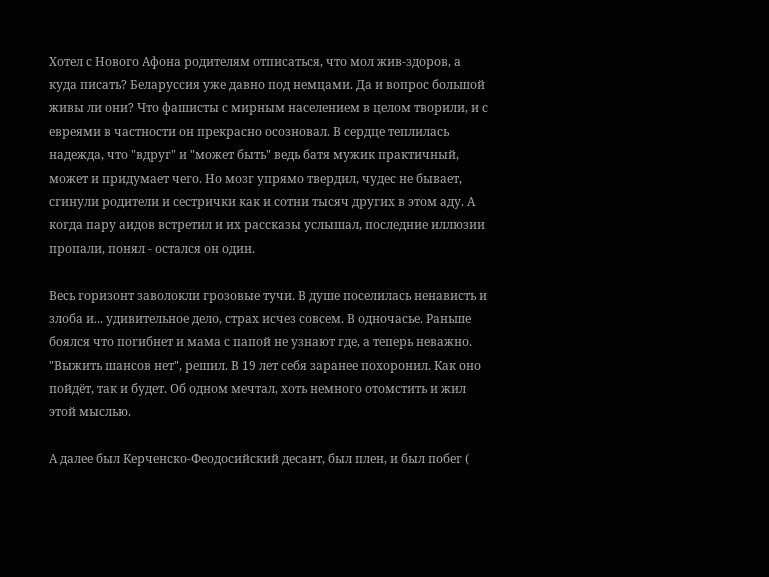Хотел с Нового Афона родителям отписаться, что мол жив-здоров, а куда писать? Беларуссия уже давно под немцами. Да и вопрос большой живы ли они? Что фашисты с мирным населением в целом творили, и с евреями в частности он прекрасно осозновал. В сердце теплилась надежда, что "вдруг" и "может быть" ведь батя мужик практичный, может и придумает чего. Но мозг упрямо твердил, чудес не бывает, сгинули родители и сестрички как и сотни тысяч других в этом аду. А когда пару аидов встретил и их рассказы услышал, последние иллюзии пропали, понял - остался он один.

Весь горизонт заволокли грозовые тучи. В душе поселилась ненависть и злоба и... удивительное дело, страх исчез совсем. В одночасье. Раньше боялся что погибнет и мама с папой не узнают где, а теперь неважно. "Выжить шансов нет", решил. В 19 лет себя заранее похоронил. Как оно пойдёт, так и будет. Об одном мечтал, хоть немного отомстить и жил этой мыслью.

А далее был Керченско-Феодосийский десант, был плен, и был побег (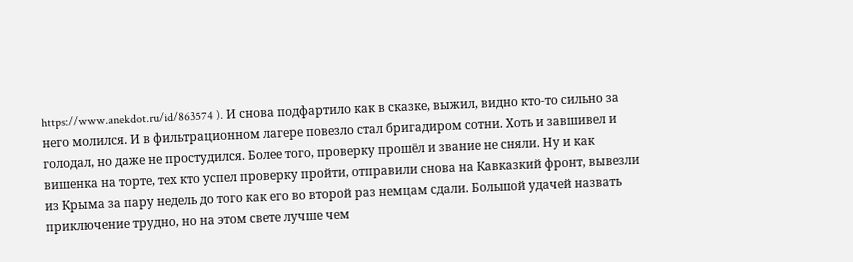https://www.anekdot.ru/id/863574 ). И снова подфартило как в сказке, выжил, видно кто-то сильно за него молился. И в фильтрационном лагере повезло стал бригадиром сотни. Хоть и завшивел и голодал, но даже не простудился. Более того, проверку прошёл и звание не сняли. Ну и как вишенка на торте, тех кто успел проверку пройти, отправили снова на Кавказкий фронт, вывезли из Крыма за пару недель до того как его во второй раз немцам сдали. Большой удачей назвать приключение трудно, но на этом свете лучше чем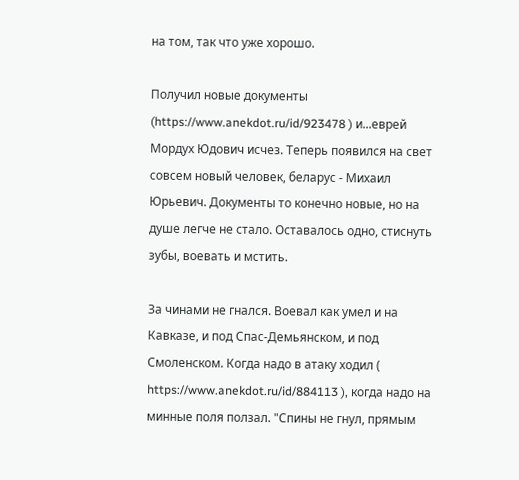на том, так что уже хорошо.

Получил новые документы (https://www.anekdot.ru/id/923478 ) и...еврей Мордух Юдович исчез. Теперь появился на свет совсем новый человек, беларус - Михаил Юрьевич. Документы то конечно новые, но на душе легче не стало. Оставалось одно, стиснуть зубы, воевать и мстить.

За чинами не гнался. Воевал как умел и на Кавказе, и под Спас-Демьянском, и под Смоленском. Когда надо в атаку ходил ( https://www.anekdot.ru/id/884113 ), когда надо на минные поля ползал. "Спины не гнул, прямым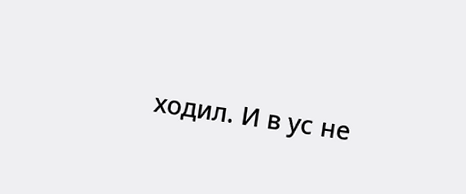ходил. И в ус не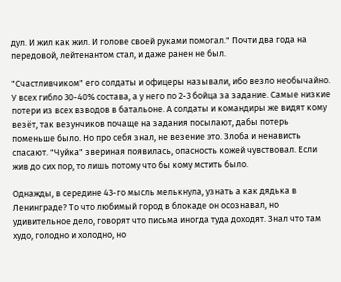дул. И жил как жил. И голове своей руками помогал." Почти два года на передовой, лейтенантом стал, и даже ранен не был.

"Счастливчиком" его солдаты и офицеры называли, ибо везло необычайно. У всех гибло 30-40% состава, а у него по 2-3 бойца за задание. Самые низкие потери из всех взводов в батальоне. А солдаты и командиры же видят кому везёт, так везунчиков почаще на задания посылают, дабы потерь поменьше было. Но про себя знал, не везение это. Злоба и ненависть спасают. "Чуйка" звериная появилась, опасность кожей чувствовал. Если жив до сих пор, то лишь потому что бы кому мстить было.

Однажды, в середине 43-го мысль мелькнула, узнать а как дядька в Ленинграде? То что любимый город в блокаде он осознавал, но удивительное дело, говорят что письма иногда туда доходят. Знал что там худо, голодно и холодно, но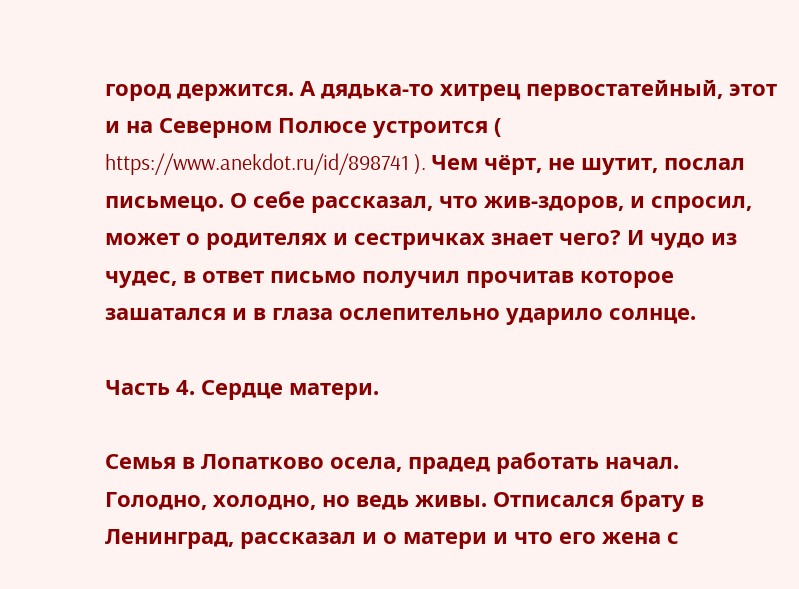город держится. А дядька-то хитрец первостатейный, этот и на Северном Полюсе устроится ( https://www.anekdot.ru/id/898741 ). Чем чёрт, не шутит, послал письмецо. О себе рассказал, что жив-здоров, и спросил, может о родителях и сестричках знает чего? И чудо из чудес, в ответ письмо получил прочитав которое зашатался и в глаза ослепительно ударило солнце.

Часть 4. Сердце матери.

Семья в Лопатково осела, прадед работать начал. Голодно, холодно, но ведь живы. Отписался брату в Ленинград, рассказал и о матери и что его жена с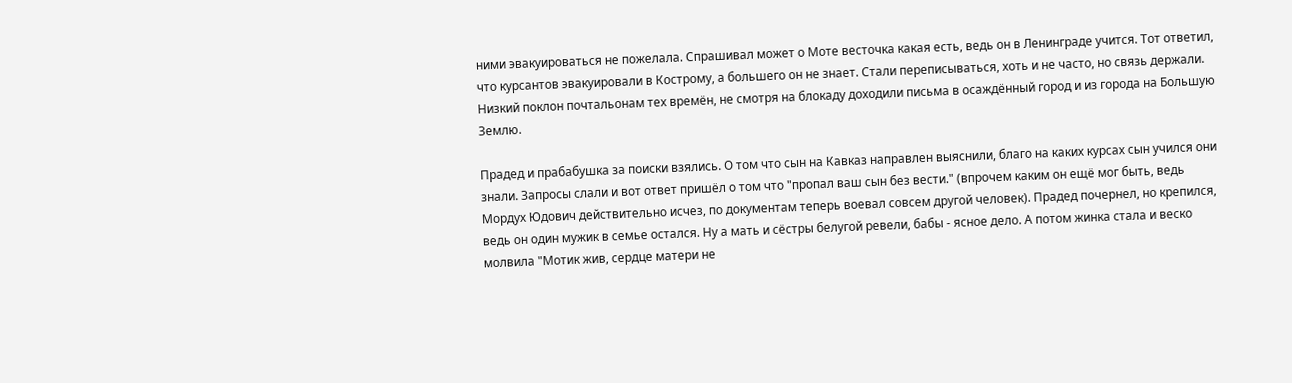ними эвакуироваться не пожелала. Спрашивал может о Моте весточка какая есть, ведь он в Ленинграде учится. Тот ответил, что курсантов эвакуировали в Кострому, а большего он не знает. Стали переписываться, хоть и не часто, но связь держали. Низкий поклон почтальонам тех времён, не смотря на блокаду доходили письма в осаждённый город и из города на Большую Землю.

Прадед и прабабушка за поиски взялись. О том что сын на Кавказ направлен выяснили, благо на каких курсах сын учился они знали. Запросы слали и вот ответ пришёл о том что "пропал ваш сын без вести." (впрочем каким он ещё мог быть, ведь Мордух Юдович действительно исчез, по документам теперь воевал совсем другой человек). Прадед почернел, но крепился, ведь он один мужик в семье остался. Ну а мать и сёстры белугой ревели, бабы - ясное дело. А потом жинка стала и веско молвила "Мотик жив, сердце матери не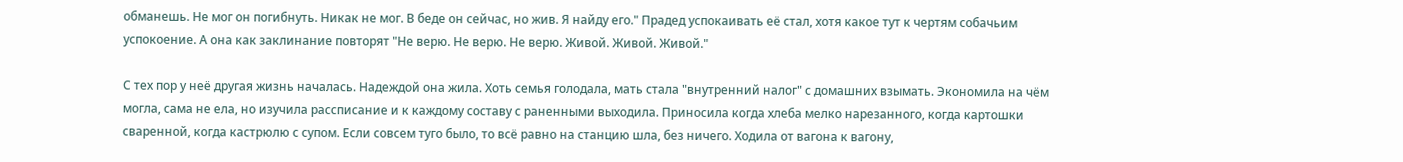обманешь. Не мог он погибнуть. Никак не мог. В беде он сейчас, но жив. Я найду его." Прадед успокаивать её стал, хотя какое тут к чертям собачьим успокоение. А она как заклинание повторят "Не верю. Не верю. Не верю. Живой. Живой. Живой."

С тех пор у неё другая жизнь началась. Надеждой она жила. Хоть семья голодала, мать стала "внутренний налог" с домашних взымать. Экономила на чём могла, сама не ела, но изучила рассписание и к каждому составу с раненными выходила. Приносила когда хлеба мелко нарезанного, когда картошки сваренной, когда кастрюлю с супом. Если совсем туго было, то всё равно на станцию шла, без ничего. Ходила от вагона к вагону,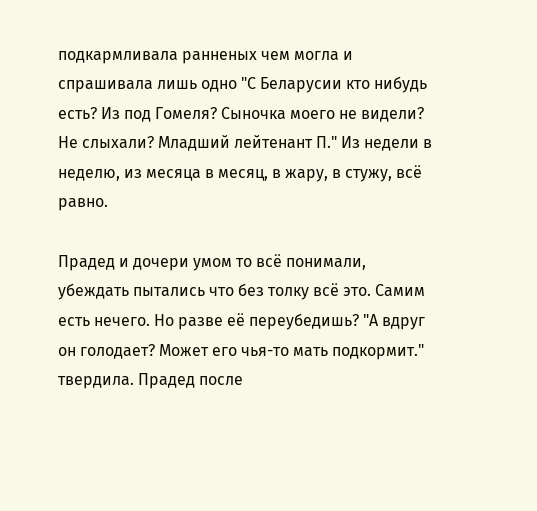подкармливала ранненых чем могла и спрашивала лишь одно "С Беларусии кто нибудь есть? Из под Гомеля? Сыночка моего не видели? Не слыхали? Младший лейтенант П." Из недели в неделю, из месяца в месяц, в жару, в стужу, всё равно.

Прадед и дочери умом то всё понимали, убеждать пытались что без толку всё это. Самим есть нечего. Но разве её переубедишь? "А вдруг он голодает? Может его чья-то мать подкормит." твердила. Прадед после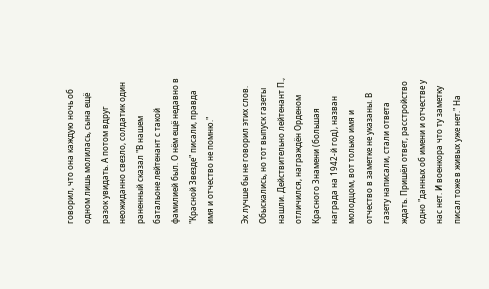говорил, что она каждую ночь об одном лишь молилась, сына ещё разок увидать. А потом вдруг неожиданно свезло, солдатик один раненный сказал "В нашем батальоне лейтенант с такой фамилией был. О нём ещё недавно в "Красной Звезде" писали, правда имя и отчество не помню."

Эх лучше бы не говорил этих слов. Обыскались, но тот выпуск газеты нашли. Действительно лейтенант П., отличился, награждён Орденом Красного Знамени (большая награда на 1942-й год), назван молодцом, вот только имя и отчество в заметке не указаны. В газету написали, стали ответа ждать. Пришёл ответ, расстройство одно "данных об имени и отчестве у нас нет. И военкора что ту заметку писал тоже в живых уже нет." На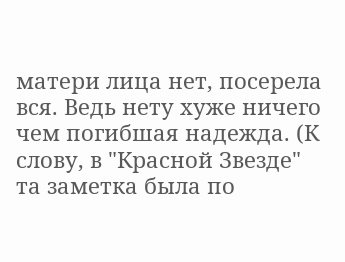матери лица нет, посерела вся. Ведь нету хуже ничего чем погибшая надежда. (К слову, в "Красной Звезде" та заметка была по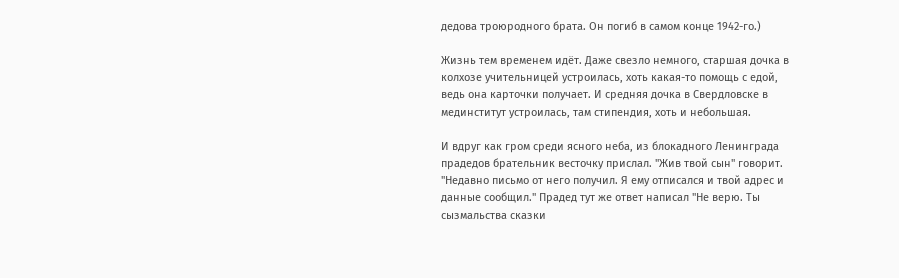дедова троюродного брата. Он погиб в самом конце 1942-го.)

Жизнь тем временем идёт. Даже свезло немного, старшая дочка в колхозе учительницей устроилась, хоть какая-то помощь с едой, ведь она карточки получает. И средняя дочка в Свердловске в мединститут устроилась, там стипендия, хоть и небольшая.

И вдруг как гром среди ясного неба, из блокадного Ленинграда прадедов брательник весточку прислал. "Жив твой сын" говорит. "Недавно письмо от него получил. Я ему отписался и твой адрес и данные сообщил." Прадед тут же ответ написал "Не верю. Ты сызмальства сказки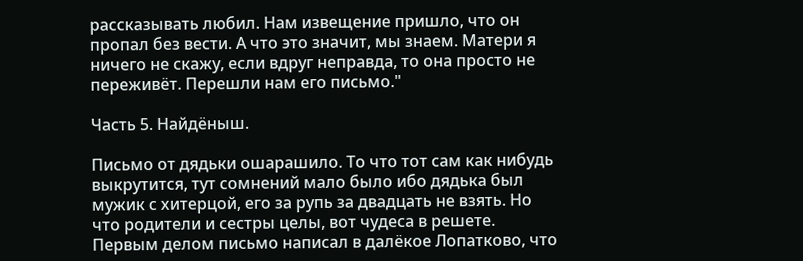рассказывать любил. Нам извещение пришло, что он пропал без вести. А что это значит, мы знаем. Матери я ничего не скажу, если вдруг неправда, то она просто не переживёт. Перешли нам его письмо."

Часть 5. Найдёныш.

Письмо от дядьки ошарашило. То что тот сам как нибудь выкрутится, тут сомнений мало было ибо дядька был мужик с хитерцой, его за рупь за двадцать не взять. Но что родители и сестры целы, вот чудеса в решете. Первым делом письмо написал в далёкое Лопатково, что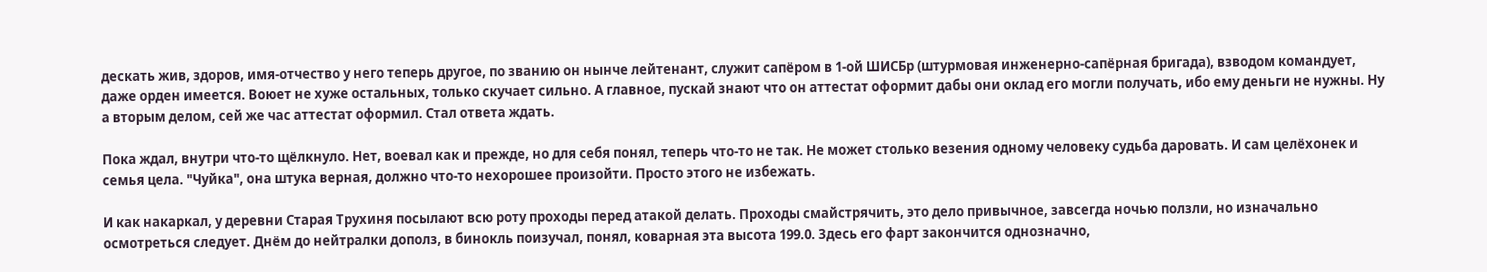дескать жив, здоров, имя-отчество у него теперь другое, по званию он нынче лейтенант, служит сапёром в 1-ой ШИСБр (штурмовая инженерно-сапёрная бригада), взводом командует, даже орден имеется. Воюет не хуже остальных, только скучает сильно. А главное, пускай знают что он аттестат оформит дабы они оклад его могли получать, ибо ему деньги не нужны. Ну а вторым делом, сей же час аттестат оформил. Стал ответа ждать.

Пока ждал, внутри что-то щёлкнуло. Нет, воевал как и прежде, но для себя понял, теперь что-то не так. Не может столько везения одному человеку судьба даровать. И сам целёхонек и семья цела. "Чуйка", она штука верная, должно что-то нехорошее произойти. Просто этого не избежать.

И как накаркал, у деревни Старая Трухиня посылают всю роту проходы перед атакой делать. Проходы смайстрячить, это дело привычное, завсегда ночью ползли, но изначально осмотреться следует. Днём до нейтралки дополз, в бинокль поизучал, понял, коварная эта высота 199.0. Здесь его фарт закончится однозначно,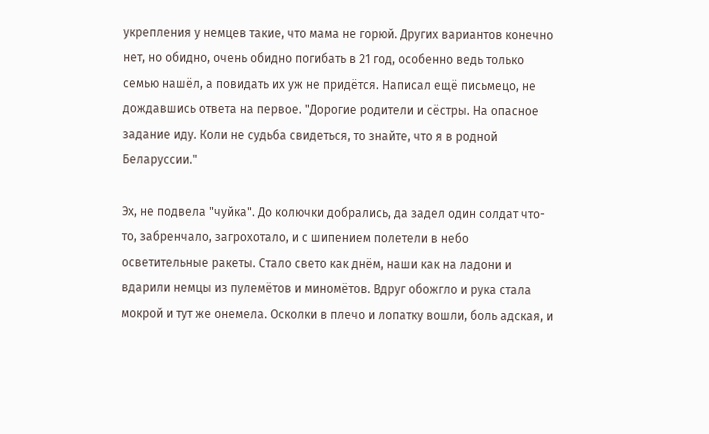укрепления у немцев такие, что мама не горюй. Других вариантов конечно нет, но обидно, очень обидно погибать в 21 год, особенно ведь только семью нашёл, а повидать их уж не придётся. Написал ещё письмецо, не дождавшись ответа на первое. "Дорогие родители и сёстры. На опасное задание иду. Коли не судьба свидеться, то знайте, что я в родной Беларуссии."

Эх, не подвела "чуйка". До колючки добрались, да задел один солдат что-то, забренчало, загрохотало, и с шипением полетели в небо осветительные ракеты. Стало свето как днём, наши как на ладони и вдарили немцы из пулемётов и миномётов. Вдруг обожгло и рука стала мокрой и тут же онемела. Осколки в плечо и лопатку вошли, боль адская, и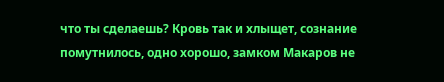что ты сделаешь? Кровь так и хлыщет, сознание помутнилось, одно хорошо, замком Макаров не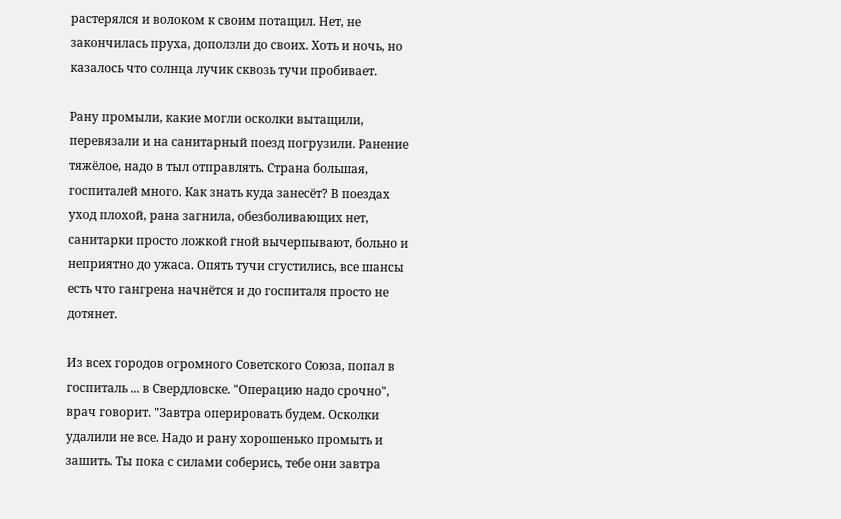растерялся и волоком к своим потащил. Нет, не закончилась пруха, доползли до своих. Хоть и ночь, но казалось что солнца лучик сквозь тучи пробивает.

Рану промыли, какие могли осколки вытащили, перевязали и на санитарный поезд погрузили. Ранение тяжёлое, надо в тыл отправлять. Страна большая, госпиталей много. Как знать куда занесёт? В поездах уход плохой, рана загнила, обезболивающих нет, санитарки просто ложкой гной вычерпывают, больно и неприятно до ужаса. Опять тучи сгустились, все шансы есть что гангрена начнётся и до госпиталя просто не дотянет.

Из всех городов огромного Советского Союза, попал в госпиталь ... в Свердловске. "Операцию надо срочно", врач говорит. "Завтра оперировать будем. Осколки удалили не все. Надо и рану хорошенько промыть и зашить. Ты пока с силами соберись, тебе они завтра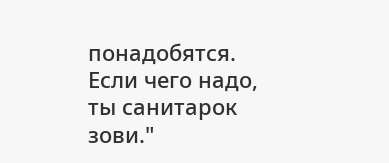понадобятся. Если чего надо, ты санитарок зови."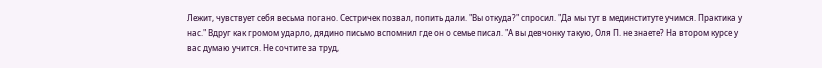Лежит, чувствует себя весьма погано. Сестричек позвал, попить дали. "Вы откуда?" спросил. "Да мы тут в мединституте учимся. Практика у нас." Вдруг как громом ударло, дядино письмо вспомнил где он о семье писал. "А вы девчонку такую, Оля П. не знаете? На втором курсе у вас думаю учится. Не сочтите за труд,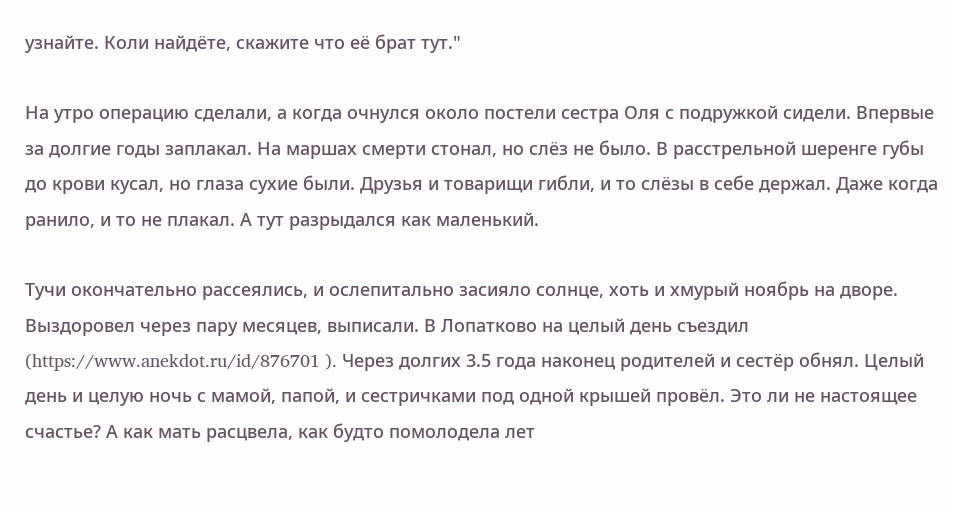узнайте. Коли найдёте, скажите что её брат тут."

На утро операцию сделали, а когда очнулся около постели сестра Оля с подружкой сидели. Впервые за долгие годы заплакал. На маршах смерти стонал, но слёз не было. В расстрельной шеренге губы до крови кусал, но глаза сухие были. Друзья и товарищи гибли, и то слёзы в себе держал. Даже когда ранило, и то не плакал. А тут разрыдался как маленький.

Тучи окончательно рассеялись, и ослепитально засияло солнце, хоть и хмурый ноябрь на дворе. Выздоровел через пару месяцев, выписали. В Лопатково на целый день съездил (https://www.anekdot.ru/id/876701 ). Через долгих 3.5 года наконец родителей и сестёр обнял. Целый день и целую ночь с мамой, папой, и сестричками под одной крышей провёл. Это ли не настоящее счастье? А как мать расцвела, как будто помолодела лет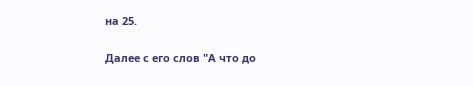на 25.

Далее с его слов "А что до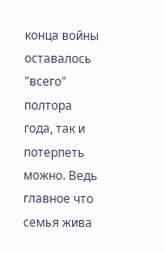конца войны оставалось "всего" полтора года, так и потерпеть можно. Ведь главное что семья жива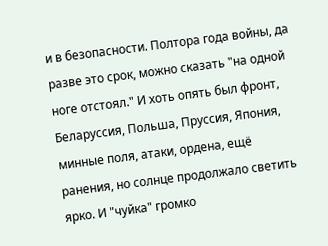и в безопасности. Полтора года войны, да разве это срок, можно сказать "на одной ноге отстоял." И хоть опять был фронт, Беларуссия, Польша, Пруссия, Япония, минные поля, атаки, ордена, ещё ранения, но солнце продолжало светить ярко. И "чуйка" громко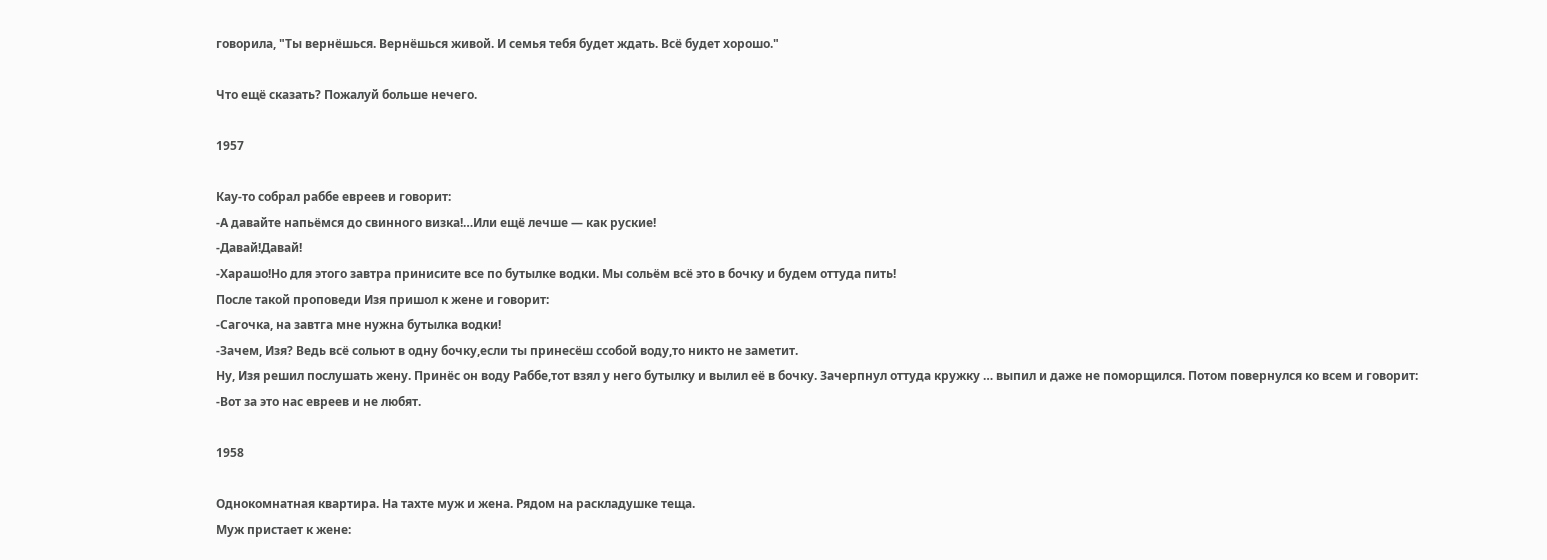говорила, "Ты вернёшься. Вернёшься живой. И семья тебя будет ждать. Всё будет хорошо."

Что ещё сказать? Пожалуй больше нечего.

1957

Кау-то собрал раббе евреев и говорит:
-А давайте напьёмся до свинного визка!…Или ещё лечше — как руские!
-Давай!Давай!
-Харашо!Но для этого завтра принисите все по бутылке водки. Мы сольём всё это в бочку и будем оттуда пить!
После такой проповеди Изя пришол к жене и говорит:
-Сагочка, на завтга мне нужна бутылка водки!
-Зачем, Изя? Ведь всё сольют в одну бочку,если ты принесёш ссобой воду,то никто не заметит.
Ну, Изя решил послушать жену. Принёс он воду Раббе,тот взял у него бутылку и вылил её в бочку. Зачерпнул оттуда кружку … выпил и даже не поморщился. Потом повернулся ко всем и говорит:
-Вот за это нас евреев и не любят.

1958

Однокомнатная квартира. На тахте муж и жена. Рядом на раскладушке теща.
Муж пристает к жене: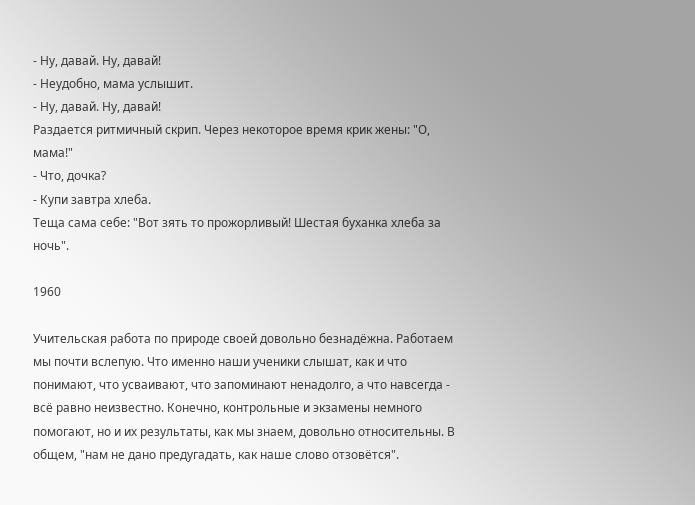- Ну, давай. Ну, давай!
- Неудобно, мама услышит.
- Ну, давай. Ну, давай!
Раздается ритмичный скрип. Через некоторое время крик жены: "О, мама!"
- Что, дочка?
- Купи завтра хлеба.
Теща сама себе: "Вот зять то прожорливый! Шестая буханка хлеба за ночь".

1960

Учительская работа по природе своей довольно безнадёжна. Работаем мы почти вслепую. Что именно наши ученики слышат, как и что понимают, что усваивают, что запоминают ненадолго, а что навсегда - всё равно неизвестно. Конечно, контрольные и экзамены немного помогают, но и их результаты, как мы знаем, довольно относительны. В общем, "нам не дано предугадать, как наше слово отзовётся".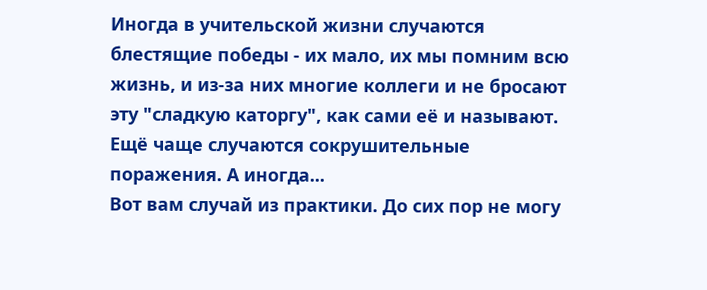Иногда в учительской жизни случаются блестящие победы - их мало, их мы помним всю жизнь, и из-за них многие коллеги и не бросают эту "сладкую каторгу", как сами её и называют. Ещё чаще случаются сокрушительные поражения. А иногда...
Вот вам случай из практики. До сих пор не могу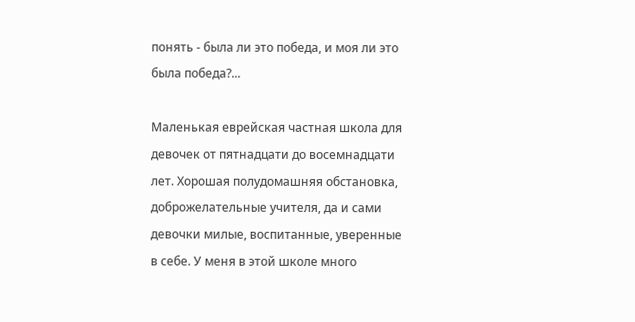понять - была ли это победа, и моя ли это была победа?...

Маленькая еврейская частная школа для девочек от пятнадцати до восемнадцати лет. Хорошая полудомашняя обстановка, доброжелательные учителя, да и сами девочки милые, воспитанные, уверенные в себе. У меня в этой школе много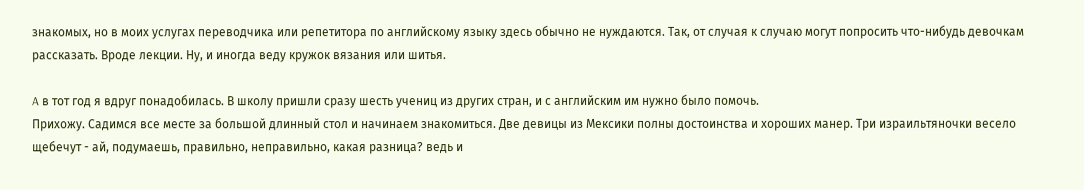знакомых, но в моих услугах переводчика или репетитора по английскому языку здесь обычно не нуждаются. Так, от случая к случаю могут попросить что-нибудь девочкам рассказать. Вроде лекции. Ну, и иногда веду кружок вязания или шитья.

A в тот год я вдруг понадобилась. В школу пришли сразу шесть учениц из других стран, и с английским им нужно было помочь.
Прихожу. Садимся все месте за большой длинный стол и начинаем знакомиться. Две девицы из Мексики полны достоинства и хороших манер. Три израильтяночки весело щебечут - ай, подумаешь, правильно, неправильно, какая разница? ведь и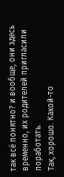так всё понятно? и вообще, они здесь временно, их родителей пригласили поработать.
Так, хорошо. Какой-то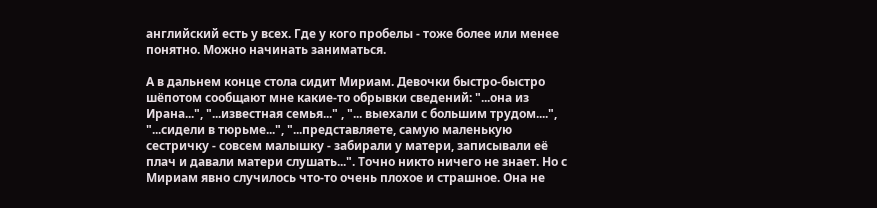английский есть у всех. Где у кого пробелы - тоже более или менее понятно. Можно начинать заниматься.

А в дальнем конце стола сидит Мириам. Девочки быстро-быстро шёпотом сообщают мне какие-то обрывки сведений: "...она из Ирана...", "...известная семья..." , "... выехали с большим трудом....", "...сидели в тюрьме...", "...представляете, самую маленькую сестричку - совсем малышку - забирали у матери, записывали её плач и давали матери слушать...". Точно никто ничего не знает. Но с Мириам явно случилось что-то очень плохое и страшное. Oна не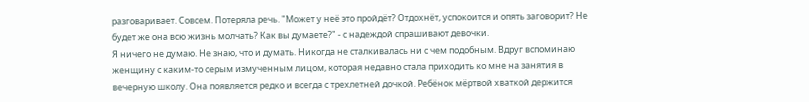разговаривает. Совсем. Потеряла речь. "Может у неё это пройдёт? Отдохнёт, успокоится и опять заговорит? Не будет же она всю жизнь молчать? Как вы думаете?" - с надеждой спрашивают девочки.
Я ничего не думаю. Не знаю, что и думать. Никогда не сталкивалась ни с чем подобным. Вдруг вспоминаю женщину с каким-то серым измученным лицом, которая недавно стала приходить ко мне на занятия в вечерную школу. Она появляется редко и всегда с трехлетней дочкой. Ребёнок мёртвой хваткой держится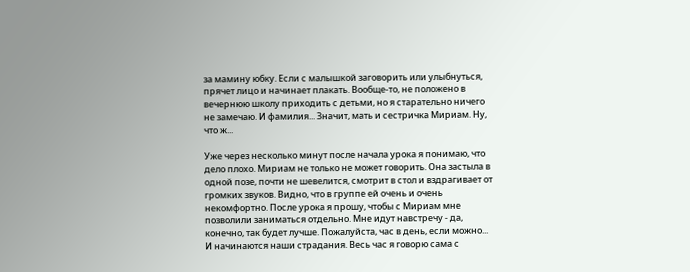за мамину юбку. Если с малышкой заговорить или улыбнуться, прячет лицо и начинает плакать. Вообще-то, не положено в вечернюю школу приходить с детьми, но я старательно ничего не замечаю. И фамилия... Значит, мать и сестричка Мириам. Ну, что ж...

Уже через несколько минут после начала урока я понимаю, что дело плохо. Мириам не только не может говорить. Она застыла в одной позе, почти не шевелится, смотрит в стол и вздрагивает от громких звуков. Видно, что в группе ей очень и очень некомфортно. После урока я прошу, чтобы с Мириам мне позволили заниматься отдельно. Мне идут навстречу - да, конечно, так будет лучше. Пожалуйста, час в день, если можно...
И начинаются наши страдания. Весь час я говорю сама с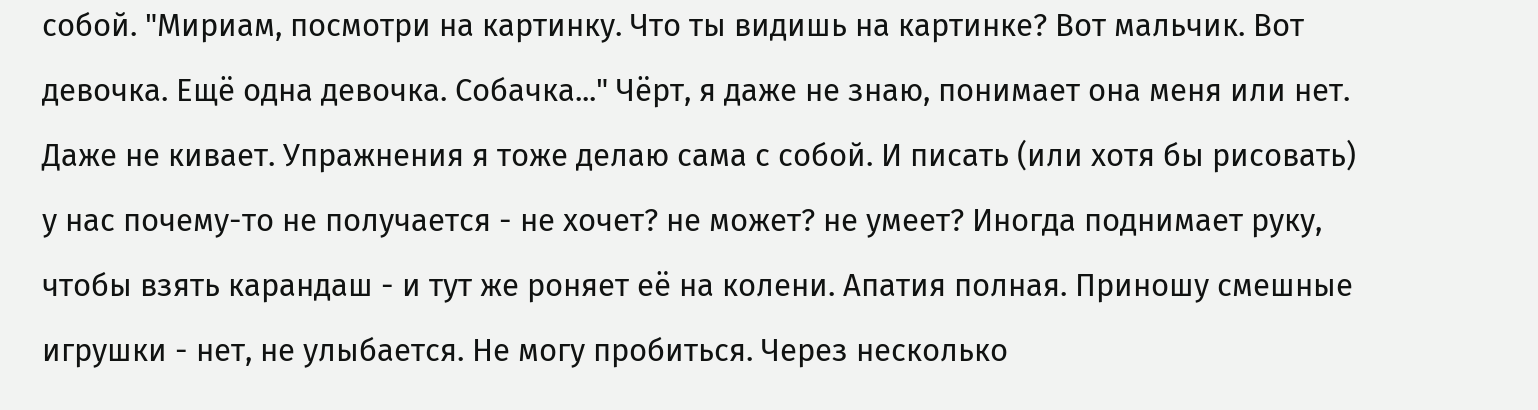собой. "Мириам, посмотри на картинку. Что ты видишь на картинке? Вот мальчик. Вот девочка. Ещё одна девочка. Собачка..." Чёрт, я даже не знаю, понимает она меня или нет. Даже не кивает. Упражнения я тоже делаю сама с собой. И писать (или хотя бы рисовать) у нас почему-то не получается - не хочет? не может? не умеет? Иногда поднимает руку, чтобы взять карандаш - и тут же роняет её на колени. Апатия полная. Приношу смешные игрушки - нет, не улыбается. Не могу пробиться. Через несколько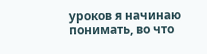уроков я начинаю понимать, во что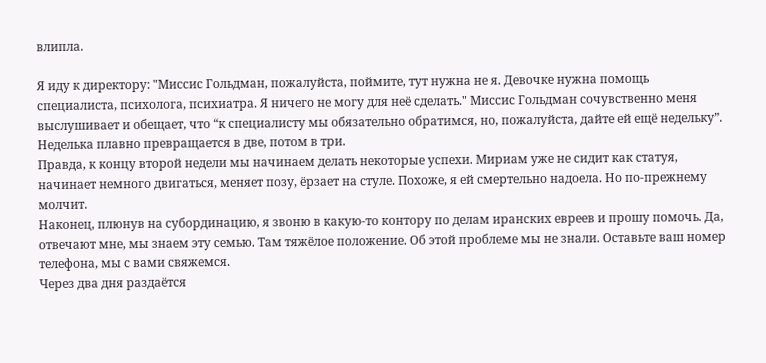влипла.

Я иду к директору: "Миссис Гольдман, пожалуйста, поймите, тут нужна не я. Девочке нужна помощь специалиста, психолога, психиатра. Я ничего не могу для неё сделать." Миссис Гольдман сочувственно меня выслушивает и обещает, что “к специалисту мы обязательно обратимся, но, пожалуйста, дайте ей ещё недельку”. Неделька плавно превращается в две, потом в три.
Правда, к концу второй недели мы начинаем делать некоторые успехи. Мириам уже не сидит как статуя, начинает немного двигаться, меняет позу, ёрзает на стуле. Похоже, я ей смертельно надоела. Но по-прежнему молчит.
Наконец, плюнув на субординацию, я звоню в какую-то контору по делам иранских евреев и прошу помочь. Да, отвечают мне, мы знаем эту семью. Там тяжёлое положение. Об этой проблеме мы не знали. Оставьте ваш номер телефона, мы с вами свяжемся.
Через два дня раздаётся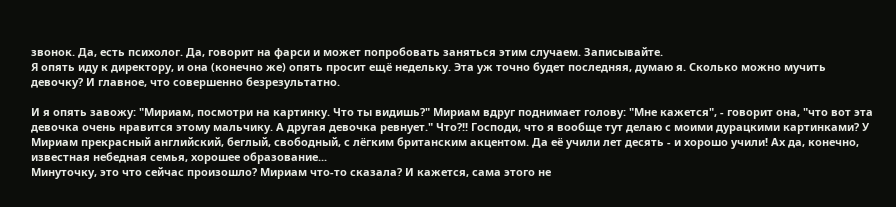звонок. Да, есть психолог. Да, говорит на фарси и может попробовать заняться этим случаем. Записывайте.
Я опять иду к директору, и она (конечно же) опять просит ещё недельку. Эта уж точно будет последняя, думаю я. Сколько можно мучить девочку? И главное, что совершенно безрезультатно.

И я опять завожу: "Мириам, посмотри на картинку. Что ты видишь?" Мириам вдруг поднимает голову: "Мне кажется", - говорит она, "что вот эта девочка очень нравится этому мальчику. А другая девочка ревнует." Что?!! Господи, что я вообще тут делаю с моими дурацкими картинками? У Мириам прекрасный английский, беглый, свободный, с лёгким британским акцентом. Да её учили лет десять - и хорошо учили! Ах да, конечно, известная небедная семья, хорошее образование...
Минуточку, это что сейчас произошло? Мириам что-то сказала? И кажется, сама этого не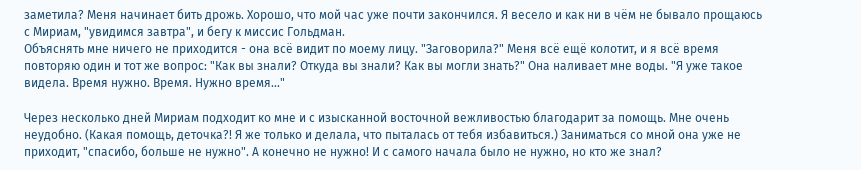заметила? Меня начинает бить дрожь. Хорошо, что мой час уже почти закончился. Я весело и как ни в чём не бывало прощаюсь с Мириам, "увидимся завтра", и бегу к миссис Гольдман.
Объяснять мне ничего не приходится - она всё видит по моему лицу. "Заговорила?" Меня всё ещё колотит, и я всё время повторяю один и тот же вопрос: "Как вы знали? Откуда вы знали? Как вы могли знать?" Она наливает мне воды. "Я уже такое видела. Время нужно. Время. Нужно время..."

Через несколько дней Мириам подходит ко мне и с изысканной восточной вежливостью благодарит за помощь. Мне очень неудобно. (Какая помощь, деточка?! Я же только и делала, что пыталась от тебя избавиться.) Заниматься со мной она уже не приходит, "спасибо, больше не нужно". А конечно не нужно! И с самого начала было не нужно, но кто же знал?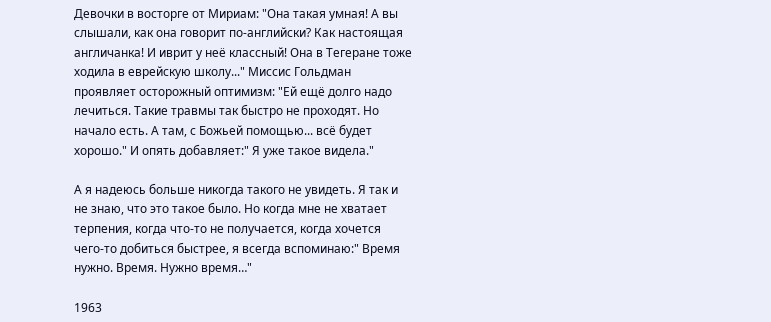Девочки в восторге от Мириам: "Она такая умная! А вы слышали, как она говорит по-английски? Как настоящая англичанка! И иврит у неё классный! Она в Тегеране тоже ходила в еврейскую школу..." Миссис Гольдман проявляет осторожный оптимизм: "Ей ещё долго надо лечиться. Такие травмы так быстро не проходят. Но начало есть. А там, с Божьей помощью... всё будет хорошо." И опять добавляет:" Я уже такое видела."

А я надеюсь больше никогда такого не увидеть. Я так и не знаю, что это такое было. Но когда мне не хватает терпения, когда что-то не получается, когда хочется чего-то добиться быстрее, я всегда вспоминаю:" Время нужно. Время. Нужно время…"

1963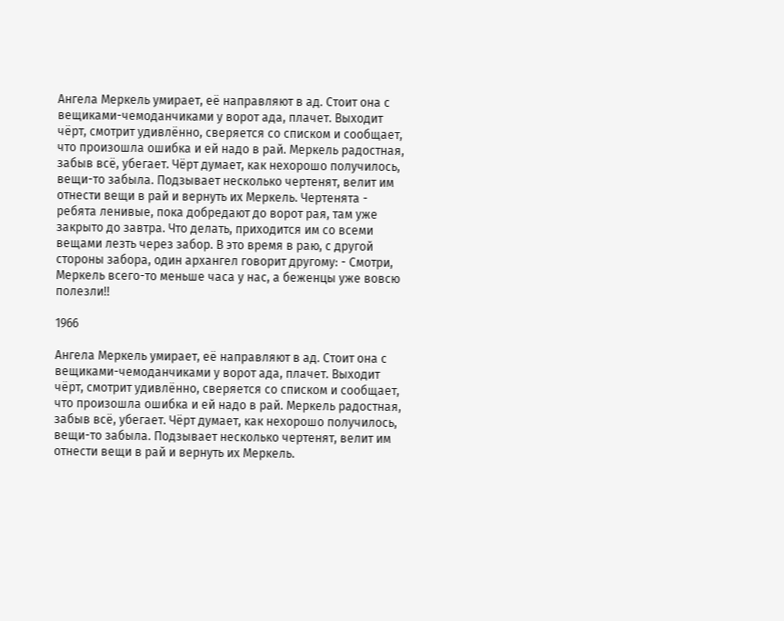Ангела Меркель умирает, её направляют в ад. Стоит она с вещиками-чемоданчиками у ворот ада, плачет. Выходит чёрт, смотрит удивлённо, сверяется со списком и сообщает, что произошла ошибка и ей надо в рай. Меркель радостная, забыв всё, убегает. Чёрт думает, как нехорошо получилось, вещи-то забыла. Подзывает несколько чертенят, велит им отнести вещи в рай и вернуть их Меркель. Чертенята - ребята ленивые, пока добредают до ворот рая, там уже закрыто до завтра. Что делать, приходится им со всеми вещами лезть через забор. В это время в раю, с другой стороны забора, один архангел говорит другому: - Смотри, Меркель всего-то меньше часа у нас, а беженцы уже вовсю полезли!!

1966

Ангела Меркель умирает, её направляют в ад. Стоит она с вещиками-чемоданчиками у ворот ада, плачет. Выходит чёрт, смотрит удивлённо, сверяется со списком и сообщает, что произошла ошибка и ей надо в рай. Меркель радостная, забыв всё, убегает. Чёрт думает, как нехорошо получилось, вещи-то забыла. Подзывает несколько чертенят, велит им отнести вещи в рай и вернуть их Меркель.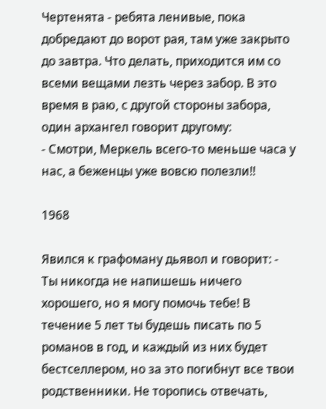Чертенята - ребята ленивые, пока добредают до ворот рая, там уже закрыто до завтра. Что делать, приходится им со всеми вещами лезть через забор. В это время в раю, с другой стороны забора, один архангел говорит другому:
- Смотри, Меркель всего-то меньше часа у нас, а беженцы уже вовсю полезли!!

1968

Явился к графоману дьявол и говорит: - Ты никогда не напишешь ничего хорошего, но я могу помочь тебе! В течение 5 лет ты будешь писать по 5 романов в год, и каждый из них будет бестселлером, но за это погибнут все твои родственники. Не торопись отвечать,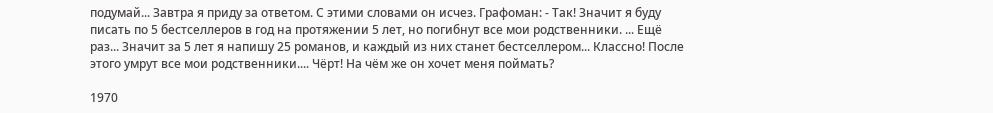подумай... Завтра я приду за ответом. С этими словами он исчез. Графоман: - Так! Значит я буду писать по 5 бестселлеров в год на протяжении 5 лет, но погибнут все мои родственники. ... Ещё раз... Значит за 5 лет я напишу 25 романов, и каждый из них станет бестселлером... Классно! После этого умрут все мои родственники.... Чёрт! На чём же он хочет меня поймать?

1970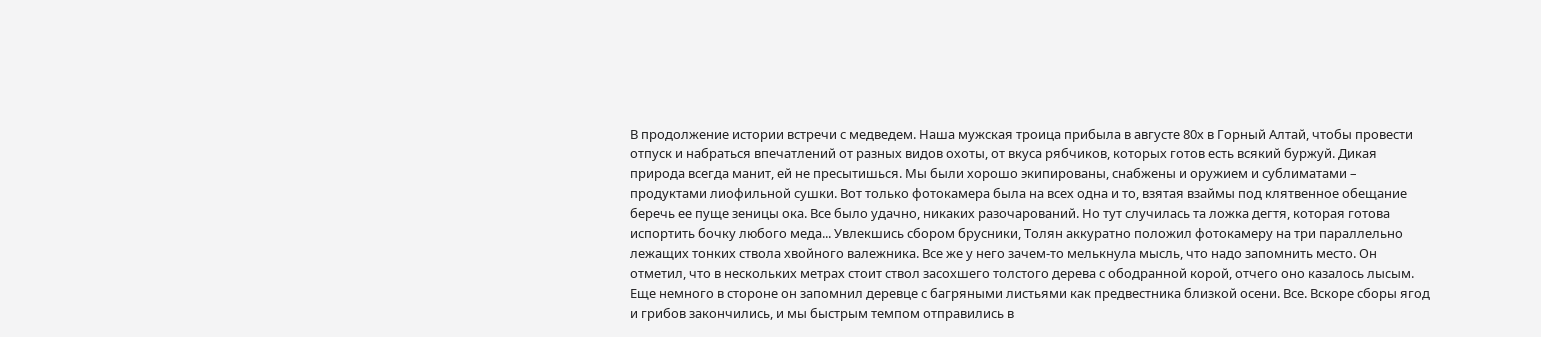В продолжение истории встречи с медведем. Наша мужская троица прибыла в августе 80х в Горный Алтай, чтобы провести отпуск и набраться впечатлений от разных видов охоты, от вкуса рябчиков, которых готов есть всякий буржуй. Дикая природа всегда манит, ей не пресытишься. Мы были хорошо экипированы, снабжены и оружием и сублиматами – продуктами лиофильной сушки. Вот только фотокамера была на всех одна и то, взятая взаймы под клятвенное обещание беречь ее пуще зеницы ока. Все было удачно, никаких разочарований. Но тут случилась та ложка дегтя, которая готова испортить бочку любого меда... Увлекшись сбором брусники, Толян аккуратно положил фотокамеру на три параллельно лежащих тонких ствола хвойного валежника. Все же у него зачем-то мелькнула мысль, что надо запомнить место. Он отметил, что в нескольких метрах стоит ствол засохшего толстого дерева с ободранной корой, отчего оно казалось лысым. Еще немного в стороне он запомнил деревце с багряными листьями как предвестника близкой осени. Все. Вскоре сборы ягод и грибов закончились, и мы быстрым темпом отправились в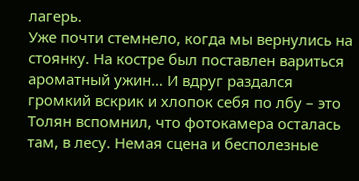лагерь.
Уже почти стемнело, когда мы вернулись на стоянку. На костре был поставлен вариться ароматный ужин… И вдруг раздался громкий вскрик и хлопок себя по лбу – это Толян вспомнил, что фотокамера осталась там, в лесу. Немая сцена и бесполезные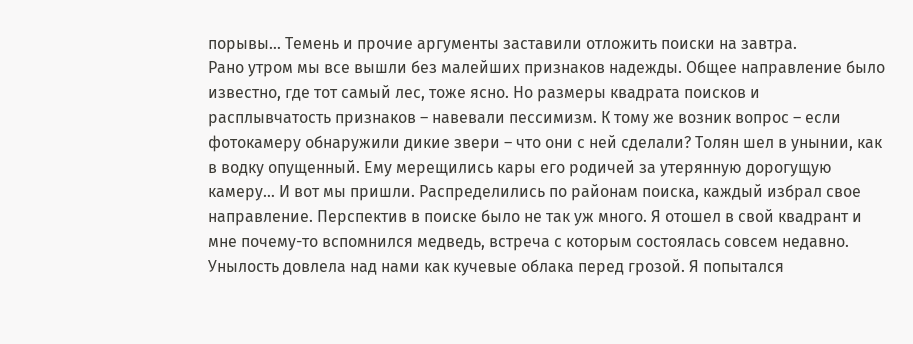порывы… Темень и прочие аргументы заставили отложить поиски на завтра.
Рано утром мы все вышли без малейших признаков надежды. Общее направление было известно, где тот самый лес, тоже ясно. Но размеры квадрата поисков и расплывчатость признаков – навевали пессимизм. К тому же возник вопрос – если фотокамеру обнаружили дикие звери – что они с ней сделали? Толян шел в унынии, как в водку опущенный. Ему мерещились кары его родичей за утерянную дорогущую камеру… И вот мы пришли. Распределились по районам поиска, каждый избрал свое направление. Перспектив в поиске было не так уж много. Я отошел в свой квадрант и мне почему-то вспомнился медведь, встреча с которым состоялась совсем недавно. Унылость довлела над нами как кучевые облака перед грозой. Я попытался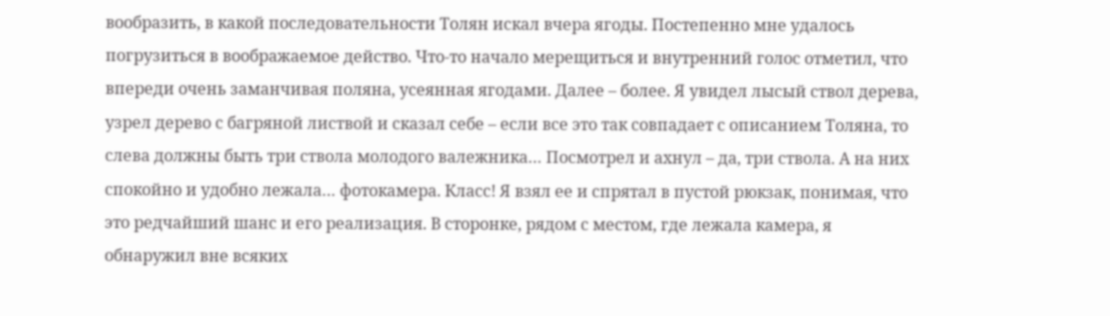вообразить, в какой последовательности Толян искал вчера ягоды. Постепенно мне удалось погрузиться в воображаемое действо. Что-то начало мерещиться и внутренний голос отметил, что впереди очень заманчивая поляна, усеянная ягодами. Далее – более. Я увидел лысый ствол дерева, узрел дерево с багряной листвой и сказал себе – если все это так совпадает с описанием Толяна, то слева должны быть три ствола молодого валежника… Посмотрел и ахнул – да, три ствола. А на них спокойно и удобно лежала… фотокамера. Класс! Я взял ее и спрятал в пустой рюкзак, понимая, что это редчайший шанс и его реализация. В сторонке, рядом с местом, где лежала камера, я обнаружил вне всяких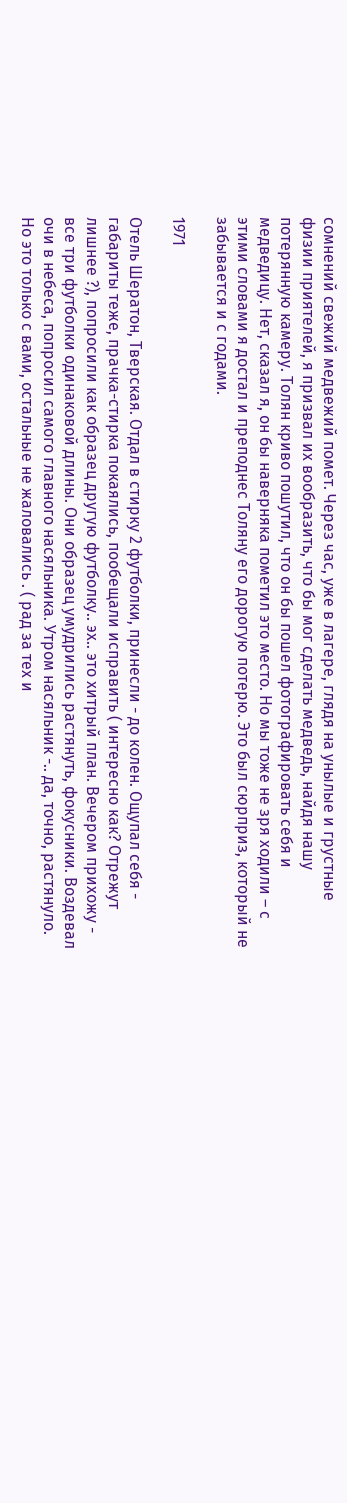сомнений свежий медвежий помет. Через час, уже в лагере, глядя на унылые и грустные физии приятелей, я призвал их вообразить, что бы мог сделать медведь, найдя нашу потерянную камеру. Толян криво пошутил, что он бы пошел фотографировать себя и медведицу. Нет, сказал я, он бы наверняка пометил это место. Но мы тоже не зря ходили – с этими словами я достал и преподнес Толяну его дорогую потерю. Это был сюрприз, который не забывается и с годами.

1971

Отель Шератон, Тверская. Отдал в стирку 2 футболки, принесли - до колен. Ощупал себя - габариты теже, прачка-стирка покаялись, пообещали исправить ( интересно как? Отрежут лишнее ?), попросили как образец другую футболку.. эх.. это хитрый план. Вечером прихожу - все три футболки одинаковой длины. Они образец умудрились растянуть, фокусники. Воздевал очи в небеса, попросил самого главного насяльника. Утром насяльник -.. да, точно, растянуло. Но это только с вами, остальные не жаловались . ( рад за тех и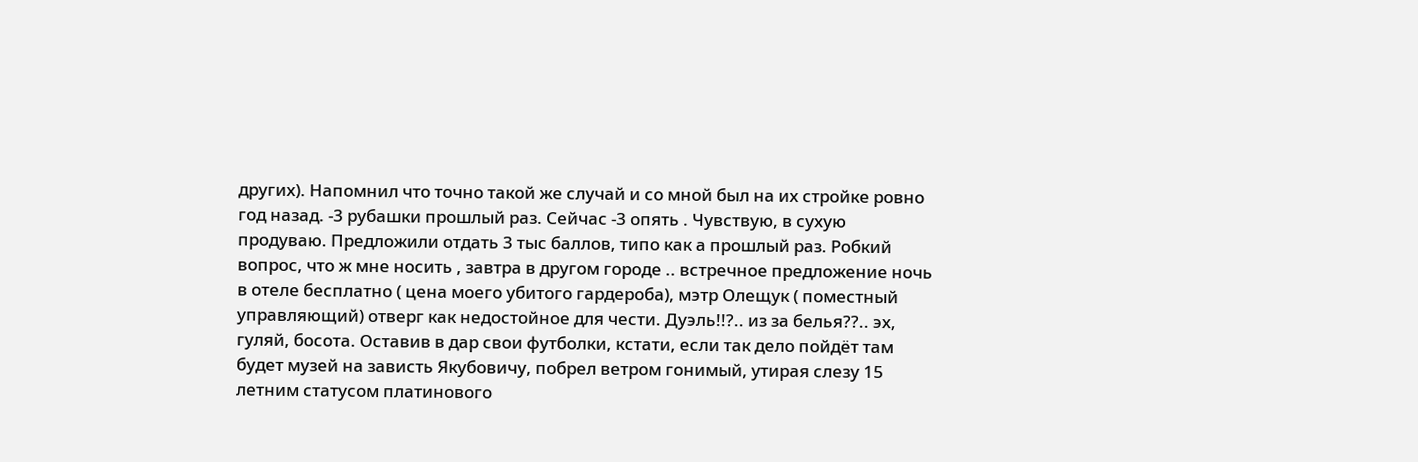других). Напомнил что точно такой же случай и со мной был на их стройке ровно год назад. -3 рубашки прошлый раз. Сейчас -3 опять . Чувствую, в сухую продуваю. Предложили отдать 3 тыс баллов, типо как а прошлый раз. Робкий вопрос, что ж мне носить , завтра в другом городе .. встречное предложение ночь в отеле бесплатно ( цена моего убитого гардероба), мэтр Олещук ( поместный управляющий) отверг как недостойное для чести. Дуэль!!?.. из за белья??.. эх, гуляй, босота. Оставив в дар свои футболки, кстати, если так дело пойдёт там будет музей на зависть Якубовичу, побрел ветром гонимый, утирая слезу 15 летним статусом платинового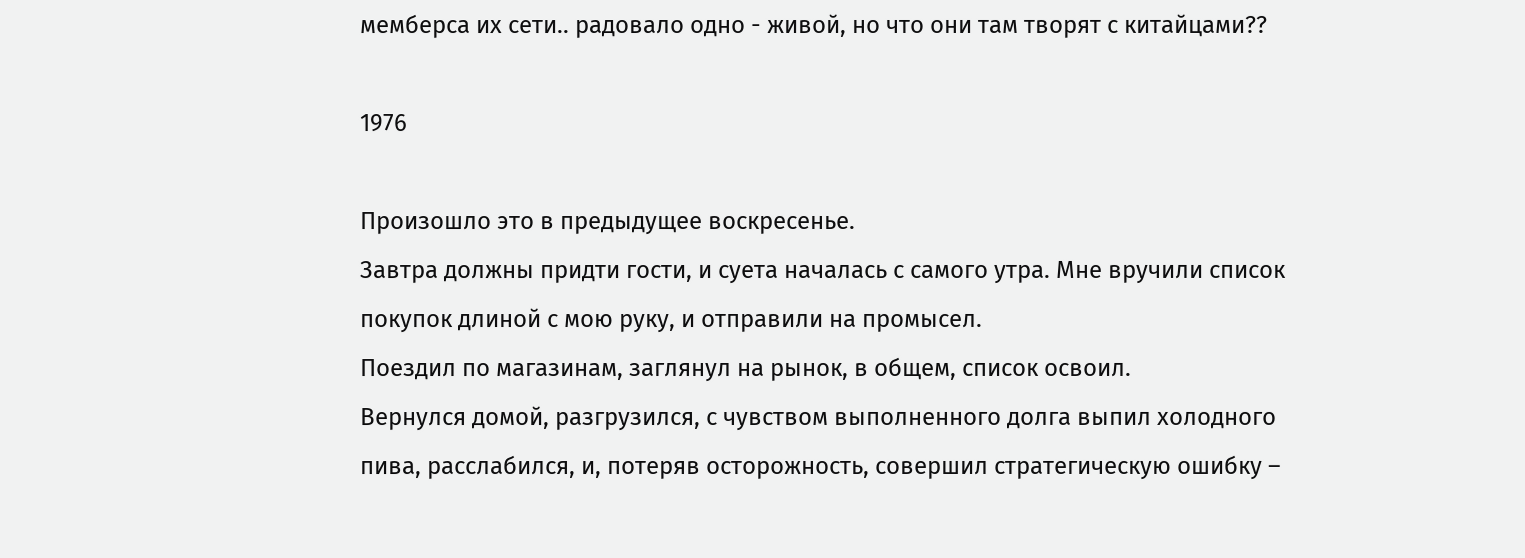мемберса их сети.. радовало одно - живой, но что они там творят с китайцами??

1976

Произошло это в предыдущее воскресенье.
Завтра должны придти гости, и суета началась с самого утра. Мне вручили список покупок длиной с мою руку, и отправили на промысел.
Поездил по магазинам, заглянул на рынок, в общем, список освоил.
Вернулся домой, разгрузился, с чувством выполненного долга выпил холодного пива, расслабился, и, потеряв осторожность, совершил стратегическую ошибку –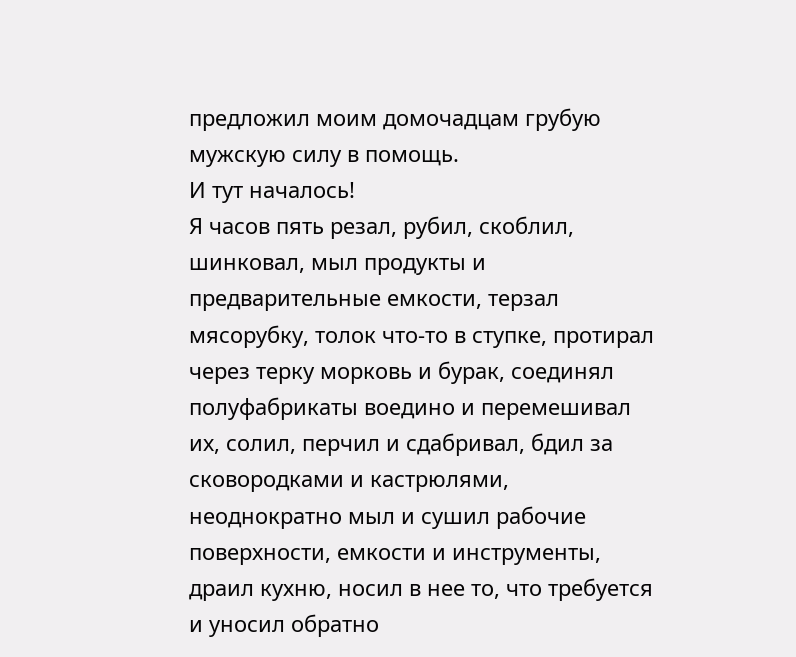предложил моим домочадцам грубую мужскую силу в помощь.
И тут началось!
Я часов пять резал, рубил, скоблил, шинковал, мыл продукты и предварительные емкости, терзал мясорубку, толок что-то в ступке, протирал через терку морковь и бурак, соединял полуфабрикаты воедино и перемешивал их, солил, перчил и сдабривал, бдил за сковородками и кастрюлями, неоднократно мыл и сушил рабочие поверхности, емкости и инструменты, драил кухню, носил в нее то, что требуется и уносил обратно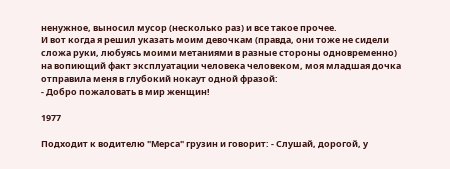ненужное, выносил мусор (несколько раз) и все такое прочее.
И вот когда я решил указать моим девочкам (правда, они тоже не сидели сложа руки, любуясь моими метаниями в разные стороны одновременно) на вопиющий факт эксплуатации человека человеком, моя младшая дочка отправила меня в глубокий нокаут одной фразой:
- Добро пожаловать в мир женщин!

1977

Подходит к водителю "Мерса" грузин и говорит: - Слушай, дорогой, у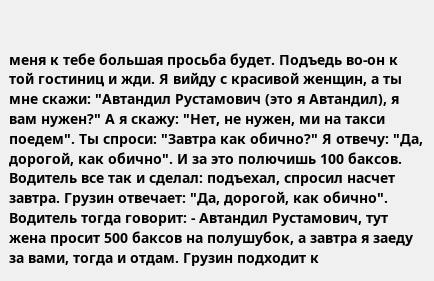меня к тебе большая просьба будет. Подъедь во-он к той гостиниц и жди. Я вийду с красивой женщин, а ты мне скажи: "Автандил Рустамович (это я Автандил), я вам нужен?" А я скажу: "Нет, не нужен, ми на такси поедем". Ты спроси: "Завтра как обично?" Я отвечу: "Да, дорогой, как обично". И за это полючишь 100 баксов. Водитель все так и сделал: подъехал, спросил насчет завтра. Грузин отвечает: "Да, дорогой, как обично". Водитель тогда говорит: - Автандил Рустамович, тут жена просит 500 баксов на полушубок, а завтра я заеду за вами, тогда и отдам. Грузин подходит к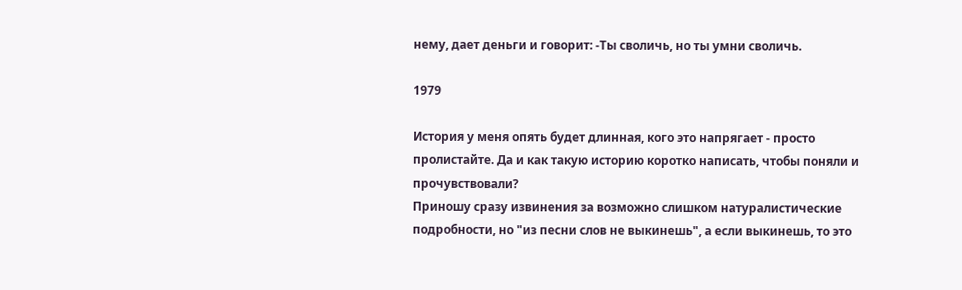нему, дает деньги и говорит: -Ты своличь, но ты умни своличь.

1979

История у меня опять будет длинная, кого это напрягает - просто пролистайте. Да и как такую историю коротко написать, чтобы поняли и прочувствовали?
Приношу сразу извинения за возможно слишком натуралистические подробности, но "из песни слов не выкинешь", а если выкинешь, то это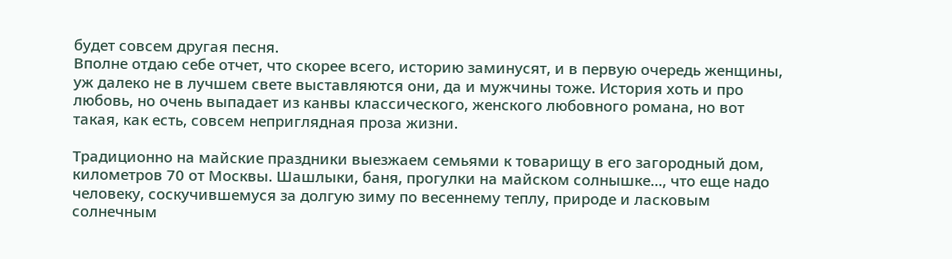будет совсем другая песня.
Вполне отдаю себе отчет, что скорее всего, историю заминусят, и в первую очередь женщины, уж далеко не в лучшем свете выставляются они, да и мужчины тоже. История хоть и про любовь, но очень выпадает из канвы классического, женского любовного романа, но вот такая, как есть, совсем неприглядная проза жизни.

Традиционно на майские праздники выезжаем семьями к товарищу в его загородный дом, километров 70 от Москвы. Шашлыки, баня, прогулки на майском солнышке..., что еще надо человеку, соскучившемуся за долгую зиму по весеннему теплу, природе и ласковым солнечным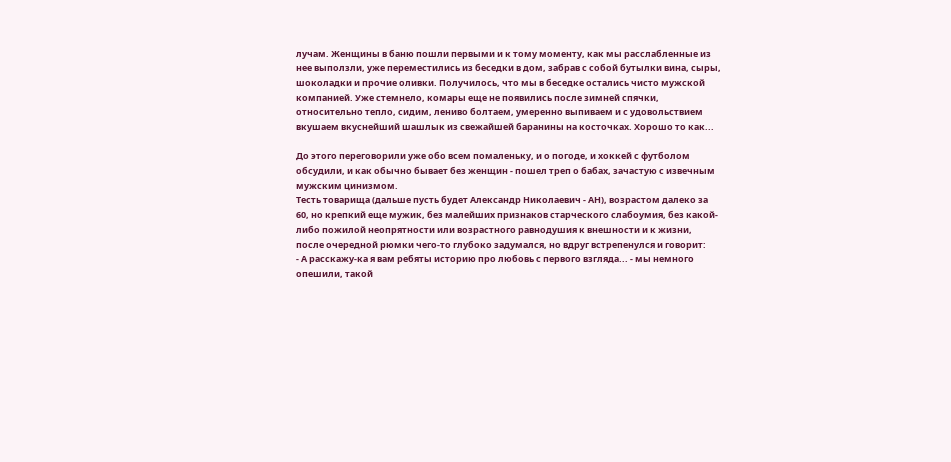лучам. Женщины в баню пошли первыми и к тому моменту, как мы расслабленные из нее выползли, уже переместились из беседки в дом, забрав с собой бутылки вина, сыры, шоколадки и прочие оливки. Получилось, что мы в беседке остались чисто мужской компанией. Уже стемнело, комары еще не появились после зимней спячки, относительно тепло, сидим, лениво болтаем, умеренно выпиваем и с удовольствием вкушаем вкуснейший шашлык из свежайшей баранины на косточках. Хорошо то как...

До этого переговорили уже обо всем помаленьку, и о погоде, и хоккей с футболом обсудили, и как обычно бывает без женщин - пошел треп о бабах, зачастую с извечным мужским цинизмом.
Тесть товарища (дальше пусть будет Александр Николаевич - АН), возрастом далеко за 60, но крепкий еще мужик, без малейших признаков старческого слабоумия, без какой-либо пожилой неопрятности или возрастного равнодушия к внешности и к жизни, после очередной рюмки чего-то глубоко задумался, но вдруг встрепенулся и говорит:
- А расскажу-ка я вам ребяты историю про любовь с первого взгляда... - мы немного опешили, такой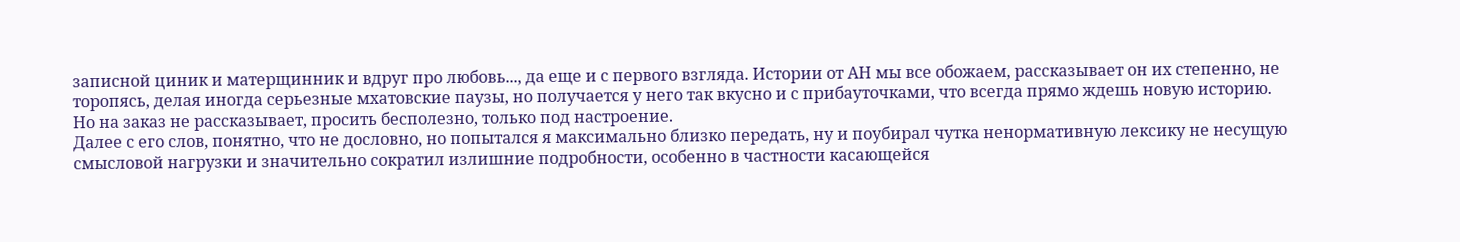записной циник и матерщинник и вдруг про любовь..., да еще и с первого взгляда. Истории от АН мы все обожаем, рассказывает он их степенно, не торопясь, делая иногда серьезные мхатовские паузы, но получается у него так вкусно и с прибауточками, что всегда прямо ждешь новую историю. Но на заказ не рассказывает, просить бесполезно, только под настроение.
Далее с его слов, понятно, что не дословно, но попытался я максимально близко передать, ну и поубирал чутка ненормативную лексику не несущую смысловой нагрузки и значительно сократил излишние подробности, особенно в частности касающейся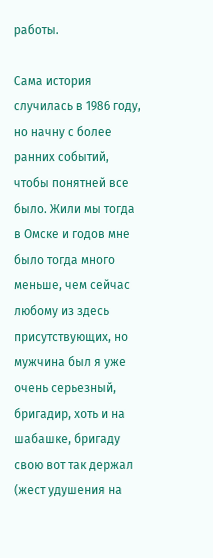работы.

Сама история случилась в 1986 году, но начну с более ранних событий, чтобы понятней все было. Жили мы тогда в Омске и годов мне было тогда много меньше, чем сейчас любому из здесь присутствующих, но мужчина был я уже очень серьезный, бригадир, хоть и на шабашке, бригаду свою вот так держал (жест удушения на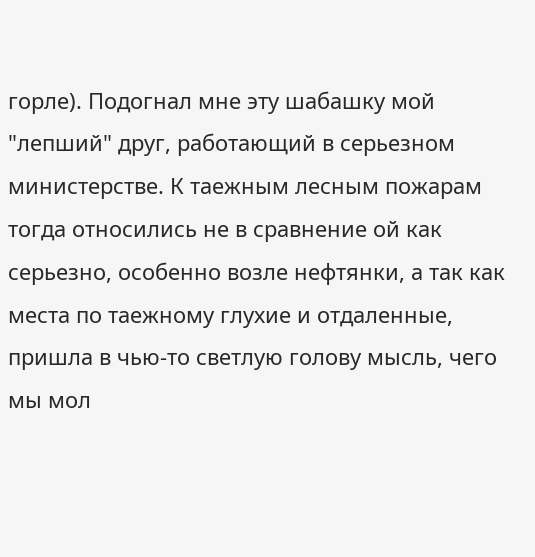горле). Подогнал мне эту шабашку мой "лепший" друг, работающий в серьезном министерстве. К таежным лесным пожарам тогда относились не в сравнение ой как серьезно, особенно возле нефтянки, а так как места по таежному глухие и отдаленные, пришла в чью-то светлую голову мысль, чего мы мол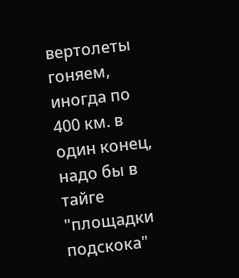вертолеты гоняем, иногда по 400 км. в один конец, надо бы в тайге "площадки подскока"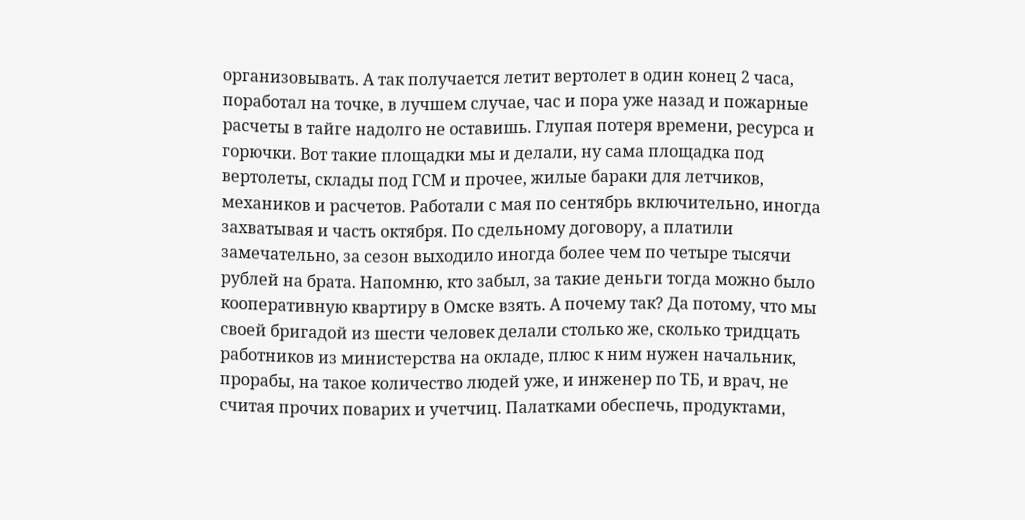организовывать. А так получается летит вертолет в один конец 2 часа, поработал на точке, в лучшем случае, час и пора уже назад и пожарные расчеты в тайге надолго не оставишь. Глупая потеря времени, ресурса и горючки. Вот такие площадки мы и делали, ну сама площадка под вертолеты, склады под ГСМ и прочее, жилые бараки для летчиков, механиков и расчетов. Работали с мая по сентябрь включительно, иногда захватывая и часть октября. По сдельному договору, а платили замечательно, за сезон выходило иногда более чем по четыре тысячи рублей на брата. Напомню, кто забыл, за такие деньги тогда можно было кооперативную квартиру в Омске взять. А почему так? Да потому, что мы своей бригадой из шести человек делали столько же, сколько тридцать работников из министерства на окладе, плюс к ним нужен начальник, прорабы, на такое количество людей уже, и инженер по ТБ, и врач, не считая прочих поварих и учетчиц. Палатками обеспечь, продуктами,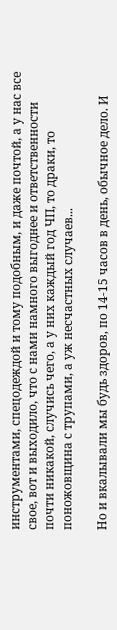инструментами, спецодеждой и тому подобным, и даже почтой, а у нас все свое, вот и выходило, что с нами намного выгоднее и ответственности почти никакой, случись чего, а у них каждый год ЧП, то драки, то поножовщина с трупами, а уж несчастных случаев...

Но и вкалывали мы будь здоров, по 14-15 часов в день, обычное дело. И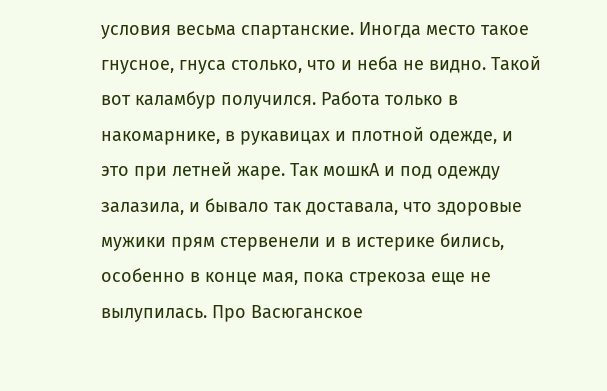условия весьма спартанские. Иногда место такое гнусное, гнуса столько, что и неба не видно. Такой вот каламбур получился. Работа только в накомарнике, в рукавицах и плотной одежде, и это при летней жаре. Так мошкА и под одежду залазила, и бывало так доставала, что здоровые мужики прям стервенели и в истерике бились, особенно в конце мая, пока стрекоза еще не вылупилась. Про Васюганское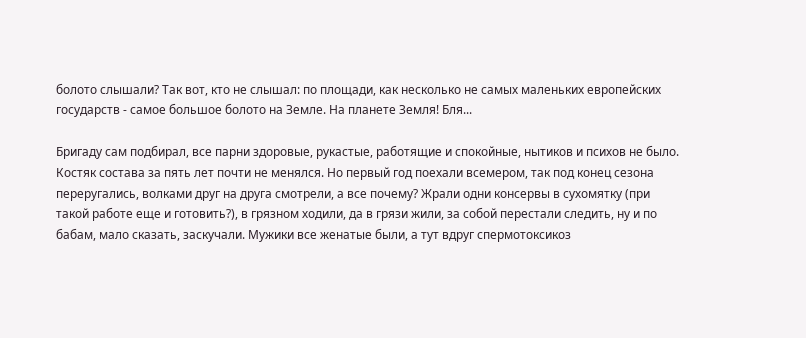болото слышали? Так вот, кто не слышал: по площади, как несколько не самых маленьких европейских государств - самое большое болото на Земле. На планете Земля! Бля...

Бригаду сам подбирал, все парни здоровые, рукастые, работящие и спокойные, нытиков и психов не было. Костяк состава за пять лет почти не менялся. Но первый год поехали всемером, так под конец сезона переругались, волками друг на друга смотрели, а все почему? Жрали одни консервы в сухомятку (при такой работе еще и готовить?), в грязном ходили, да в грязи жили, за собой перестали следить, ну и по бабам, мало сказать, заскучали. Мужики все женатые были, а тут вдруг спермотоксикоз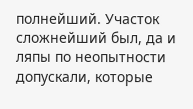полнейший. Участок сложнейший был, да и ляпы по неопытности допускали, которые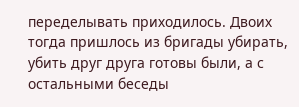переделывать приходилось. Двоих тогда пришлось из бригады убирать, убить друг друга готовы были, а с остальными беседы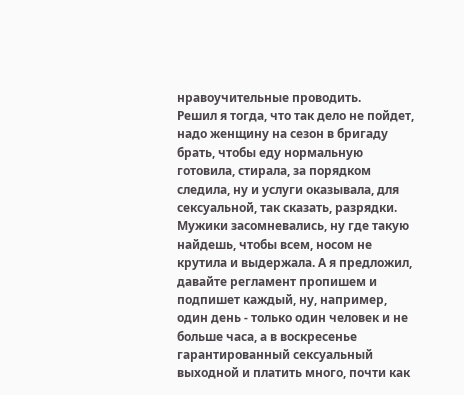нравоучительные проводить.
Решил я тогда, что так дело не пойдет, надо женщину на сезон в бригаду брать, чтобы еду нормальную готовила, стирала, за порядком следила, ну и услуги оказывала, для сексуальной, так сказать, разрядки. Мужики засомневались, ну где такую найдешь, чтобы всем, носом не крутила и выдержала. А я предложил, давайте регламент пропишем и подпишет каждый, ну, например, один день - только один человек и не больше часа, а в воскресенье гарантированный сексуальный выходной и платить много, почти как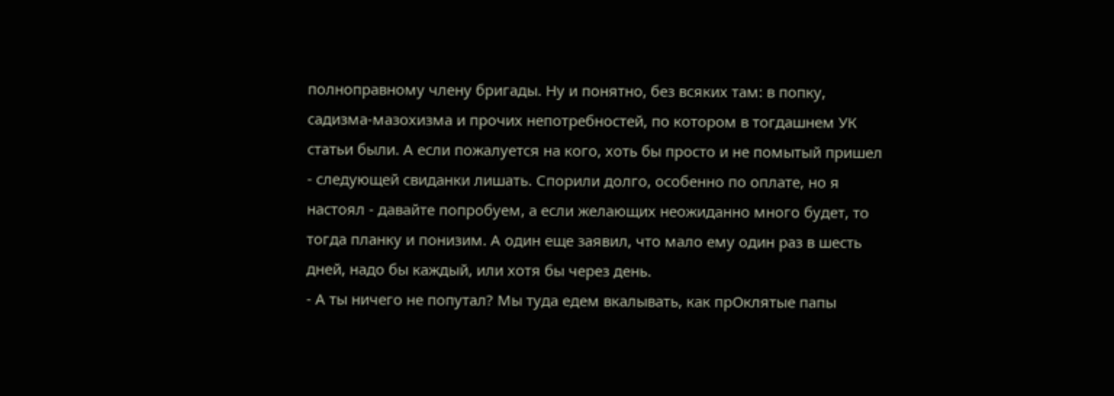полноправному члену бригады. Ну и понятно, без всяких там: в попку, садизма-мазохизма и прочих непотребностей, по котором в тогдашнем УК статьи были. А если пожалуется на кого, хоть бы просто и не помытый пришел - следующей свиданки лишать. Спорили долго, особенно по оплате, но я настоял - давайте попробуем, а если желающих неожиданно много будет, то тогда планку и понизим. А один еще заявил, что мало ему один раз в шесть дней, надо бы каждый, или хотя бы через день.
- А ты ничего не попутал? Мы туда едем вкалывать, как прОклятые папы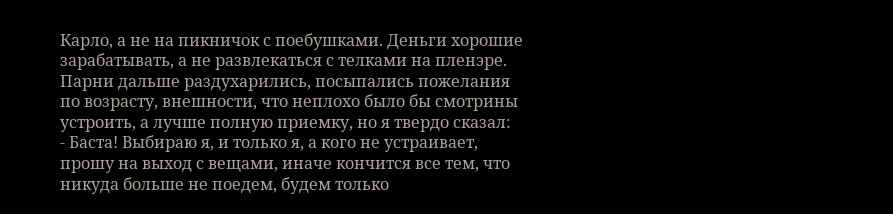Карло, а не на пикничок с поебушками. Деньги хорошие зарабатывать, а не развлекаться с телками на пленэре.
Парни дальше раздухарились, посыпались пожелания по возрасту, внешности, что неплохо было бы смотрины устроить, а лучше полную приемку, но я твердо сказал:
- Баста! Выбираю я, и только я, а кого не устраивает, прошу на выход с вещами, иначе кончится все тем, что никуда больше не поедем, будем только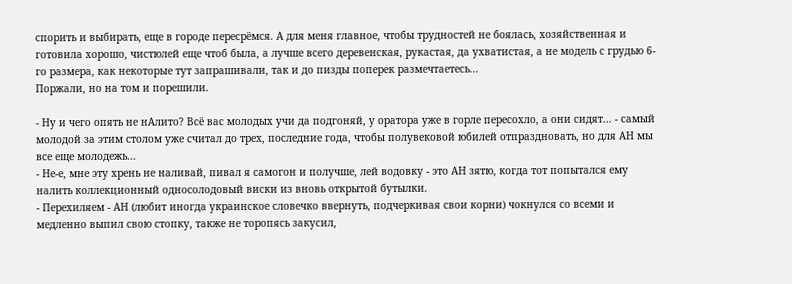спорить и выбирать, еще в городе пересрёмся. А для меня главное, чтобы трудностей не боялась, хозяйственная и готовила хорошо, чистюлей еще чтоб была, а лучше всего деревенская, рукастая, да ухватистая, а не модель с грудью 6-го размера, как некоторые тут запрашивали, так и до пизды поперек размечтаетесь...
Поржали, но на том и порешили.

- Ну и чего опять не нАлито? Всё вас молодых учи да подгоняй, у оратора уже в горле пересохло, а они сидят... - самый молодой за этим столом уже считал до трех, последние года, чтобы полувековой юбилей отпраздновать, но для АН мы все еще молодежь...
- Не-е, мне эту хрень не наливай, пивал я самогон и получше, лей водовку - это АН зятю, когда тот попытался ему налить коллекционный односолодовый виски из вновь открытой бутылки.
- Перехиляем - АН (любит иногда украинское словечко ввернуть, подчеркивая свои корни) чокнулся со всеми и медленно выпил свою стопку, также не торопясь закусил,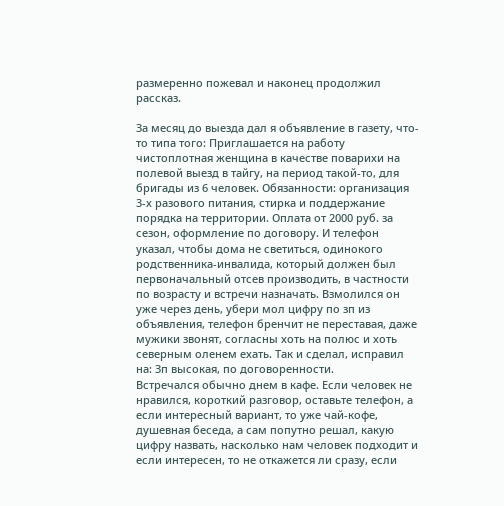размеренно пожевал и наконец продолжил рассказ.

За месяц до выезда дал я объявление в газету, что-то типа того: Приглашается на работу чистоплотная женщина в качестве поварихи на полевой выезд в тайгу, на период такой-то, для бригады из 6 человек. Обязанности: организация 3-х разового питания, стирка и поддержание порядка на территории. Оплата от 2000 руб. за сезон, оформление по договору. И телефон указал, чтобы дома не светиться, одинокого родственника-инвалида, который должен был первоначальный отсев производить, в частности по возрасту и встречи назначать. Взмолился он уже через день, убери мол цифру по зп из объявления, телефон бренчит не переставая, даже мужики звонят, согласны хоть на полюс и хоть северным оленем ехать. Так и сделал, исправил на: Зп высокая, по договоренности.
Встречался обычно днем в кафе. Если человек не нравился, короткий разговор, оставьте телефон, а если интересный вариант, то уже чай-кофе, душевная беседа, а сам попутно решал, какую цифру назвать, насколько нам человек подходит и если интересен, то не откажется ли сразу, если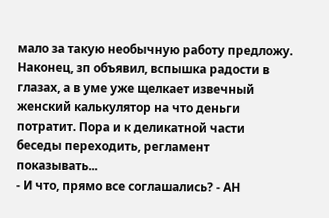мало за такую необычную работу предложу. Наконец, зп объявил, вспышка радости в глазах, а в уме уже щелкает извечный женский калькулятор на что деньги потратит. Пора и к деликатной части беседы переходить, регламент показывать...
- И что, прямо все соглашались? - АН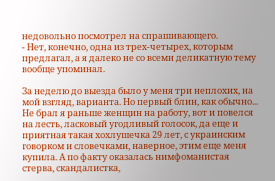недовольно посмотрел на спрашивающего.
- Нет, конечно, одна из трех-четырех, которым предлагал, а я далеко не со всеми деликатную тему вообще упоминал.

За неделю до выезда было у меня три неплохих, на мой взгляд, варианта. Но первый блин, как обычно... Не брал я раньше женщин на работу, вот и повелся на лесть, ласковый угодливый голосок, да еще и приятная такая хохлушечка 29 лет, с украинским говорком и словечками, наверное, этим еще меня купила. А по факту оказалась нимфоманистая стерва, скандалистка,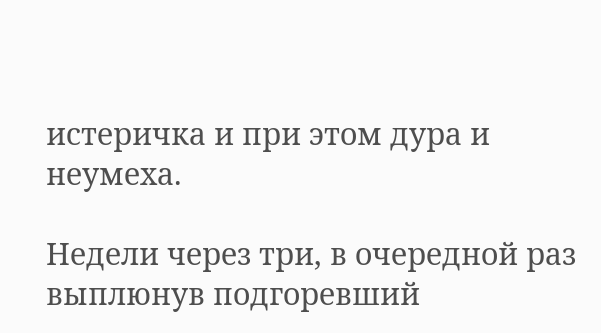истеричка и при этом дура и неумеха.

Недели через три, в очередной раз выплюнув подгоревший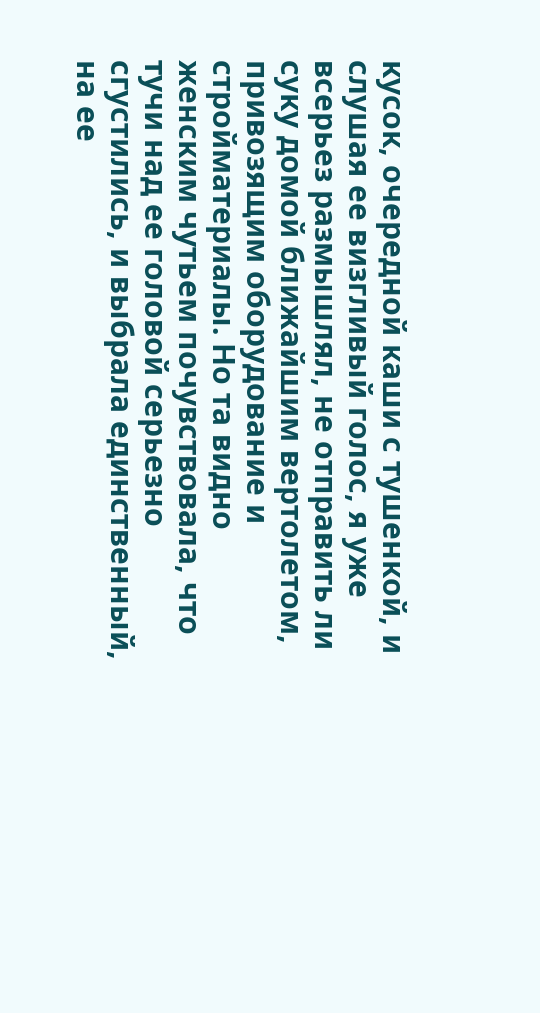кусок, очередной каши с тушенкой, и слушая ее визгливый голос, я уже всерьез размышлял, не отправить ли суку домой ближайшим вертолетом, привозящим оборудование и стройматериалы. Но та видно женским чутьем почувствовала, что тучи над ее головой серьезно сгустились, и выбрала единственный, на ее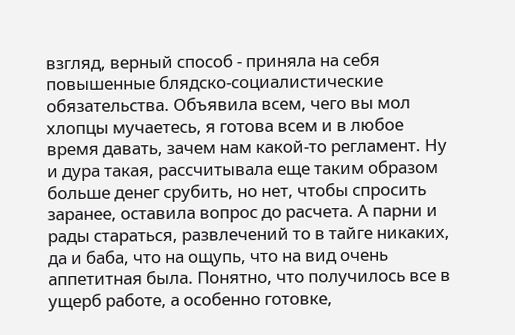взгляд, верный способ - приняла на себя повышенные блядско-социалистические обязательства. Объявила всем, чего вы мол хлопцы мучаетесь, я готова всем и в любое время давать, зачем нам какой-то регламент. Ну и дура такая, рассчитывала еще таким образом больше денег срубить, но нет, чтобы спросить заранее, оставила вопрос до расчета. А парни и рады стараться, развлечений то в тайге никаких, да и баба, что на ощупь, что на вид очень аппетитная была. Понятно, что получилось все в ущерб работе, а особенно готовке,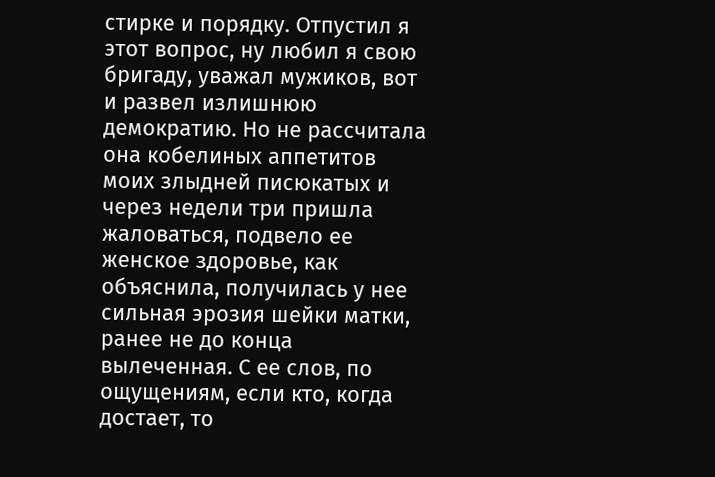стирке и порядку. Отпустил я этот вопрос, ну любил я свою бригаду, уважал мужиков, вот и развел излишнюю демократию. Но не рассчитала она кобелиных аппетитов моих злыдней писюкатых и через недели три пришла жаловаться, подвело ее женское здоровье, как объяснила, получилась у нее сильная эрозия шейки матки, ранее не до конца вылеченная. С ее слов, по ощущениям, если кто, когда достает, то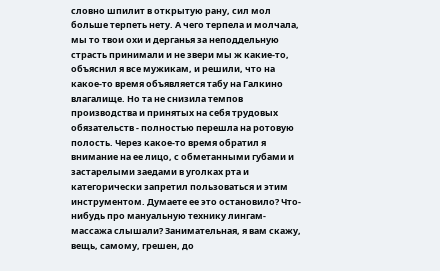словно шпилит в открытую рану, сил мол больше терпеть нету. А чего терпела и молчала, мы то твои охи и дерганья за неподдельную страсть принимали и не звери мы ж какие-то, объяснил я все мужикам, и решили, что на какое-то время объявляется табу на Галкино влагалище. Но та не снизила темпов производства и принятых на себя трудовых обязательств - полностью перешла на ротовую полость. Через какое-то время обратил я внимание на ее лицо, с обметанными губами и застарелыми заедами в уголках рта и категорически запретил пользоваться и этим инструментом. Думаете ее это остановило? Что-нибудь про мануальную технику лингам-массажа слышали? Занимательная, я вам скажу, вещь, самому, грешен, до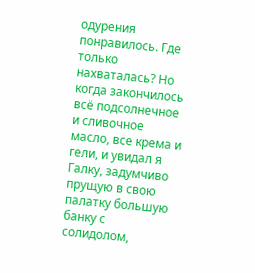одурения понравилось. Где только нахваталась? Но когда закончилось всё подсолнечное и сливочное масло, все крема и гели, и увидал я Галку, задумчиво прущую в свою палатку большую банку с солидолом,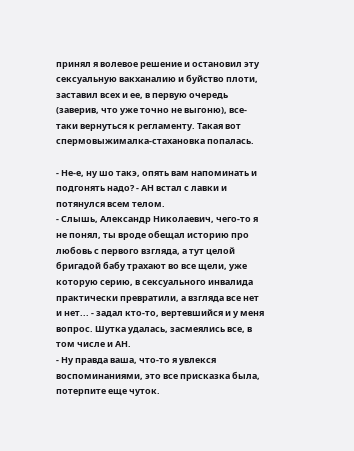принял я волевое решение и остановил эту сексуальную вакханалию и буйство плоти, заставил всех и ее, в первую очередь (заверив, что уже точно не выгоню), все-таки вернуться к регламенту. Такая вот спермовыжималка-стахановка попалась.

- Не-е, ну шо такэ, опять вам напоминать и подгонять надо? - АН встал с лавки и потянулся всем телом.
- Слышь, Александр Николаевич, чего-то я не понял, ты вроде обещал историю про любовь с первого взгляда, а тут целой бригадой бабу трахают во все щели, уже которую серию, в сексуального инвалида практически превратили, а взгляда все нет и нет... - задал кто-то, вертевшийся и у меня вопрос. Шутка удалась, засмеялись все, в том числе и АН.
- Ну правда ваша, что-то я увлекся воспоминаниями, это все присказка была, потерпите еще чуток.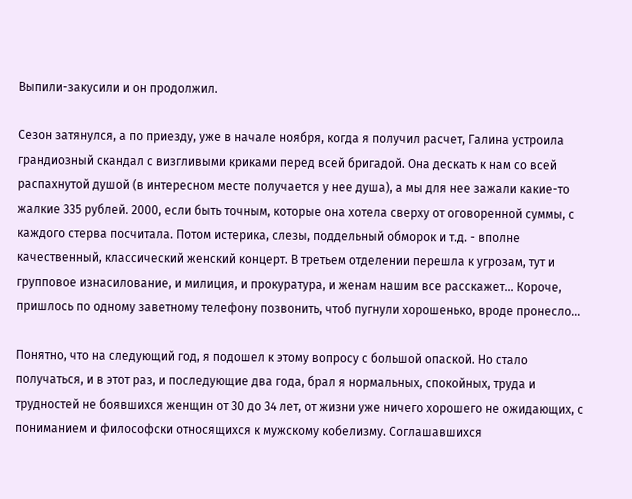Выпили-закусили и он продолжил.

Сезон затянулся, а по приезду, уже в начале ноября, когда я получил расчет, Галина устроила грандиозный скандал с визгливыми криками перед всей бригадой. Она дескать к нам со всей распахнутой душой (в интересном месте получается у нее душа), а мы для нее зажали какие-то жалкие 335 рублей. 2000, если быть точным, которые она хотела сверху от оговоренной суммы, с каждого стерва посчитала. Потом истерика, слезы, поддельный обморок и т.д. - вполне качественный, классический женский концерт. В третьем отделении перешла к угрозам, тут и групповое изнасилование, и милиция, и прокуратура, и женам нашим все расскажет... Короче, пришлось по одному заветному телефону позвонить, чтоб пугнули хорошенько, вроде пронесло...

Понятно, что на следующий год, я подошел к этому вопросу с большой опаской. Но стало получаться, и в этот раз, и последующие два года, брал я нормальных, спокойных, труда и трудностей не боявшихся женщин от 30 до 34 лет, от жизни уже ничего хорошего не ожидающих, с пониманием и философски относящихся к мужскому кобелизму. Соглашавшихся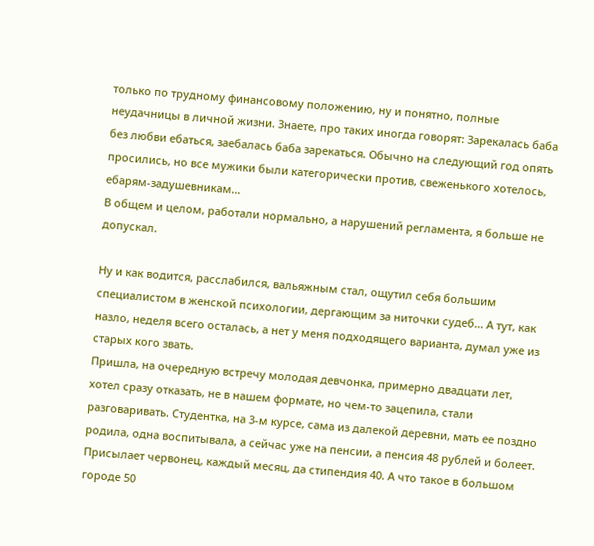только по трудному финансовому положению, ну и понятно, полные неудачницы в личной жизни. Знаете, про таких иногда говорят: Зарекалась баба без любви ебаться, заебалась баба зарекаться. Обычно на следующий год опять просились, но все мужики были категорически против, свеженького хотелось, ебарям-задушевникам...
В общем и целом, работали нормально, а нарушений регламента, я больше не допускал.

Ну и как водится, расслабился, вальяжным стал, ощутил себя большим специалистом в женской психологии, дергающим за ниточки судеб... А тут, как назло, неделя всего осталась, а нет у меня подходящего варианта, думал уже из старых кого звать.
Пришла, на очередную встречу молодая девчонка, примерно двадцати лет, хотел сразу отказать, не в нашем формате, но чем-то зацепила, стали разговаривать. Студентка, на 3-м курсе, сама из далекой деревни, мать ее поздно родила, одна воспитывала, а сейчас уже на пенсии, а пенсия 48 рублей и болеет. Присылает червонец, каждый месяц, да стипендия 40. А что такое в большом городе 50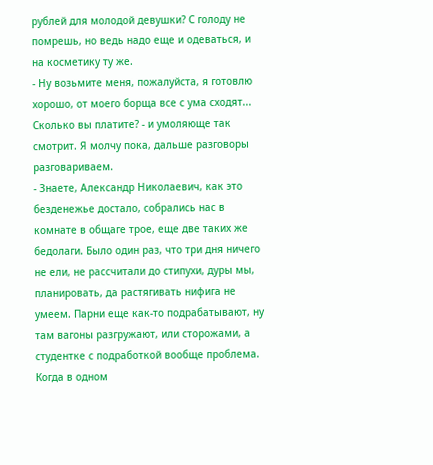рублей для молодой девушки? С голоду не помрешь, но ведь надо еще и одеваться, и на косметику ту же.
- Ну возьмите меня, пожалуйста, я готовлю хорошо, от моего борща все с ума сходят... Сколько вы платите? - и умоляюще так смотрит. Я молчу пока, дальше разговоры разговариваем.
- Знаете, Александр Николаевич, как это безденежье достало, собрались нас в комнате в общаге трое, еще две таких же бедолаги. Было один раз, что три дня ничего не ели, не рассчитали до стипухи, дуры мы, планировать, да растягивать нифига не умеем. Парни еще как-то подрабатывают, ну там вагоны разгружают, или сторожами, а студентке с подработкой вообще проблема. Когда в одном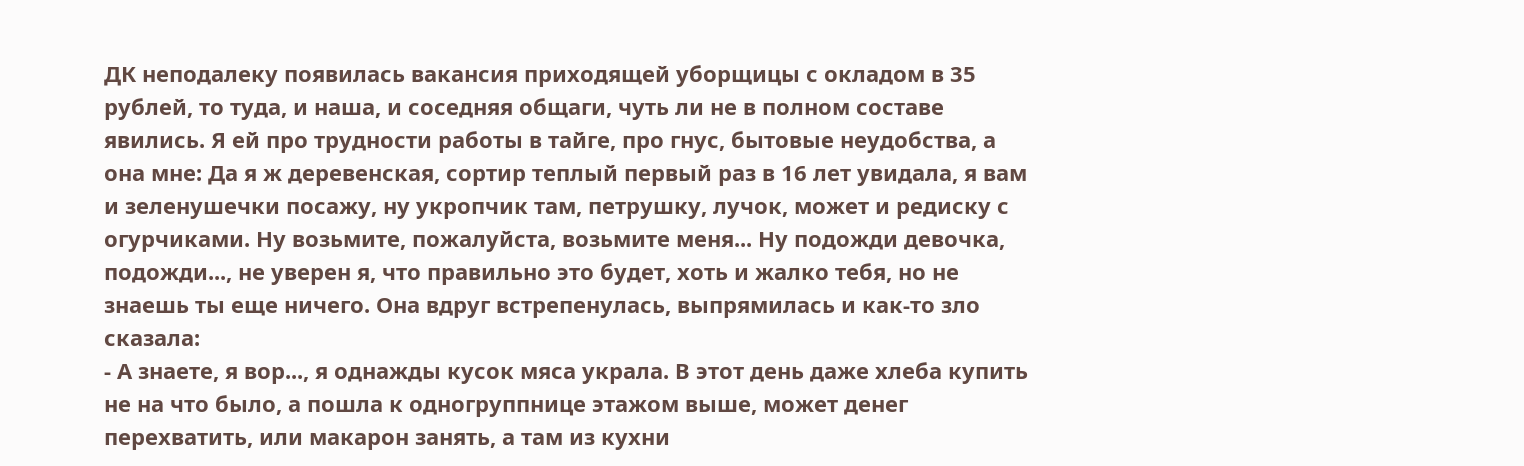ДК неподалеку появилась вакансия приходящей уборщицы с окладом в 35 рублей, то туда, и наша, и соседняя общаги, чуть ли не в полном составе явились. Я ей про трудности работы в тайге, про гнус, бытовые неудобства, а она мне: Да я ж деревенская, сортир теплый первый раз в 16 лет увидала, я вам и зеленушечки посажу, ну укропчик там, петрушку, лучок, может и редиску с огурчиками. Ну возьмите, пожалуйста, возьмите меня... Ну подожди девочка, подожди..., не уверен я, что правильно это будет, хоть и жалко тебя, но не знаешь ты еще ничего. Она вдруг встрепенулась, выпрямилась и как-то зло сказала:
- А знаете, я вор..., я однажды кусок мяса украла. В этот день даже хлеба купить не на что было, а пошла к одногруппнице этажом выше, может денег перехватить, или макарон занять, а там из кухни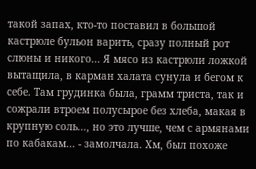такой запах, кто-то поставил в большой кастрюле бульон варить, сразу полный рот слюны и никого... Я мясо из кастрюли ложкой вытащила, в карман халата сунула и бегом к себе. Там грудинка была, грамм триста, так и сожрали втроем полусырое без хлеба, макая в крупную соль..., но это лучше, чем с армянами по кабакам... - замолчала. Хм, был похоже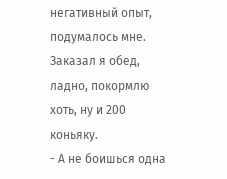негативный опыт, подумалось мне. Заказал я обед, ладно, покормлю хоть, ну и 200 коньяку.
- А не боишься одна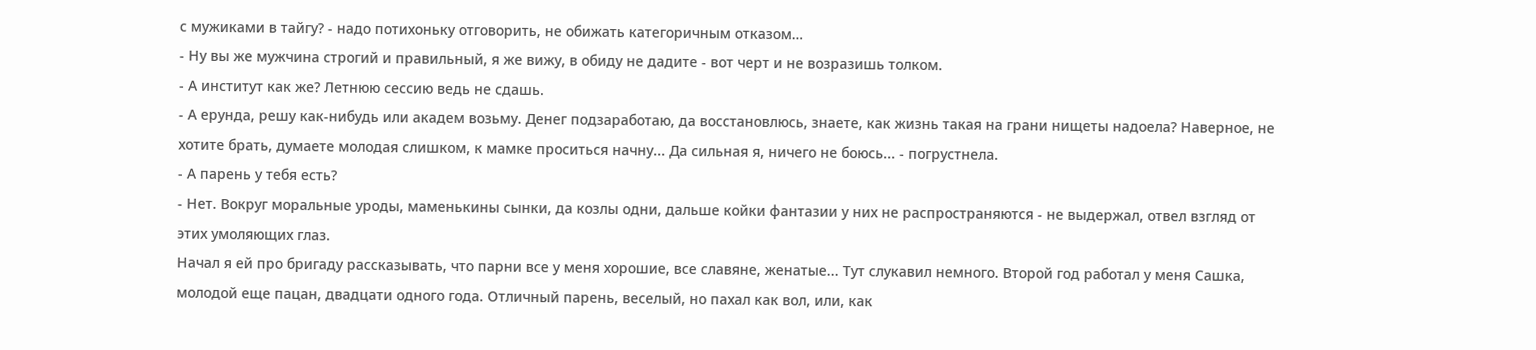с мужиками в тайгу? - надо потихоньку отговорить, не обижать категоричным отказом…
- Ну вы же мужчина строгий и правильный, я же вижу, в обиду не дадите - вот черт и не возразишь толком.
- А институт как же? Летнюю сессию ведь не сдашь.
- А ерунда, решу как-нибудь или академ возьму. Денег подзаработаю, да восстановлюсь, знаете, как жизнь такая на грани нищеты надоела? Наверное, не хотите брать, думаете молодая слишком, к мамке проситься начну... Да сильная я, ничего не боюсь... - погрустнела.
- А парень у тебя есть?
- Нет. Вокруг моральные уроды, маменькины сынки, да козлы одни, дальше койки фантазии у них не распространяются - не выдержал, отвел взгляд от этих умоляющих глаз.
Начал я ей про бригаду рассказывать, что парни все у меня хорошие, все славяне, женатые... Тут слукавил немного. Второй год работал у меня Сашка, молодой еще пацан, двадцати одного года. Отличный парень, веселый, но пахал как вол, или, как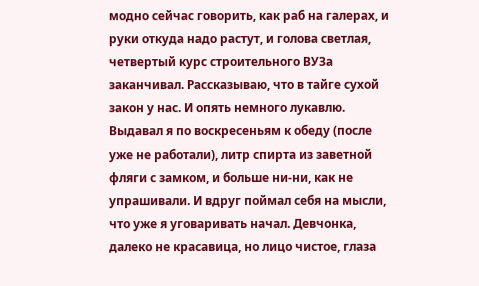модно сейчас говорить, как раб на галерах, и руки откуда надо растут, и голова светлая, четвертый курс строительного ВУЗа заканчивал. Рассказываю, что в тайге сухой закон у нас. И опять немного лукавлю. Выдавал я по воскресеньям к обеду (после уже не работали), литр спирта из заветной фляги с замком, и больше ни-ни, как не упрашивали. И вдруг поймал себя на мысли, что уже я уговаривать начал. Девчонка, далеко не красавица, но лицо чистое, глаза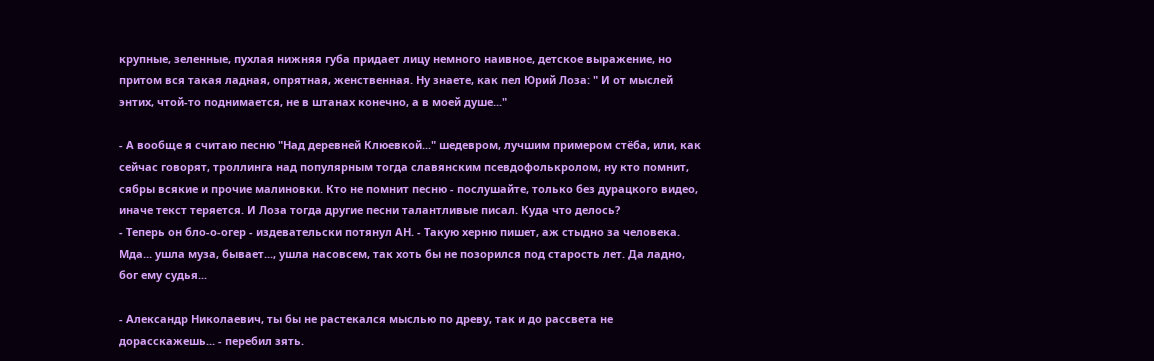крупные, зеленные, пухлая нижняя губа придает лицу немного наивное, детское выражение, но притом вся такая ладная, опрятная, женственная. Ну знаете, как пел Юрий Лоза: " И от мыслей энтих, чтой-то поднимается, не в штанах конечно, а в моей душе..."

- А вообще я считаю песню "Над деревней Клюевкой..." шедевром, лучшим примером стёба, или, как сейчас говорят, троллинга над популярным тогда славянским псевдофолькролом, ну кто помнит, сябры всякие и прочие малиновки. Кто не помнит песню - послушайте, только без дурацкого видео, иначе текст теряется. И Лоза тогда другие песни талантливые писал. Куда что делось?
- Теперь он бло-о-огер - издевательски потянул АН. - Такую херню пишет, аж стыдно за человека. Мда... ушла муза, бывает..., ушла насовсем, так хоть бы не позорился под старость лет. Да ладно, бог ему судья...

- Александр Николаевич, ты бы не растекался мыслью по древу, так и до рассвета не дорасскажешь... - перебил зять.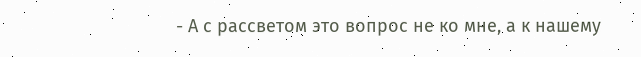- А с рассветом это вопрос не ко мне, а к нашему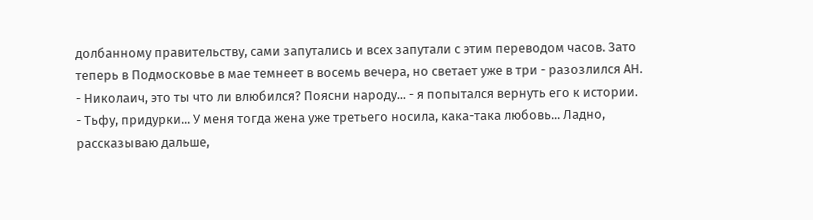долбанному правительству, сами запутались и всех запутали с этим переводом часов. Зато теперь в Подмосковье в мае темнеет в восемь вечера, но светает уже в три - разозлился АН.
- Николаич, это ты что ли влюбился? Поясни народу... - я попытался вернуть его к истории.
- Тьфу, придурки... У меня тогда жена уже третьего носила, кака-така любовь... Ладно, рассказываю дальше,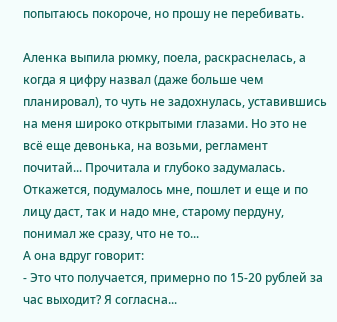попытаюсь покороче, но прошу не перебивать.

Аленка выпила рюмку, поела, раскраснелась, а когда я цифру назвал (даже больше чем планировал), то чуть не задохнулась, уставившись на меня широко открытыми глазами. Но это не всё еще девонька, на возьми, регламент почитай... Прочитала и глубоко задумалась. Откажется, подумалось мне, пошлет и еще и по лицу даст, так и надо мне, старому пердуну, понимал же сразу, что не то...
А она вдруг говорит:
- Это что получается, примерно по 15-20 рублей за час выходит? Я согласна...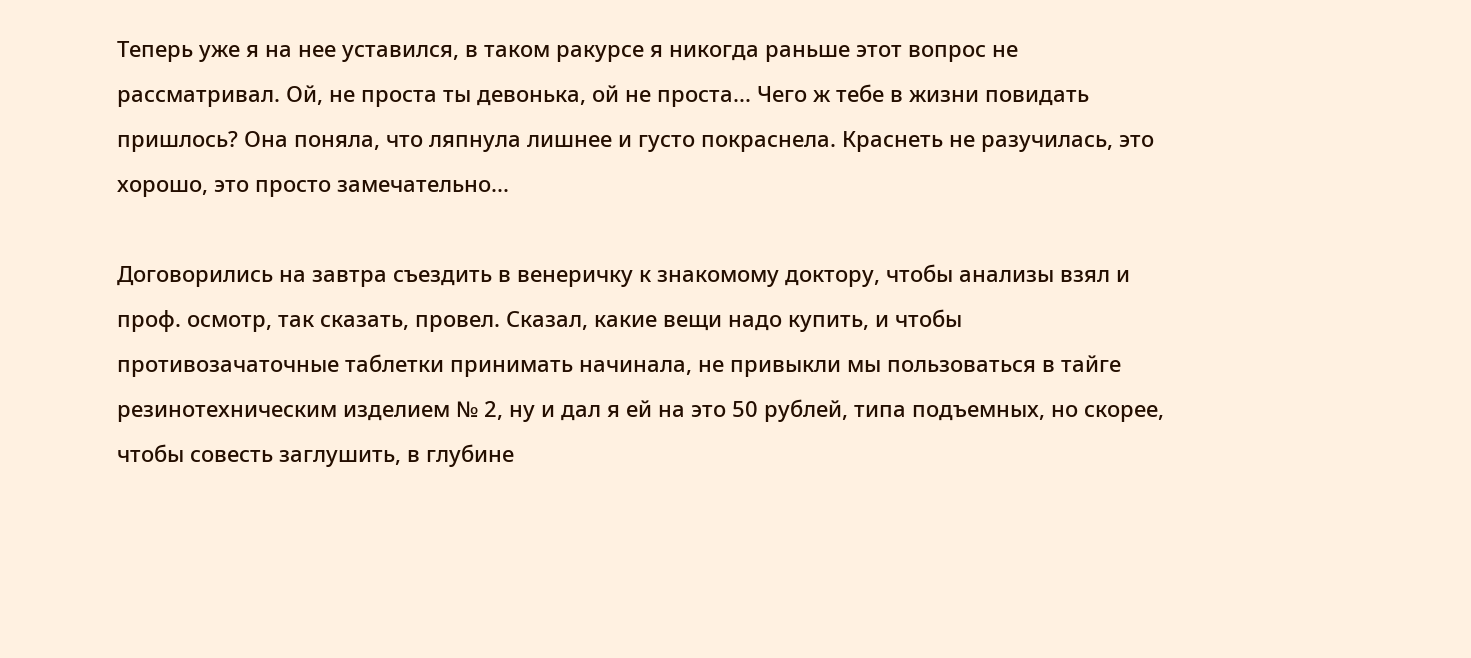Теперь уже я на нее уставился, в таком ракурсе я никогда раньше этот вопрос не рассматривал. Ой, не проста ты девонька, ой не проста... Чего ж тебе в жизни повидать пришлось? Она поняла, что ляпнула лишнее и густо покраснела. Краснеть не разучилась, это хорошо, это просто замечательно...

Договорились на завтра съездить в венеричку к знакомому доктору, чтобы анализы взял и проф. осмотр, так сказать, провел. Сказал, какие вещи надо купить, и чтобы противозачаточные таблетки принимать начинала, не привыкли мы пользоваться в тайге резинотехническим изделием № 2, ну и дал я ей на это 50 рублей, типа подъемных, но скорее, чтобы совесть заглушить, в глубине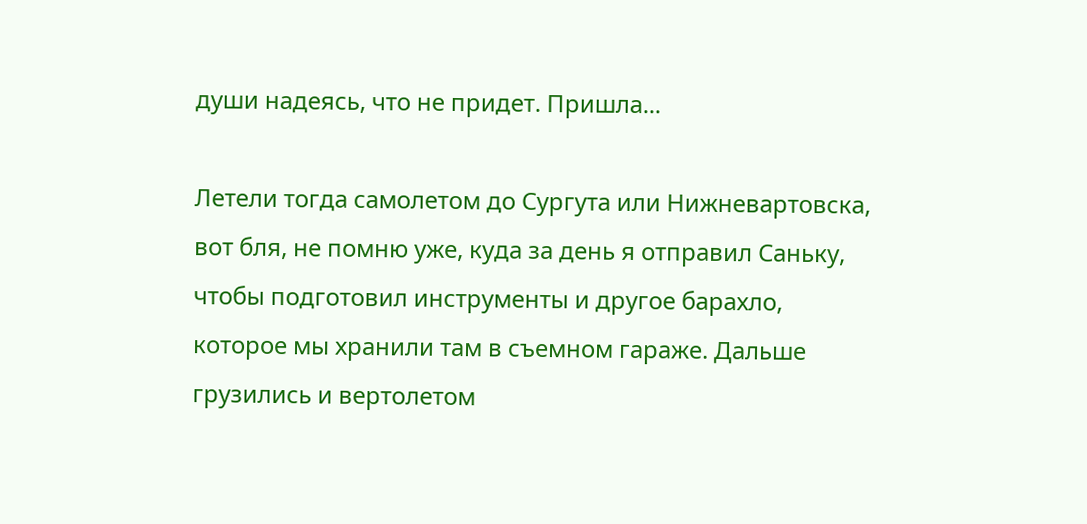души надеясь, что не придет. Пришла...

Летели тогда самолетом до Сургута или Нижневартовска, вот бля, не помню уже, куда за день я отправил Саньку, чтобы подготовил инструменты и другое барахло, которое мы хранили там в съемном гараже. Дальше грузились и вертолетом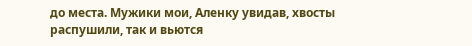до места. Мужики мои, Аленку увидав, хвосты распушили, так и вьются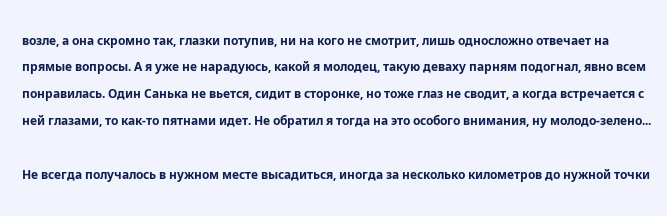возле, а она скромно так, глазки потупив, ни на кого не смотрит, лишь односложно отвечает на прямые вопросы. А я уже не нарадуюсь, какой я молодец, такую деваху парням подогнал, явно всем понравилась. Один Санька не вьется, сидит в сторонке, но тоже глаз не сводит, а когда встречается с ней глазами, то как-то пятнами идет. Не обратил я тогда на это особого внимания, ну молодо-зелено...

Не всегда получалось в нужном месте высадиться, иногда за несколько километров до нужной точки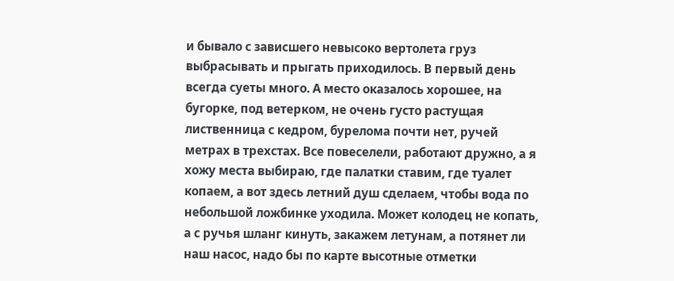и бывало с зависшего невысоко вертолета груз выбрасывать и прыгать приходилось. В первый день всегда суеты много. А место оказалось хорошее, на бугорке, под ветерком, не очень густо растущая лиственница с кедром, бурелома почти нет, ручей метрах в трехстах. Все повеселели, работают дружно, а я хожу места выбираю, где палатки ставим, где туалет копаем, а вот здесь летний душ сделаем, чтобы вода по небольшой ложбинке уходила. Может колодец не копать, а с ручья шланг кинуть, закажем летунам, а потянет ли наш насос, надо бы по карте высотные отметки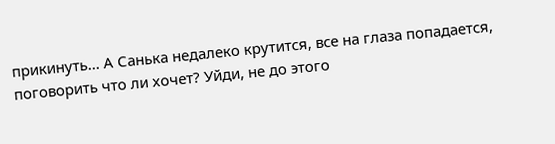прикинуть... А Санька недалеко крутится, все на глаза попадается, поговорить что ли хочет? Уйди, не до этого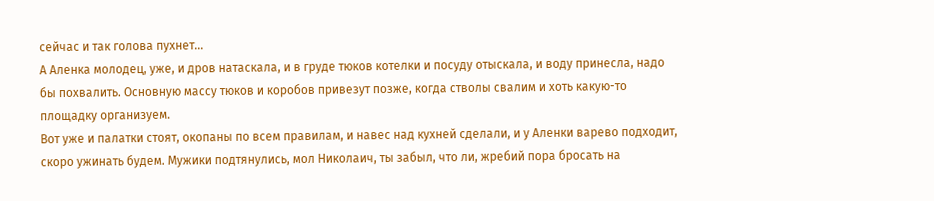сейчас и так голова пухнет...
А Аленка молодец, уже, и дров натаскала, и в груде тюков котелки и посуду отыскала, и воду принесла, надо бы похвалить. Основную массу тюков и коробов привезут позже, когда стволы свалим и хоть какую-то площадку организуем.
Вот уже и палатки стоят, окопаны по всем правилам, и навес над кухней сделали, и у Аленки варево подходит, скоро ужинать будем. Мужики подтянулись, мол Николаич, ты забыл, что ли, жребий пора бросать на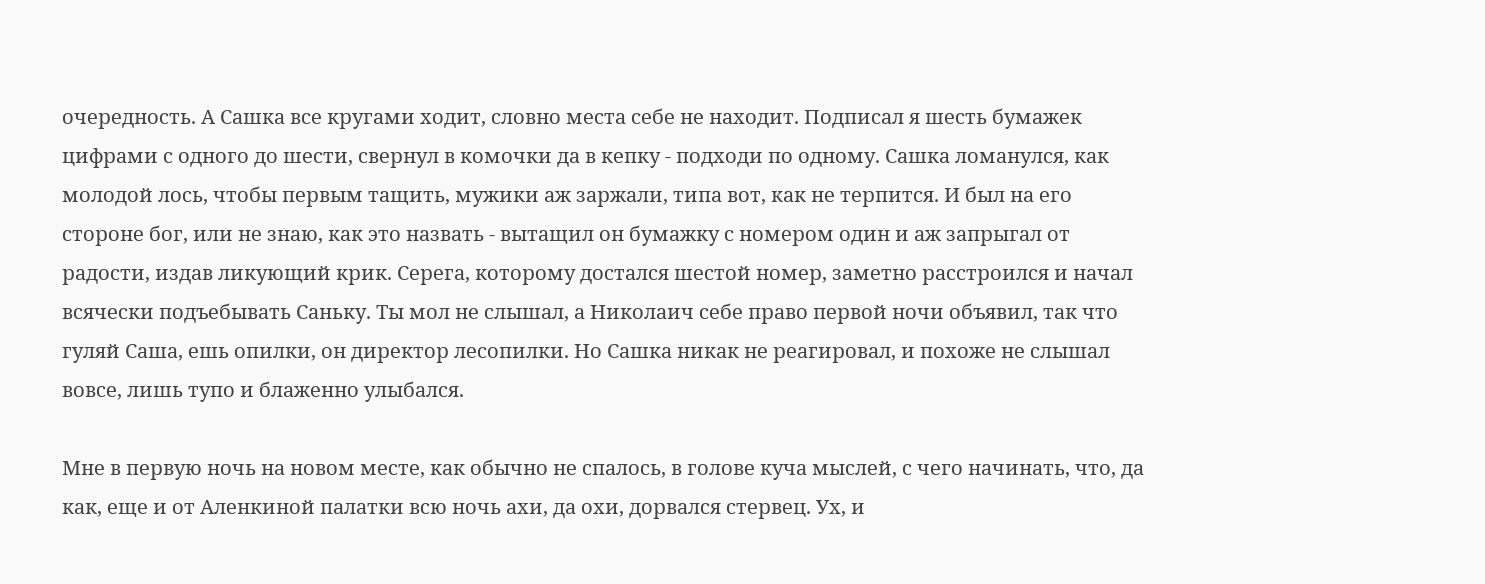очередность. А Сашка все кругами ходит, словно места себе не находит. Подписал я шесть бумажек цифрами с одного до шести, свернул в комочки да в кепку - подходи по одному. Сашка ломанулся, как молодой лось, чтобы первым тащить, мужики аж заржали, типа вот, как не терпится. И был на его стороне бог, или не знаю, как это назвать - вытащил он бумажку с номером один и аж запрыгал от радости, издав ликующий крик. Серега, которому достался шестой номер, заметно расстроился и начал всячески подъебывать Саньку. Ты мол не слышал, а Николаич себе право первой ночи объявил, так что гуляй Саша, ешь опилки, он директор лесопилки. Но Сашка никак не реагировал, и похоже не слышал вовсе, лишь тупо и блаженно улыбался.

Мне в первую ночь на новом месте, как обычно не спалось, в голове куча мыслей, с чего начинать, что, да как, еще и от Аленкиной палатки всю ночь ахи, да охи, дорвался стервец. Ух, и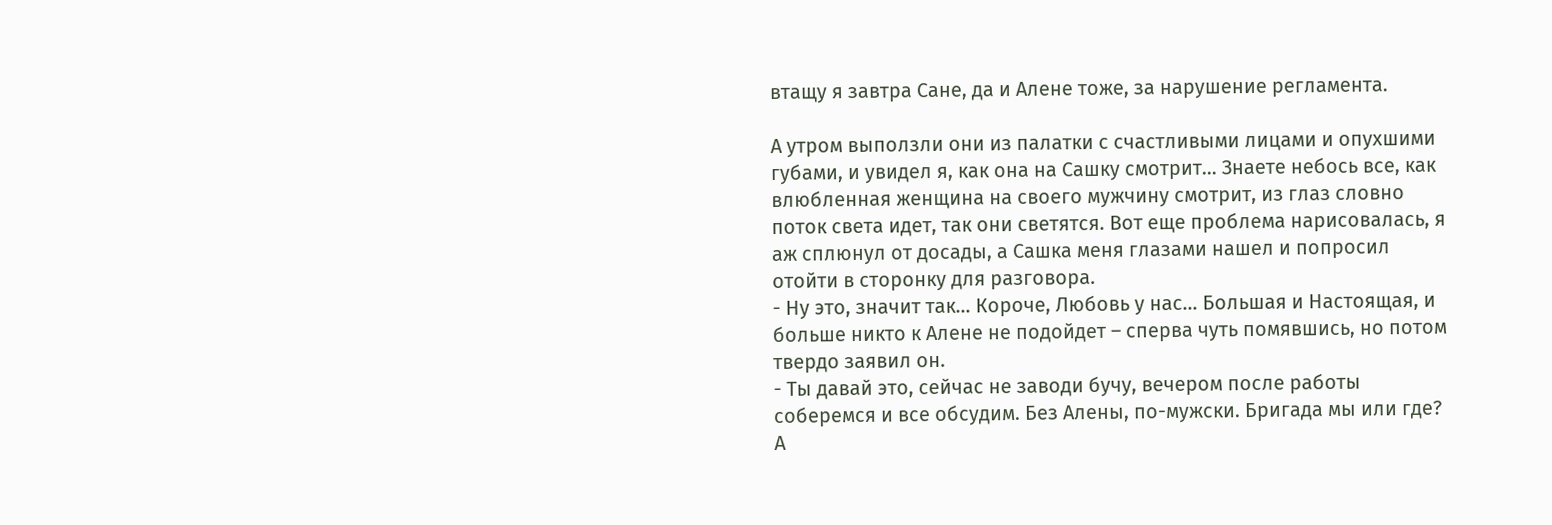втащу я завтра Сане, да и Алене тоже, за нарушение регламента.

А утром выползли они из палатки с счастливыми лицами и опухшими губами, и увидел я, как она на Сашку смотрит… Знаете небось все, как влюбленная женщина на своего мужчину смотрит, из глаз словно поток света идет, так они светятся. Вот еще проблема нарисовалась, я аж сплюнул от досады, а Сашка меня глазами нашел и попросил отойти в сторонку для разговора.
- Ну это, значит так… Короче, Любовь у нас… Большая и Настоящая, и больше никто к Алене не подойдет – сперва чуть помявшись, но потом твердо заявил он.
- Ты давай это, сейчас не заводи бучу, вечером после работы соберемся и все обсудим. Без Алены, по-мужски. Бригада мы или где? А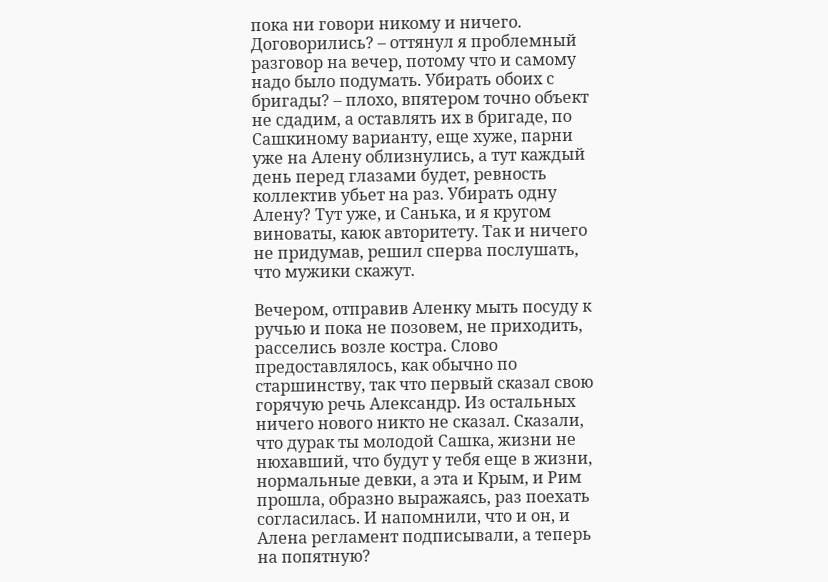пока ни говори никому и ничего. Договорились? – оттянул я проблемный разговор на вечер, потому что и самому надо было подумать. Убирать обоих с бригады? – плохо, впятером точно объект не сдадим, а оставлять их в бригаде, по Сашкиному варианту, еще хуже, парни уже на Алену облизнулись, а тут каждый день перед глазами будет, ревность коллектив убьет на раз. Убирать одну Алену? Тут уже, и Санька, и я кругом виноваты, каюк авторитету. Так и ничего не придумав, решил сперва послушать, что мужики скажут.

Вечером, отправив Аленку мыть посуду к ручью и пока не позовем, не приходить, расселись возле костра. Слово предоставлялось, как обычно по старшинству, так что первый сказал свою горячую речь Александр. Из остальных ничего нового никто не сказал. Сказали, что дурак ты молодой Сашка, жизни не нюхавший, что будут у тебя еще в жизни, нормальные девки, а эта и Крым, и Рим прошла, образно выражаясь, раз поехать согласилась. И напомнили, что и он, и Алена регламент подписывали, а теперь на попятную?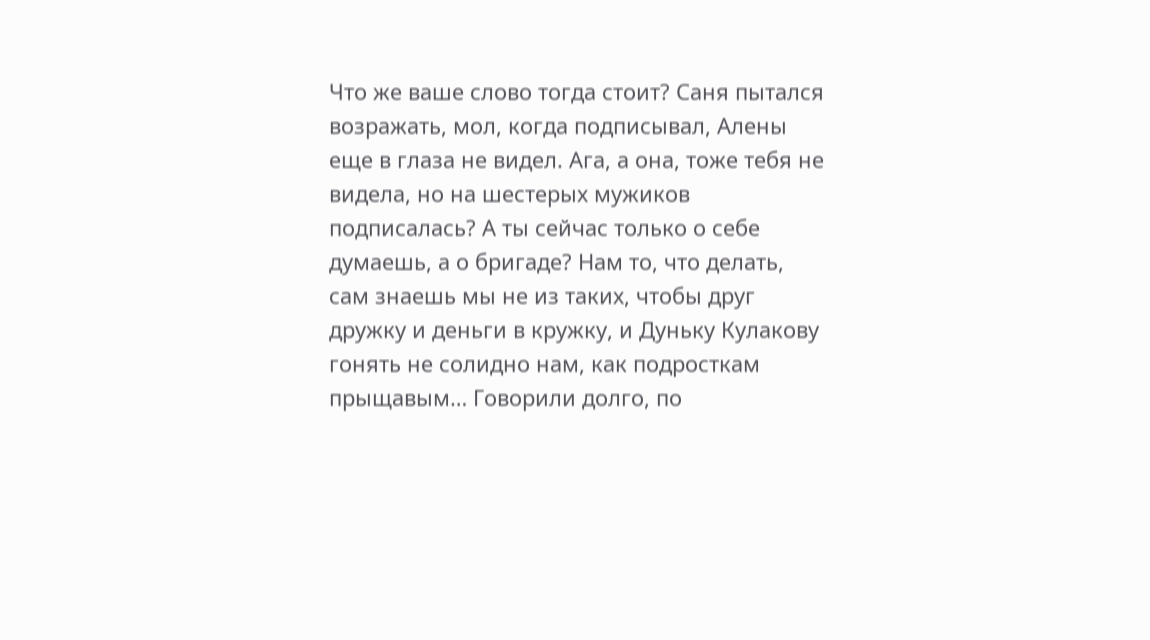Что же ваше слово тогда стоит? Саня пытался возражать, мол, когда подписывал, Алены еще в глаза не видел. Ага, а она, тоже тебя не видела, но на шестерых мужиков подписалась? А ты сейчас только о себе думаешь, а о бригаде? Нам то, что делать, сам знаешь мы не из таких, чтобы друг дружку и деньги в кружку, и Дуньку Кулакову гонять не солидно нам, как подросткам прыщавым… Говорили долго, по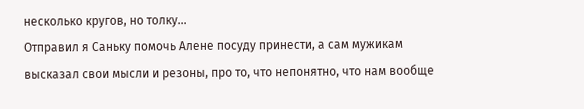несколько кругов, но толку…
Отправил я Саньку помочь Алене посуду принести, а сам мужикам высказал свои мысли и резоны, про то, что непонятно, что нам вообще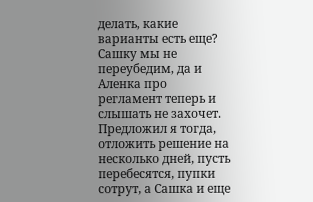делать, какие варианты есть еще? Сашку мы не переубедим, да и Аленка про регламент теперь и слышать не захочет.
Предложил я тогда, отложить решение на несколько дней, пусть перебесятся, пупки сотрут, а Сашка и еще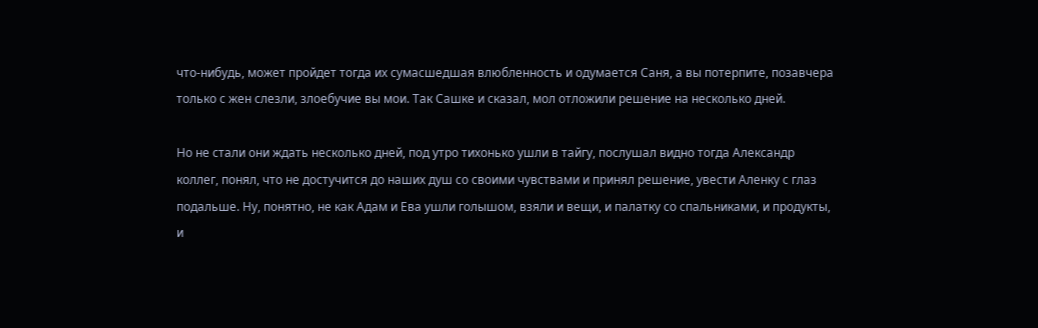что-нибудь, может пройдет тогда их сумасшедшая влюбленность и одумается Саня, а вы потерпите, позавчера только с жен слезли, злоебучие вы мои. Так Сашке и сказал, мол отложили решение на несколько дней.

Но не стали они ждать несколько дней, под утро тихонько ушли в тайгу, послушал видно тогда Александр коллег, понял, что не достучится до наших душ со своими чувствами и принял решение, увести Аленку с глаз подальше. Ну, понятно, не как Адам и Ева ушли голышом, взяли и вещи, и палатку со спальниками, и продукты, и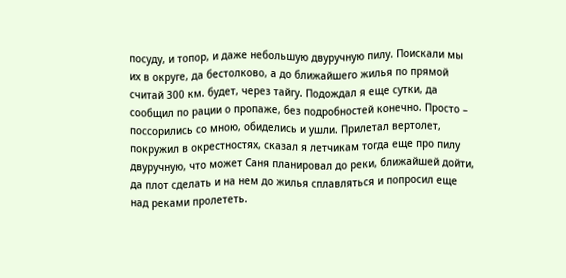посуду, и топор, и даже небольшую двуручную пилу. Поискали мы их в округе, да бестолково, а до ближайшего жилья по прямой считай 300 км. будет, через тайгу. Подождал я еще сутки, да сообщил по рации о пропаже, без подробностей конечно. Просто – поссорились со мною, обиделись и ушли. Прилетал вертолет, покружил в окрестностях, сказал я летчикам тогда еще про пилу двуручную, что может Саня планировал до реки, ближайшей дойти, да плот сделать и на нем до жилья сплавляться и попросил еще над реками пролететь.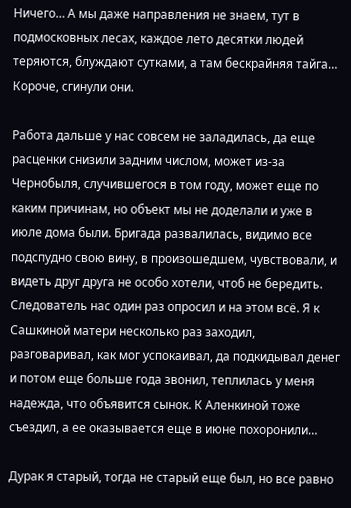Ничего… А мы даже направления не знаем, тут в подмосковных лесах, каждое лето десятки людей теряются, блуждают сутками, а там бескрайняя тайга…
Короче, сгинули они.

Работа дальше у нас совсем не заладилась, да еще расценки снизили задним числом, может из-за Чернобыля, случившегося в том году, может еще по каким причинам, но объект мы не доделали и уже в июле дома были. Бригада развалилась, видимо все подспудно свою вину, в произошедшем, чувствовали, и видеть друг друга не особо хотели, чтоб не бередить. Следователь нас один раз опросил и на этом всё. Я к Сашкиной матери несколько раз заходил, разговаривал, как мог успокаивал, да подкидывал денег и потом еще больше года звонил, теплилась у меня надежда, что объявится сынок. К Аленкиной тоже съездил, а ее оказывается еще в июне похоронили…

Дурак я старый, тогда не старый еще был, но все равно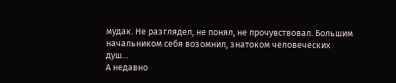мудак. Не разглядел, не понял, не прочувствовал. Большим начальником себя возомнил, знатоком человеческих душ…
А недавно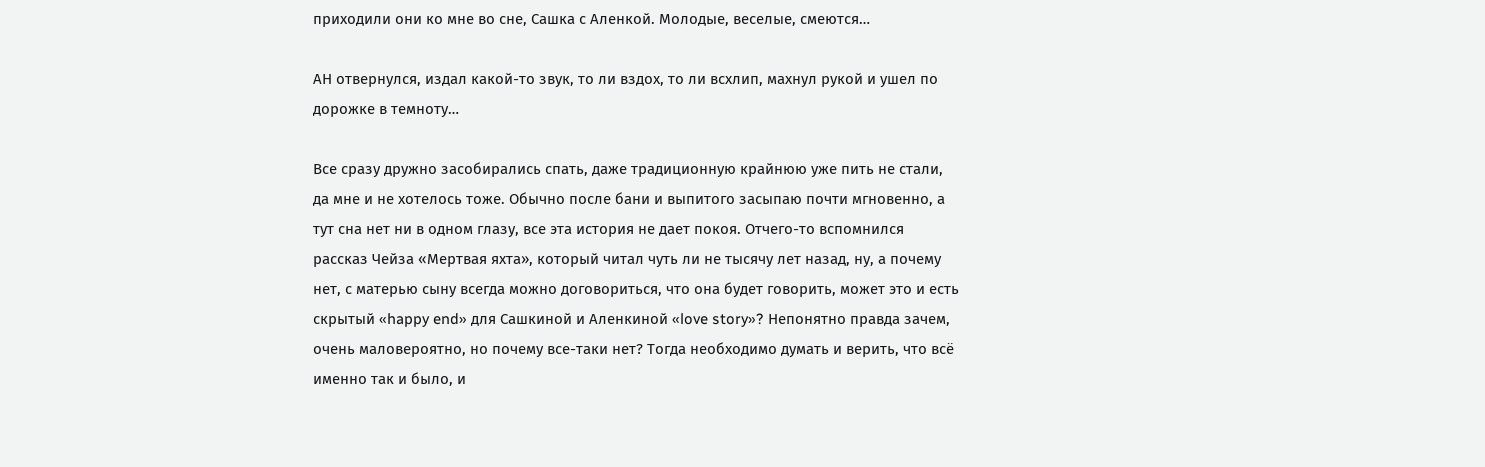приходили они ко мне во сне, Сашка с Аленкой. Молодые, веселые, смеются…

АН отвернулся, издал какой-то звук, то ли вздох, то ли всхлип, махнул рукой и ушел по дорожке в темноту…

Все сразу дружно засобирались спать, даже традиционную крайнюю уже пить не стали, да мне и не хотелось тоже. Обычно после бани и выпитого засыпаю почти мгновенно, а тут сна нет ни в одном глазу, все эта история не дает покоя. Отчего-то вспомнился рассказ Чейза «Мертвая яхта», который читал чуть ли не тысячу лет назад, ну, а почему нет, с матерью сыну всегда можно договориться, что она будет говорить, может это и есть скрытый «happy end» для Сашкиной и Аленкиной «love story»? Непонятно правда зачем, очень маловероятно, но почему все-таки нет? Тогда необходимо думать и верить, что всё именно так и было, и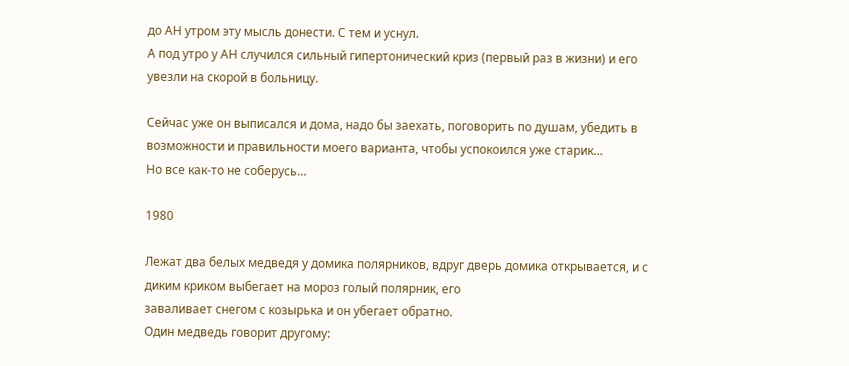до АН утром эту мысль донести. С тем и уснул.
А под утро у АН случился сильный гипертонический криз (первый раз в жизни) и его увезли на скорой в больницу.

Сейчас уже он выписался и дома, надо бы заехать, поговорить по душам, убедить в возможности и правильности моего варианта, чтобы успокоился уже старик…
Но все как-то не соберусь…

1980

Лежат два белых медведя у домика полярников, вдруг дверь домика открывается, и с диким криком выбегает на мороз голый полярник, его
заваливает снегом с козырька и он убегает обратно.
Один медведь говорит другому: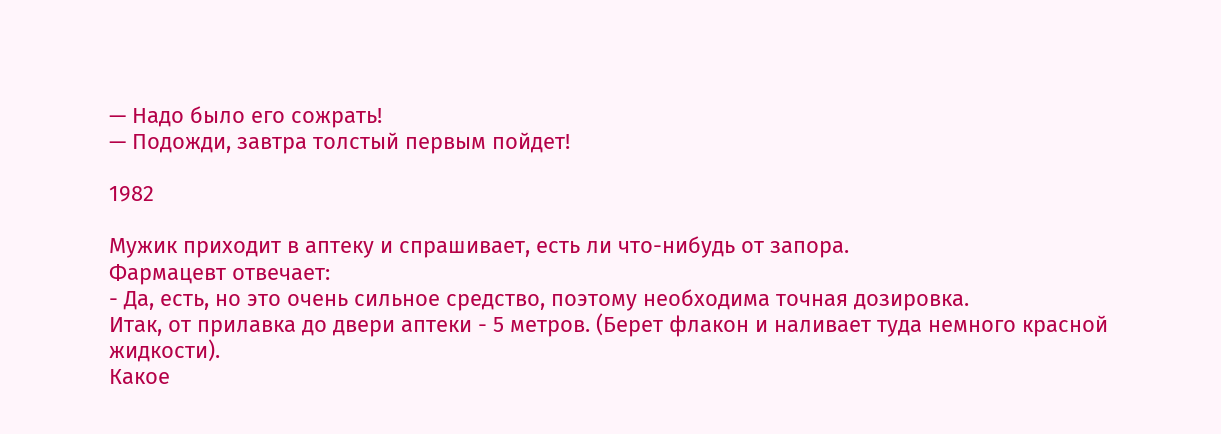— Надо было его сожрать!
— Подожди, завтра толстый первым пойдет!

1982

Мужик приходит в аптеку и спрашивает, есть ли что-нибудь от запора.
Фармацевт отвечает:
- Да, есть, но это очень сильное средство, поэтому необходима точная дозировка.
Итак, от прилавка до двери аптеки - 5 метров. (Берет флакон и наливает туда немного красной жидкости).
Какое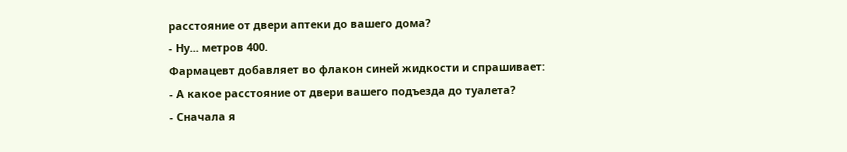расстояние от двери аптеки до вашего дома?
- Ну... метров 400.
Фармацевт добавляет во флакон синей жидкости и спрашивает:
- А какое расстояние от двери вашего подъезда до туалета?
- Сначала я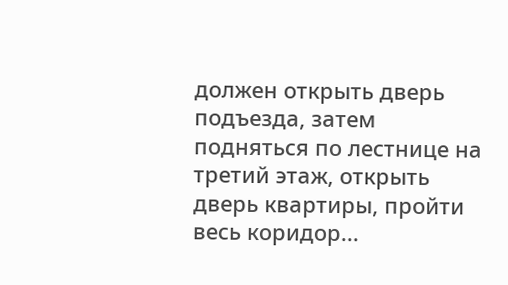должен открыть дверь подъезда, затем подняться по лестнице на третий этаж, открыть дверь квартиры, пройти весь коридор...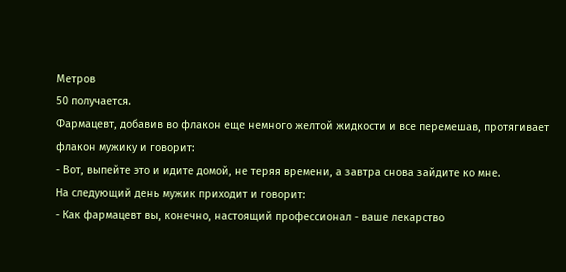Метров
50 получается.
Фармацевт, добавив во флакон еще немного желтой жидкости и все перемешав, протягивает флакон мужику и говорит:
- Вот, выпейте это и идите домой, не теряя времени, а завтра снова зайдите ко мне.
На следующий день мужик приходит и говорит:
- Как фармацевт вы, конечно, настоящий профессионал - ваше лекарство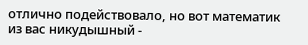отлично подействовало, но вот математик из вас никудышный -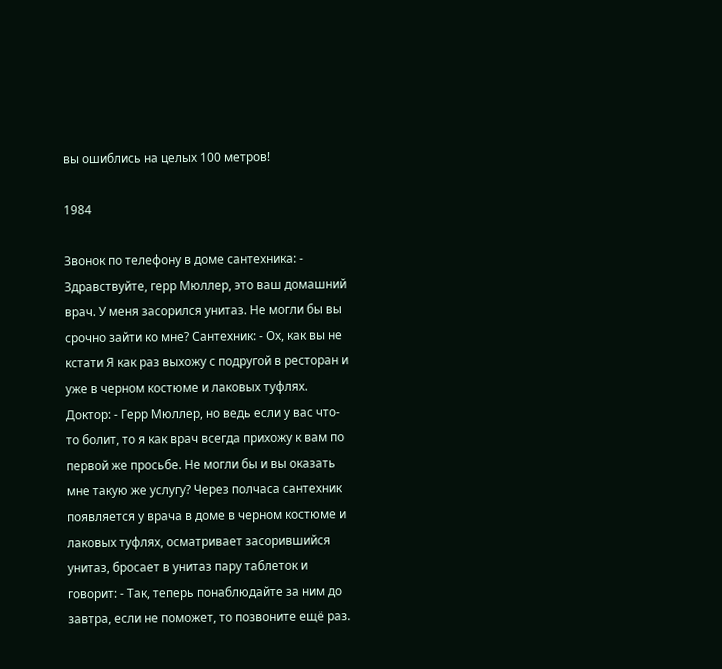вы ошиблись на целых 100 метров!

1984

Звонок по телефону в доме сантехника: - Здравствуйте, герр Мюллер, это ваш домашний врач. У меня засорился унитаз. Не могли бы вы срочно зайти ко мне? Сантехник: - Ох, как вы не кстати Я как раз выхожу с подругой в ресторан и уже в черном костюме и лаковых туфлях. Доктор: - Герр Мюллер, но ведь если у вас что- то болит, то я как врач всегда прихожу к вам по первой же просьбе. Не могли бы и вы оказать мне такую же услугу? Через полчаса сантехник появляется у врача в доме в черном костюме и лаковых туфлях, осматривает засорившийся унитаз, бросает в унитаз пару таблеток и говорит: - Так, теперь понаблюдайте за ним до завтра, если не поможет, то позвоните ещё раз.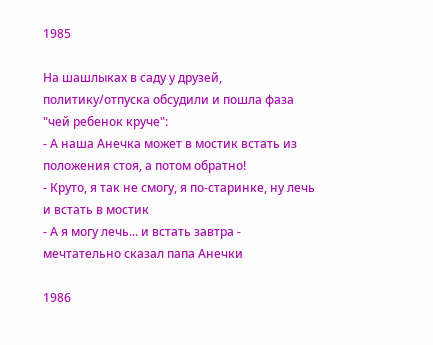1985

На шашлыках в саду у друзей, политику/отпуска обсудили и пошла фаза "чей ребенок круче":
- А наша Анечка может в мостик встать из положения стоя, а потом обратно!
- Круто, я так не смогу, я по-старинке, ну лечь и встать в мостик
- А я могу лечь... и встать завтра - мечтательно сказал папа Анечки

1986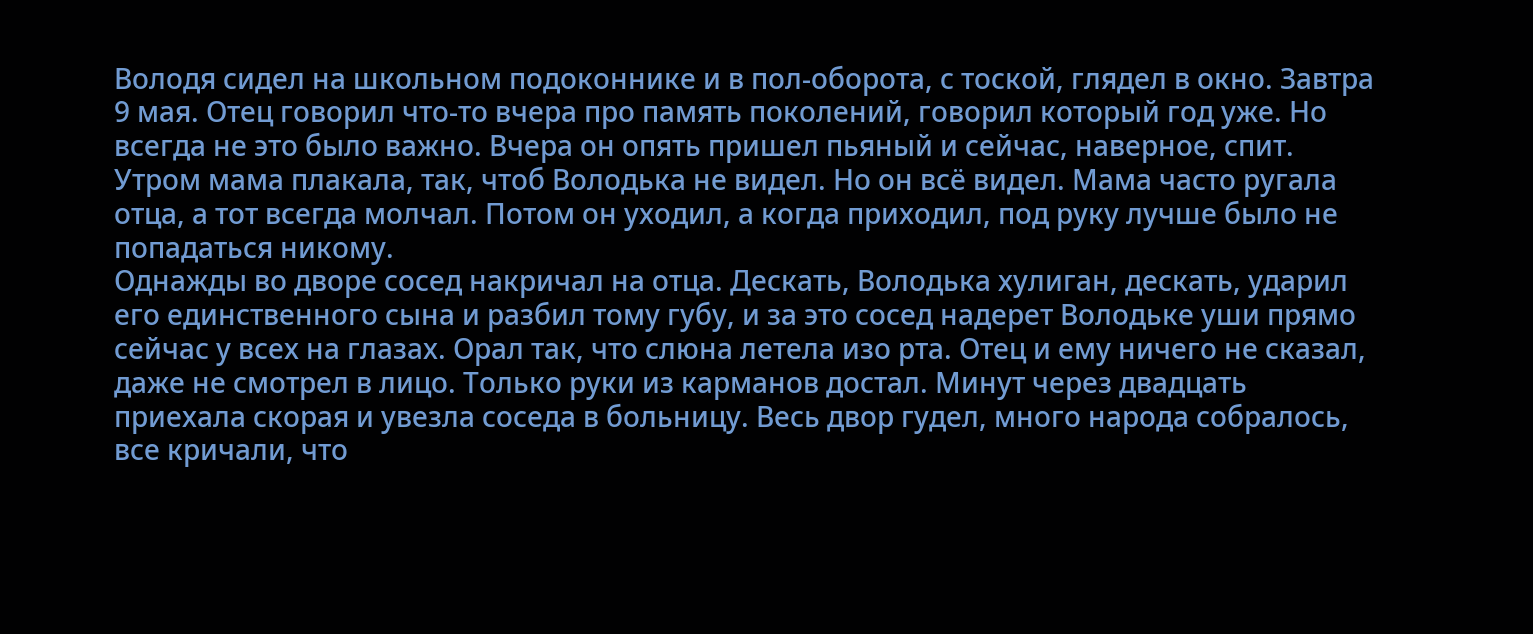Володя сидел на школьном подоконнике и в пол-оборота, с тоской, глядел в окно. Завтра 9 мая. Отец говорил что-то вчера про память поколений, говорил который год уже. Но всегда не это было важно. Вчера он опять пришел пьяный и сейчас, наверное, спит. Утром мама плакала, так, чтоб Володька не видел. Но он всё видел. Мама часто ругала отца, а тот всегда молчал. Потом он уходил, а когда приходил, под руку лучше было не попадаться никому.
Однажды во дворе сосед накричал на отца. Дескать, Володька хулиган, дескать, ударил его единственного сына и разбил тому губу, и за это сосед надерет Володьке уши прямо сейчас у всех на глазах. Орал так, что слюна летела изо рта. Отец и ему ничего не сказал, даже не смотрел в лицо. Только руки из карманов достал. Минут через двадцать приехала скорая и увезла соседа в больницу. Весь двор гудел, много народа собралось, все кричали, что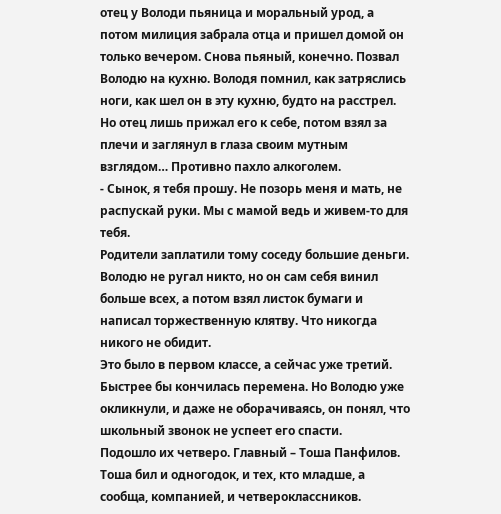отец у Володи пьяница и моральный урод, а потом милиция забрала отца и пришел домой он только вечером. Снова пьяный, конечно. Позвал Володю на кухню. Володя помнил, как затряслись ноги, как шел он в эту кухню, будто на расстрел. Но отец лишь прижал его к себе, потом взял за плечи и заглянул в глаза своим мутным взглядом… Противно пахло алкоголем.
- Сынок, я тебя прошу. Не позорь меня и мать, не распускай руки. Мы с мамой ведь и живем-то для тебя.
Родители заплатили тому соседу большие деньги. Володю не ругал никто, но он сам себя винил больше всех, а потом взял листок бумаги и написал торжественную клятву. Что никогда никого не обидит.
Это было в первом классе, а сейчас уже третий. Быстрее бы кончилась перемена. Но Володю уже окликнули, и даже не оборачиваясь, он понял, что школьный звонок не успеет его спасти.
Подошло их четверо. Главный – Тоша Панфилов. Тоша бил и одногодок, и тех, кто младше, а сообща, компанией, и четвероклассников.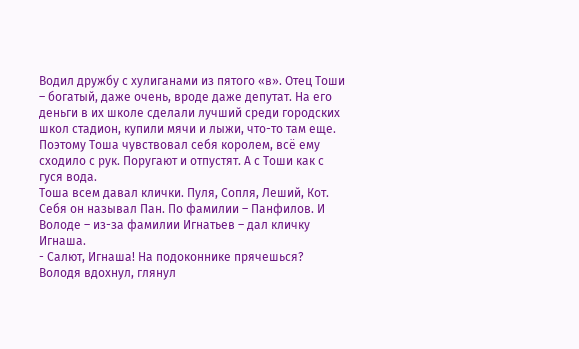Водил дружбу с хулиганами из пятого «в». Отец Тоши – богатый, даже очень, вроде даже депутат. На его деньги в их школе сделали лучший среди городских школ стадион, купили мячи и лыжи, что-то там еще. Поэтому Тоша чувствовал себя королем, всё ему сходило с рук. Поругают и отпустят. А с Тоши как с гуся вода.
Тоша всем давал клички. Пуля, Сопля, Леший, Кот. Себя он называл Пан. По фамилии – Панфилов. И Володе – из-за фамилии Игнатьев – дал кличку Игнаша.
- Салют, Игнаша! На подоконнике прячешься?
Володя вдохнул, глянул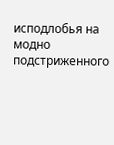исподлобья на модно подстриженного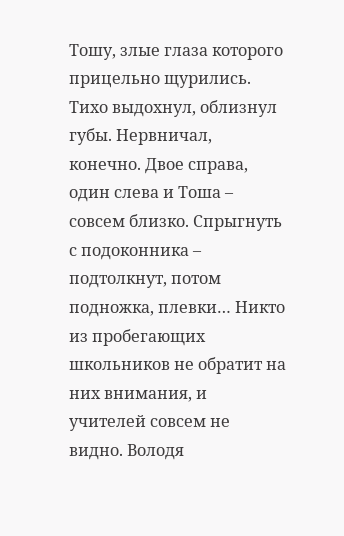Тошу, злые глаза которого прицельно щурились. Тихо выдохнул, облизнул губы. Нервничал, конечно. Двое справа, один слева и Тоша – совсем близко. Спрыгнуть с подоконника – подтолкнут, потом подножка, плевки… Никто из пробегающих школьников не обратит на них внимания, и учителей совсем не видно. Володя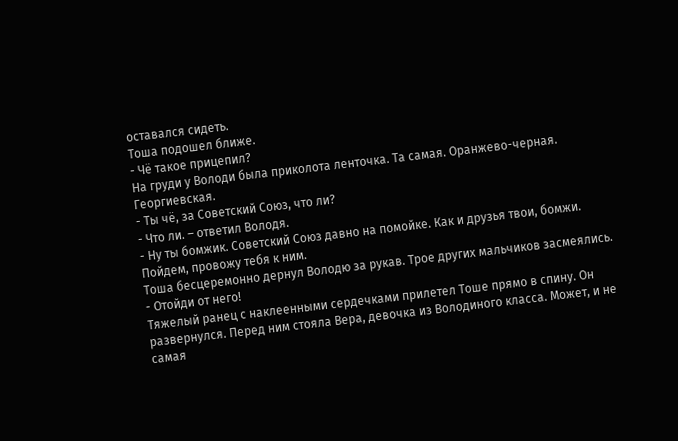оставался сидеть.
Тоша подошел ближе.
- Чё такое прицепил?
На груди у Володи была приколота ленточка. Та самая. Оранжево-черная. Георгиевская.
- Ты чё, за Советский Союз, что ли?
- Что ли. – ответил Володя.
- Ну ты бомжик. Советский Союз давно на помойке. Как и друзья твои, бомжи. Пойдем, провожу тебя к ним.
Тоша бесцеремонно дернул Володю за рукав. Трое других мальчиков засмеялись.
- Отойди от него!
Тяжелый ранец с наклеенными сердечками прилетел Тоше прямо в спину. Он развернулся. Перед ним стояла Вера, девочка из Володиного класса. Может, и не самая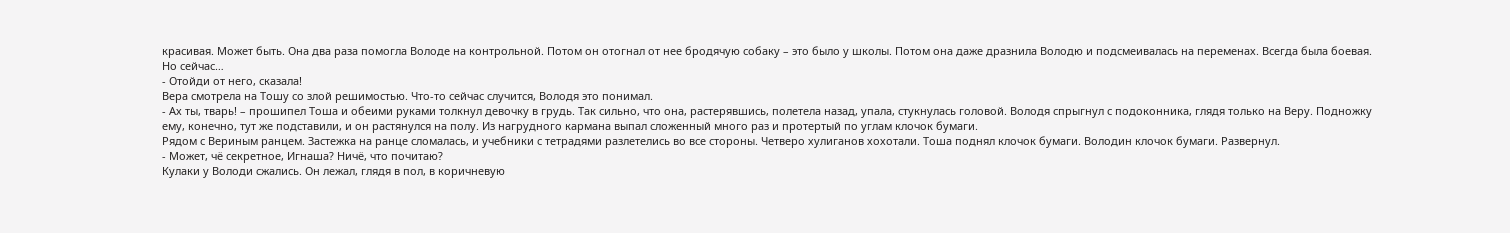красивая. Может быть. Она два раза помогла Володе на контрольной. Потом он отогнал от нее бродячую собаку – это было у школы. Потом она даже дразнила Володю и подсмеивалась на переменах. Всегда была боевая. Но сейчас…
- Отойди от него, сказала!
Вера смотрела на Тошу со злой решимостью. Что-то сейчас случится, Володя это понимал.
- Ах ты, тварь! – прошипел Тоша и обеими руками толкнул девочку в грудь. Так сильно, что она, растерявшись, полетела назад, упала, стукнулась головой. Володя спрыгнул с подоконника, глядя только на Веру. Подножку ему, конечно, тут же подставили, и он растянулся на полу. Из нагрудного кармана выпал сложенный много раз и протертый по углам клочок бумаги.
Рядом с Вериным ранцем. Застежка на ранце сломалась, и учебники с тетрадями разлетелись во все стороны. Четверо хулиганов хохотали. Тоша поднял клочок бумаги. Володин клочок бумаги. Развернул.
- Может, чё секретное, Игнаша? Ничё, что почитаю?
Кулаки у Володи сжались. Он лежал, глядя в пол, в коричневую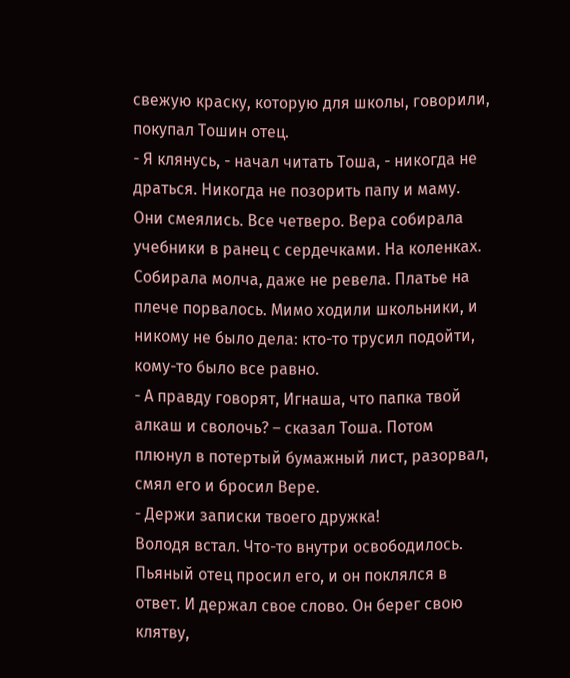свежую краску, которую для школы, говорили, покупал Тошин отец.
- Я клянусь, - начал читать Тоша, - никогда не драться. Никогда не позорить папу и маму.
Они смеялись. Все четверо. Вера собирала учебники в ранец с сердечками. На коленках. Собирала молча, даже не ревела. Платье на плече порвалось. Мимо ходили школьники, и никому не было дела: кто-то трусил подойти, кому-то было все равно.
- А правду говорят, Игнаша, что папка твой алкаш и сволочь? – сказал Тоша. Потом плюнул в потертый бумажный лист, разорвал, смял его и бросил Вере.
- Держи записки твоего дружка!
Володя встал. Что-то внутри освободилось. Пьяный отец просил его, и он поклялся в ответ. И держал свое слово. Он берег свою клятву,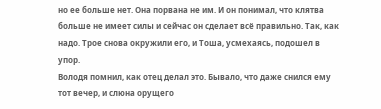но ее больше нет. Она порвана не им. И он понимал, что клятва больше не имеет силы и сейчас он сделает всё правильно. Так, как надо. Трое снова окружили его, и Тоша, усмехаясь, подошел в упор.
Володя помнил, как отец делал это. Бывало, что даже снился ему тот вечер, и слюна орущего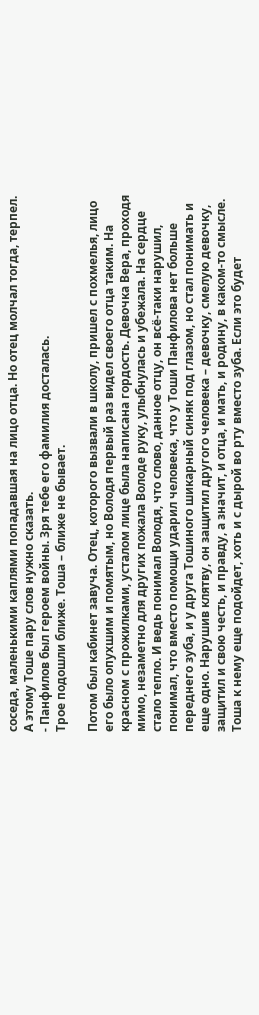соседа, маленькими каплями попадавшая на лицо отца. Но отец молчал тогда, терпел. А этому Тоше пару слов нужно сказать.
- Панфилов был героем войны. Зря тебе его фамилия досталась.
Трое подошли ближе. Тоша – ближе не бывает.

Потом был кабинет завуча. Отец, которого вызвали в школу, пришел с похмелья, лицо его было опухшим и помятым, но Володя первый раз видел своего отца таким. На красном с прожилками, усталом лице была написана гордость. Девочка Вера, проходя мимо, незаметно для других пожала Володе руку, улыбнулась и убежала. На сердце стало тепло. И ведь понимал Володя, что слово, данное отцу, он всё-таки нарушил, понимал, что вместо помощи ударил человека, что у Тоши Панфилова нет больше переднего зуба, и у друга Тошиного шикарный синяк под глазом, но стал понимать и еще одно. Нарушив клятву, он защитил другого человека – девочку, смелую девочку, защитил и свою честь, и правду, а значит, и отца, и мать, и родину, в каком-то смысле. Тоша к нему еще подойдет, хоть и с дырой во рту вместо зуба. Если это будет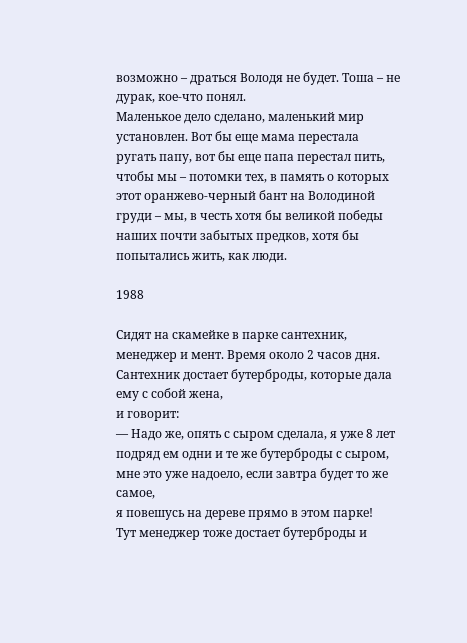возможно – драться Володя не будет. Тоша – не дурак, кое-что понял.
Маленькое дело сделано, маленький мир установлен. Вот бы еще мама перестала ругать папу, вот бы еще папа перестал пить, чтобы мы – потомки тех, в память о которых этот оранжево-черный бант на Володиной груди – мы, в честь хотя бы великой победы наших почти забытых предков, хотя бы попытались жить, как люди.

1988

Сидят на скамейке в парке сантехник, менеджер и мент. Время около 2 часов дня. Сантехник достает бутерброды, которые дала ему с собой жена,
и говорит:
— Надо же, опять с сыром сделала, я уже 8 лет подряд ем одни и те же бутерброды с сыром, мне это уже надоело, если завтра будет то же самое,
я повешусь на дереве прямо в этом парке!
Тут менеджер тоже достает бутерброды и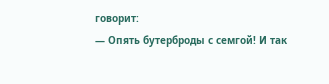говорит:
— Опять бутерброды с семгой! И так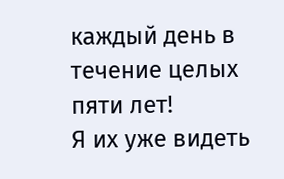каждый день в течение целых пяти лет!
Я их уже видеть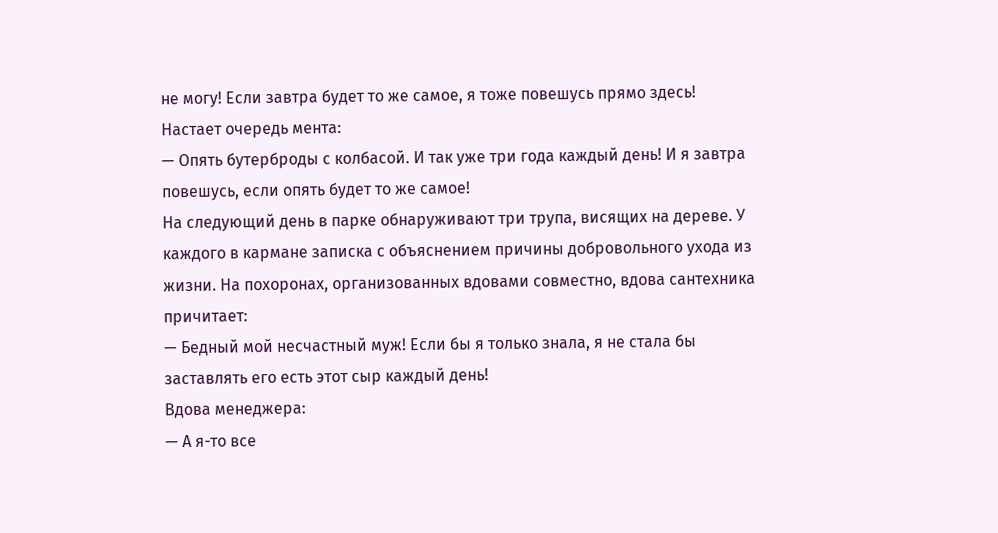не могу! Если завтра будет то же самое, я тоже повешусь прямо здесь!
Настает очередь мента:
— Опять бутерброды с колбасой. И так уже три года каждый день! И я завтра повешусь, если опять будет то же самое!
На следующий день в парке обнаруживают три трупа, висящих на дереве. У каждого в кармане записка с объяснением причины добровольного ухода из жизни. На похоронах, организованных вдовами совместно, вдова сантехника причитает:
— Бедный мой несчастный муж! Если бы я только знала, я не стала бы заставлять его есть этот сыр каждый день!
Вдова менеджера:
— А я-то все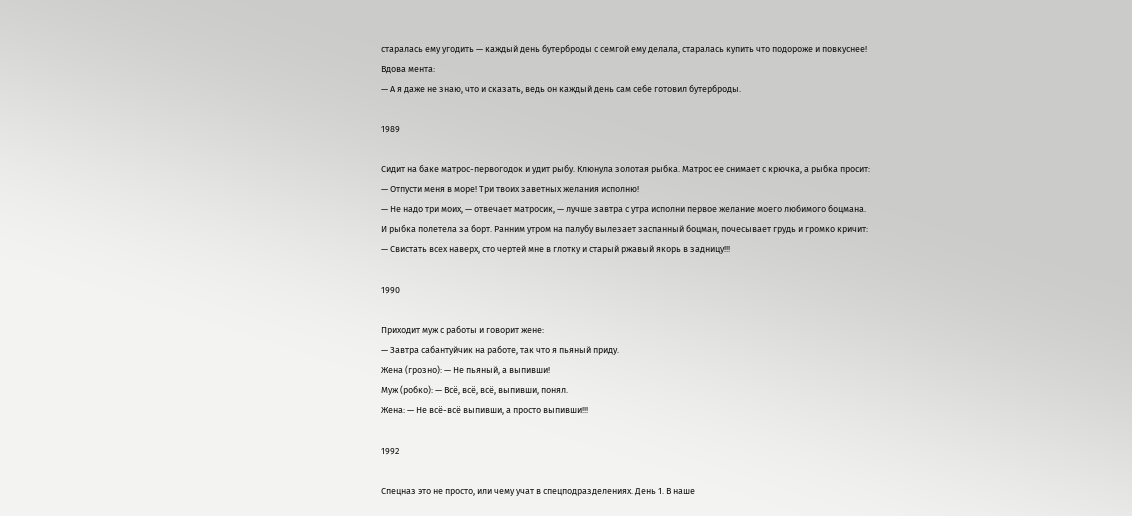старалась ему угодить — каждый день бутерброды с семгой ему делала, старалась купить что подороже и повкуснее!
Вдова мента:
— А я даже не знаю, что и сказать, ведь он каждый день сам себе готовил бутерброды.

1989

Сидит на баке матрос-первогодок и удит рыбу. Клюнула золотая рыбка. Матрос ее снимает с крючка, а рыбка просит:
— Отпусти меня в море! Три твоих заветных желания исполню!
— Не надо три моих, — отвечает матросик, — лучше завтра с утра исполни первое желание моего любимого боцмана.
И рыбка полетела за борт. Ранним утром на палубу вылезает заспанный боцман, почесывает грудь и громко кричит:
— Свистать всех наверх, сто чертей мне в глотку и старый ржавый якорь в задницу!!!

1990

Приходит муж с работы и говорит жене:
— Завтра сабантуйчик на работе, так что я пьяный приду.
Жена (грозно): — Hе пьяный, а выпивши!
Муж (робко): — Всё, всё, всё, выпивши, понял.
Жена: — Hе всё-всё выпивши, а просто выпивши!!!

1992

Спецназ это не просто, или чему учат в спецподразделениях. День 1. В наше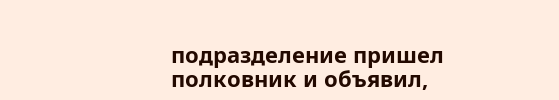подразделение пришел полковник и объявил,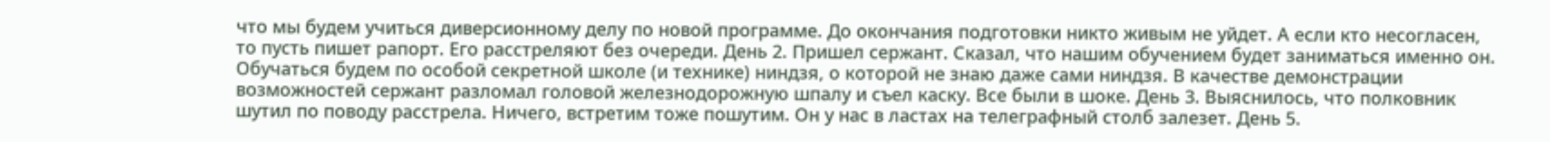что мы будем учиться диверсионному делу по новой программе. До окончания подготовки никто живым не уйдет. А если кто несогласен, то пусть пишет рапорт. Его расстреляют без очереди. День 2. Пришел сержант. Сказал, что нашим обучением будет заниматься именно он. Обучаться будем по особой секретной школе (и технике) ниндзя, о которой не знаю даже сами ниндзя. В качестве демонстрации возможностей сержант разломал головой железнодорожную шпалу и съел каску. Все были в шоке. День 3. Выяснилось, что полковник шутил по поводу расстрела. Ничего, встретим тоже пошутим. Он у нас в ластах на телеграфный столб залезет. День 5.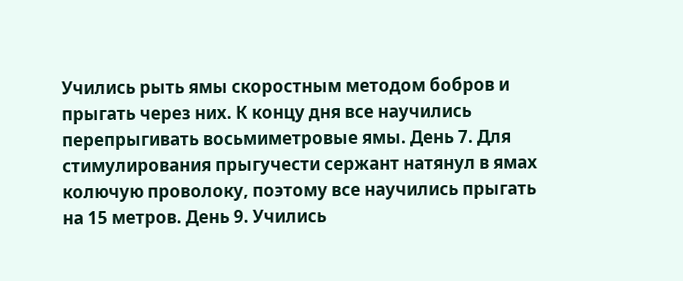Учились рыть ямы скоростным методом бобров и прыгать через них. К концу дня все научились перепрыгивать восьмиметровые ямы. День 7. Для стимулирования прыгучести сержант натянул в ямах колючую проволоку, поэтому все научились прыгать на 15 метров. День 9. Учились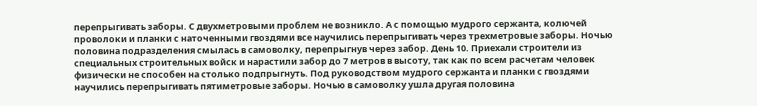перепрыгивать заборы. С двухметровыми проблем не возникло. А с помощью мудрого сержанта, колючей проволоки и планки с наточенными гвоздями все научились перепрыгивать через трехметровые заборы. Ночью половина подразделения смылась в самоволку, перепрыгнув через забор. День 10. Приехали строители из специальных строительных войск и нарастили забор до 7 метров в высоту, так как по всем расчетам человек физически не способен на столько подпрыгнуть. Под руководством мудрого сержанта и планки с гвоздями научились перепрыгивать пятиметровые заборы. Ночью в самоволку ушла другая половина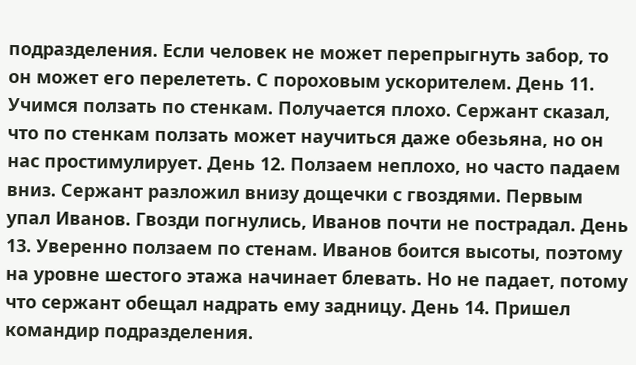подразделения. Если человек не может перепрыгнуть забор, то он может его перелететь. С пороховым ускорителем. День 11. Учимся ползать по стенкам. Получается плохо. Сержант сказал, что по стенкам ползать может научиться даже обезьяна, но он нас простимулирует. День 12. Ползаем неплохо, но часто падаем вниз. Сержант разложил внизу дощечки с гвоздями. Первым упал Иванов. Гвозди погнулись, Иванов почти не пострадал. День 13. Уверенно ползаем по стенам. Иванов боится высоты, поэтому на уровне шестого этажа начинает блевать. Но не падает, потому что сержант обещал надрать ему задницу. День 14. Пришел командир подразделения.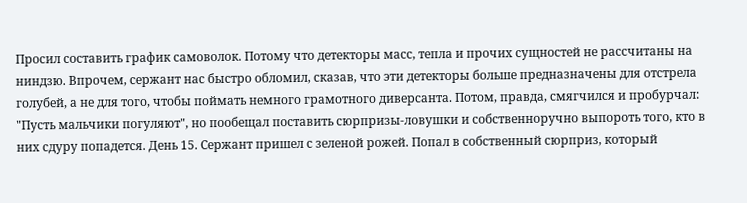Просил составить график самоволок. Потому что детекторы масс, тепла и прочих сущностей не рассчитаны на ниндзю. Впрочем, сержант нас быстро обломил, сказав, что эти детекторы больше предназначены для отстрела голубей, а не для того, чтобы поймать немного грамотного диверсанта. Потом, правда, смягчился и пробурчал: "Пусть мальчики погуляют", но пообещал поставить сюрпризы-ловушки и собственноручно выпороть того, кто в них сдуру попадется. День 15. Сержант пришел с зеленой рожей. Попал в собственный сюрприз, который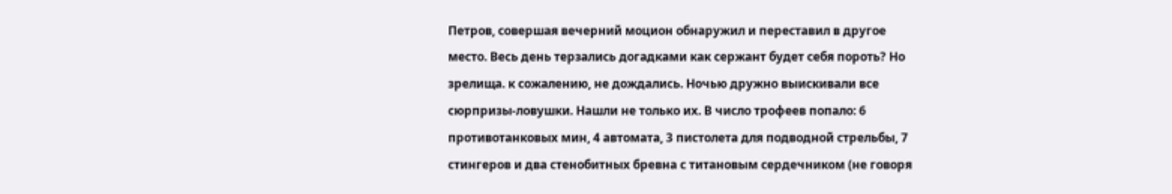Петров, совершая вечерний моцион обнаружил и переставил в другое место. Весь день терзались догадками как сержант будет себя пороть? Но зрелища. к сожалению, не дождались. Ночью дружно выискивали все сюрпризы-ловушки. Нашли не только их. В число трофеев попало: 6 противотанковых мин, 4 автомата, 3 пистолета для подводной стрельбы, 7 стингеров и два стенобитных бревна с титановым сердечником (не говоря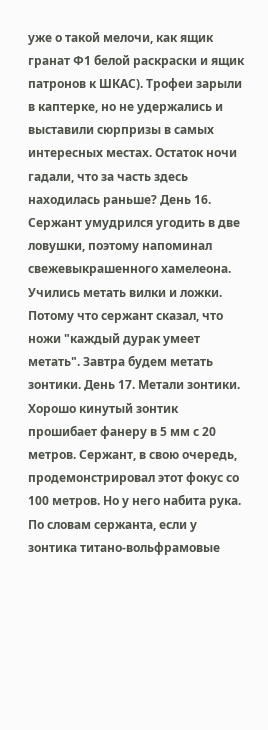уже о такой мелочи, как ящик гранат Ф1 белой раскраски и ящик патронов к ШКАС). Трофеи зарыли в каптерке, но не удержались и выставили сюрпризы в самых интересных местах. Остаток ночи гадали, что за часть здесь находилась раньше? День 16. Сержант умудрился угодить в две ловушки, поэтому напоминал свежевыкрашенного хамелеона. Учились метать вилки и ложки. Потому что сержант сказал, что ножи "каждый дурак умеет метать". Завтра будем метать зонтики. День 17. Метали зонтики. Хорошо кинутый зонтик прошибает фанеру в 5 мм с 20 метров. Сержант, в свою очередь, продемонстрировал этот фокус со 100 метров. Но у него набита рука. По словам сержанта, если у зонтика титано-вольфрамовые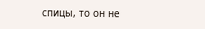спицы, то он не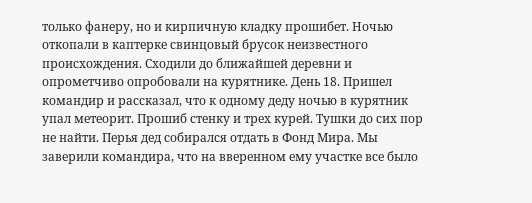только фанеру, но и кирпичную кладку прошибет. Ночью откопали в каптерке свинцовый брусок неизвестного происхождения. Сходили до ближайшей деревни и опрометчиво опробовали на курятнике. День 18. Пришел командир и рассказал, что к одному деду ночью в курятник упал метеорит. Прошиб стенку и трех курей. Тушки до сих пор не найти. Перья дед собирался отдать в Фонд Мира. Мы заверили командира, что на вверенном ему участке все было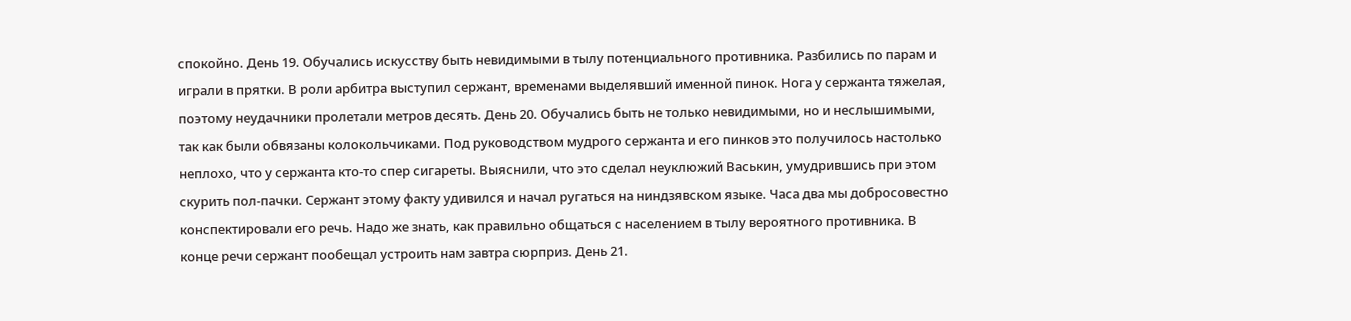спокойно. День 19. Обучались искусству быть невидимыми в тылу потенциального противника. Разбились по парам и играли в прятки. В роли арбитра выступил сержант, временами выделявший именной пинок. Нога у сержанта тяжелая, поэтому неудачники пролетали метров десять. День 20. Обучались быть не только невидимыми, но и неслышимыми, так как были обвязаны колокольчиками. Под руководством мудрого сержанта и его пинков это получилось настолько неплохо, что у сержанта кто-то спер сигареты. Выяснили, что это сделал неуклюжий Васькин, умудрившись при этом скурить пол-пачки. Сержант этому факту удивился и начал ругаться на ниндзявском языке. Часа два мы добросовестно конспектировали его речь. Надо же знать, как правильно общаться с населением в тылу вероятного противника. В конце речи сержант пообещал устроить нам завтра сюрприз. День 21.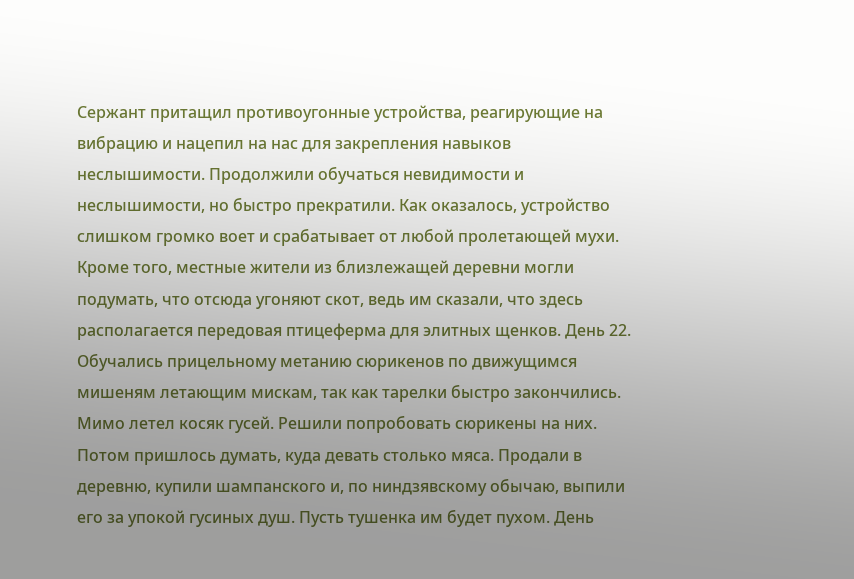Сержант притащил противоугонные устройства, реагирующие на вибрацию и нацепил на нас для закрепления навыков неслышимости. Продолжили обучаться невидимости и неслышимости, но быстро прекратили. Как оказалось, устройство слишком громко воет и срабатывает от любой пролетающей мухи. Кроме того, местные жители из близлежащей деревни могли подумать, что отсюда угоняют скот, ведь им сказали, что здесь располагается передовая птицеферма для элитных щенков. День 22. Обучались прицельному метанию сюрикенов по движущимся мишеням летающим мискам, так как тарелки быстро закончились. Мимо летел косяк гусей. Решили попробовать сюрикены на них. Потом пришлось думать, куда девать столько мяса. Продали в деревню, купили шампанского и, по ниндзявскому обычаю, выпили его за упокой гусиных душ. Пусть тушенка им будет пухом. День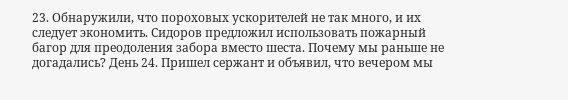23. Обнаружили, что пороховых ускорителей не так много, и их следует экономить. Сидоров предложил использовать пожарный багор для преодоления забора вместо шеста. Почему мы раньше не догадались? День 24. Пришел сержант и объявил, что вечером мы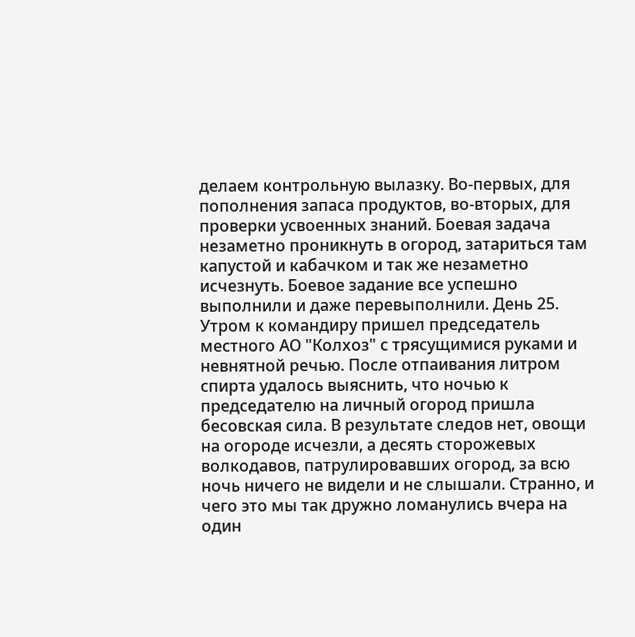делаем контрольную вылазку. Во-первых, для пополнения запаса продуктов, во-вторых, для проверки усвоенных знаний. Боевая задача незаметно проникнуть в огород, затариться там капустой и кабачком и так же незаметно исчезнуть. Боевое задание все успешно выполнили и даже перевыполнили. День 25. Утром к командиру пришел председатель местного АО "Колхоз" с трясущимися руками и невнятной речью. После отпаивания литром спирта удалось выяснить, что ночью к председателю на личный огород пришла бесовская сила. В результате следов нет, овощи на огороде исчезли, а десять сторожевых волкодавов, патрулировавших огород, за всю ночь ничего не видели и не слышали. Странно, и чего это мы так дружно ломанулись вчера на один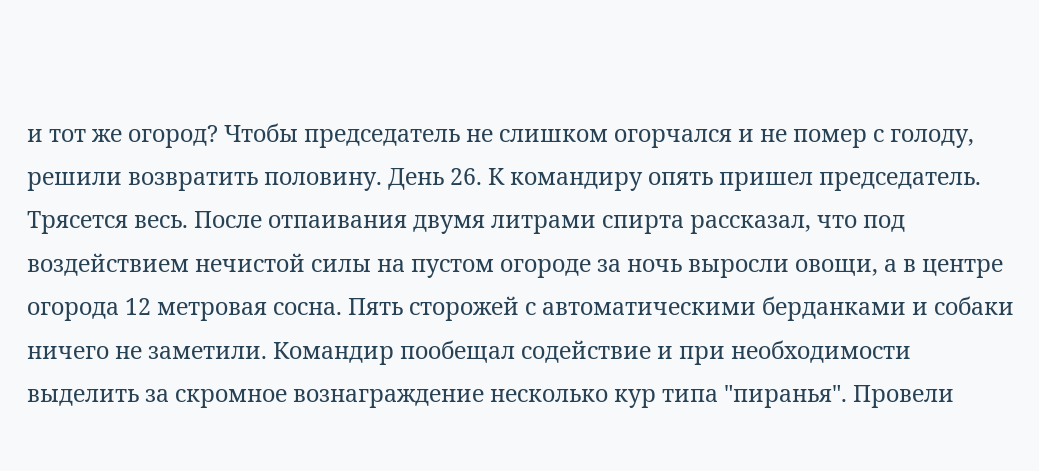и тот же огород? Чтобы председатель не слишком огорчался и не помер с голоду, решили возвратить половину. День 26. К командиру опять пришел председатель. Трясется весь. После отпаивания двумя литрами спирта рассказал, что под воздействием нечистой силы на пустом огороде за ночь выросли овощи, а в центре огорода 12 метровая сосна. Пять сторожей с автоматическими берданками и собаки ничего не заметили. Командир пообещал содействие и при необходимости выделить за скромное вознаграждение несколько кур типа "пиранья". Провели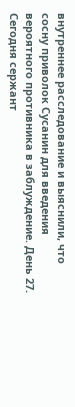внутреннее расследование и выяснили, что сосну приволок Сусанин для введения вероятного противника в заблуждение. День 27. Сегодня сержант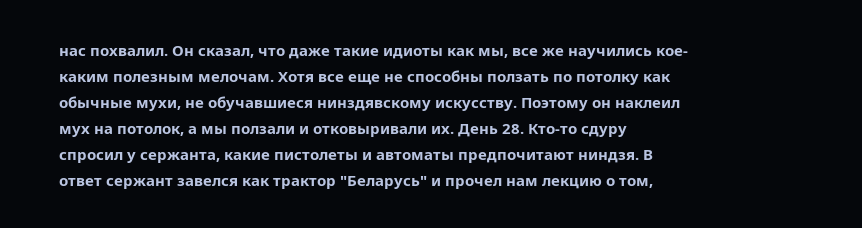нас похвалил. Он сказал, что даже такие идиоты как мы, все же научились кое-каким полезным мелочам. Хотя все еще не способны ползать по потолку как обычные мухи, не обучавшиеся нинздявскому искусству. Поэтому он наклеил мух на потолок, а мы ползали и отковыривали их. День 28. Кто-то сдуру спросил у сержанта, какие пистолеты и автоматы предпочитают ниндзя. В ответ сержант завелся как трактор "Беларусь" и прочел нам лекцию о том,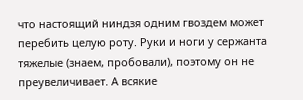что настоящий ниндзя одним гвоздем может перебить целую роту. Руки и ноги у сержанта тяжелые (знаем, пробовали), поэтому он не преувеличивает. А всякие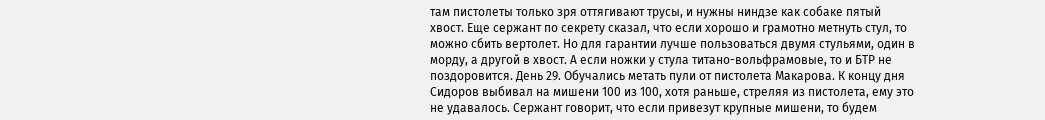там пистолеты только зря оттягивают трусы, и нужны ниндзе как собаке пятый хвост. Еще сержант по секрету сказал, что если хорошо и грамотно метнуть стул, то можно сбить вертолет. Но для гарантии лучше пользоваться двумя стульями, один в морду, а другой в хвост. А если ножки у стула титано-вольфрамовые, то и БТР не поздоровится. День 29. Обучались метать пули от пистолета Макарова. К концу дня Сидоров выбивал на мишени 100 из 100, хотя раньше, стреляя из пистолета, ему это не удавалось. Сержант говорит, что если привезут крупные мишени, то будем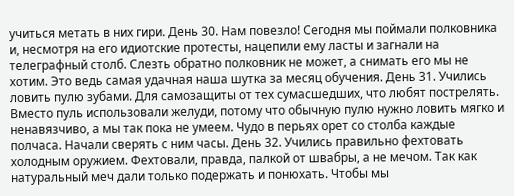учиться метать в них гири. День 30. Нам повезло! Сегодня мы поймали полковника и, несмотря на его идиотские протесты, нацепили ему ласты и загнали на телеграфный столб. Слезть обратно полковник не может, а снимать его мы не хотим. Это ведь самая удачная наша шутка за месяц обучения. День 31. Учились ловить пулю зубами. Для самозащиты от тех сумасшедших, что любят пострелять. Вместо пуль использовали желуди, потому что обычную пулю нужно ловить мягко и ненавязчиво, а мы так пока не умеем. Чудо в перьях орет со столба каждые полчаса. Начали сверять с ним часы. День 32. Учились правильно фехтовать холодным оружием. Фехтовали, правда, палкой от швабры, а не мечом. Так как натуральный меч дали только подержать и понюхать. Чтобы мы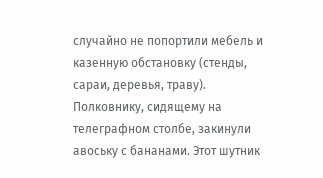случайно не попортили мебель и казенную обстановку (стенды, сараи, деревья, траву). Полковнику, сидящему на телеграфном столбе, закинули авоську с бананами. Этот шутник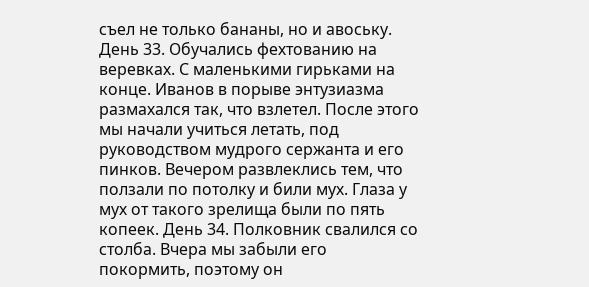съел не только бананы, но и авоську. День 33. Обучались фехтованию на веревках. С маленькими гирьками на конце. Иванов в порыве энтузиазма размахался так, что взлетел. После этого мы начали учиться летать, под руководством мудрого сержанта и его пинков. Вечером развлеклись тем, что ползали по потолку и били мух. Глаза у мух от такого зрелища были по пять копеек. День 34. Полковник свалился со столба. Вчера мы забыли его покормить, поэтому он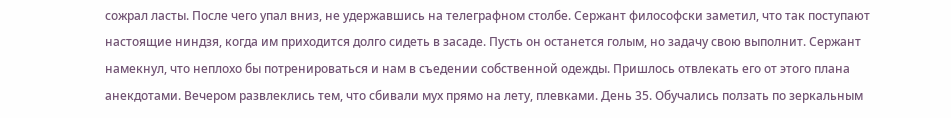сожрал ласты. После чего упал вниз, не удержавшись на телеграфном столбе. Сержант философски заметил, что так поступают настоящие ниндзя, когда им приходится долго сидеть в засаде. Пусть он останется голым, но задачу свою выполнит. Сержант намекнул, что неплохо бы потренироваться и нам в съедении собственной одежды. Пришлось отвлекать его от этого плана анекдотами. Вечером развлеклись тем, что сбивали мух прямо на лету, плевками. День 35. Обучались ползать по зеркальным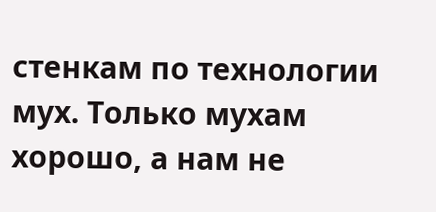стенкам по технологии мух. Только мухам хорошо, а нам не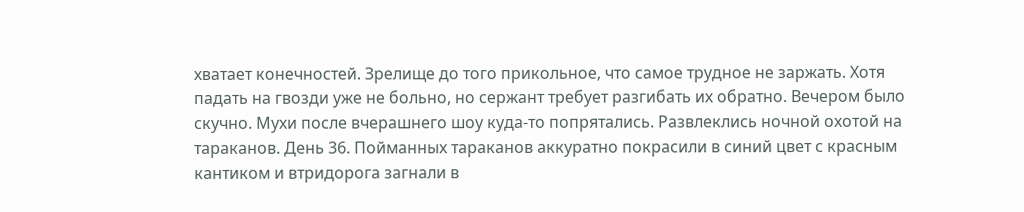хватает конечностей. Зрелище до того прикольное, что самое трудное не заржать. Хотя падать на гвозди уже не больно, но сержант требует разгибать их обратно. Вечером было скучно. Мухи после вчерашнего шоу куда-то попрятались. Развлеклись ночной охотой на тараканов. День 36. Пойманных тараканов аккуратно покрасили в синий цвет с красным кантиком и втридорога загнали в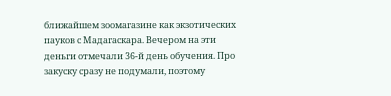ближайшем зоомагазине как экзотических пауков с Мадагаскара. Вечером на эти деньги отмечали 36-й день обучения. Про закуску сразу не подумали, поэтому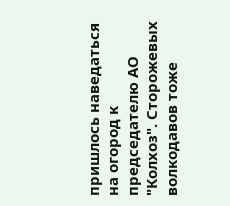пришлось наведаться на огород к председателю АО "Колхоз". Сторожевых волкодавов тоже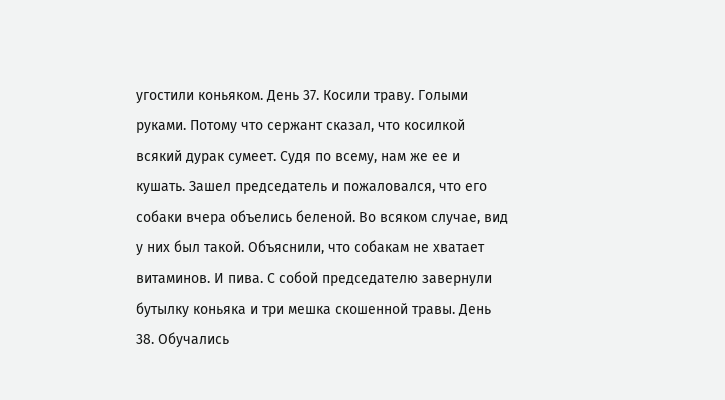угостили коньяком. День 37. Косили траву. Голыми руками. Потому что сержант сказал, что косилкой всякий дурак сумеет. Судя по всему, нам же ее и кушать. Зашел председатель и пожаловался, что его собаки вчера объелись беленой. Во всяком случае, вид у них был такой. Объяснили, что собакам не хватает витаминов. И пива. С собой председателю завернули бутылку коньяка и три мешка скошенной травы. День 38. Обучались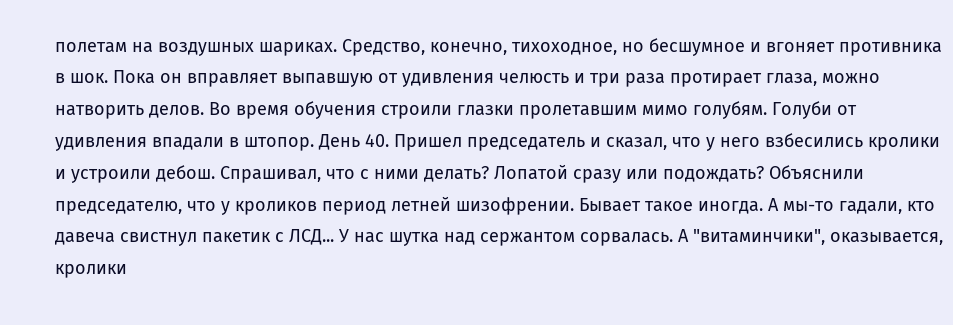полетам на воздушных шариках. Средство, конечно, тихоходное, но бесшумное и вгоняет противника в шок. Пока он вправляет выпавшую от удивления челюсть и три раза протирает глаза, можно натворить делов. Во время обучения строили глазки пролетавшим мимо голубям. Голуби от удивления впадали в штопор. День 40. Пришел председатель и сказал, что у него взбесились кролики и устроили дебош. Спрашивал, что с ними делать? Лопатой сразу или подождать? Объяснили председателю, что у кроликов период летней шизофрении. Бывает такое иногда. А мы-то гадали, кто давеча свистнул пакетик с ЛСД... У нас шутка над сержантом сорвалась. А "витаминчики", оказывается, кролики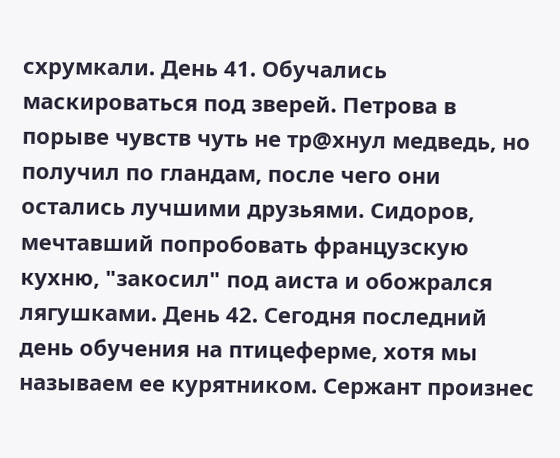схрумкали. День 41. Обучались маскироваться под зверей. Петрова в порыве чувств чуть не тр@хнул медведь, но получил по гландам, после чего они остались лучшими друзьями. Сидоров, мечтавший попробовать французскую кухню, "закосил" под аиста и обожрался лягушками. День 42. Сегодня последний день обучения на птицеферме, хотя мы называем ее курятником. Сержант произнес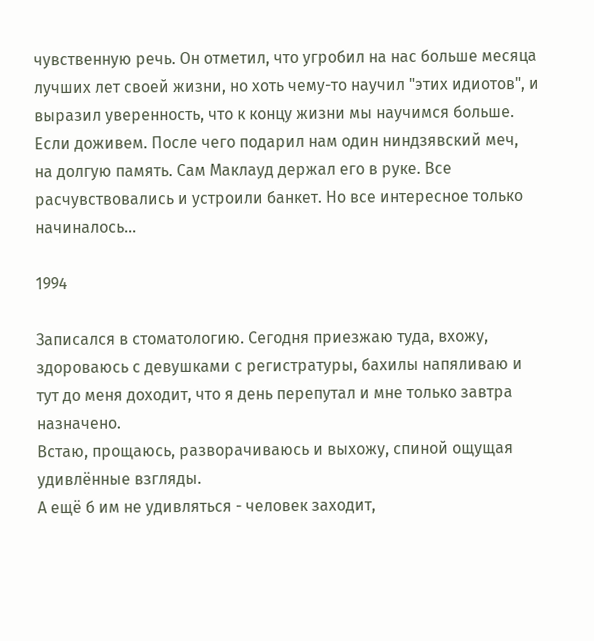чувственную речь. Он отметил, что угробил на нас больше месяца лучших лет своей жизни, но хоть чему-то научил "этих идиотов", и выразил уверенность, что к концу жизни мы научимся больше. Если доживем. После чего подарил нам один ниндзявский меч, на долгую память. Сам Маклауд держал его в руке. Все расчувствовались и устроили банкет. Но все интересное только начиналось...

1994

Записался в стоматологию. Сегодня приезжаю туда, вхожу, здороваюсь с девушками с регистратуры, бахилы напяливаю и тут до меня доходит, что я день перепутал и мне только завтра назначено.
Встаю, прощаюсь, разворачиваюсь и выхожу, спиной ощущая удивлённые взгляды.
А ещё б им не удивляться - человек заходит,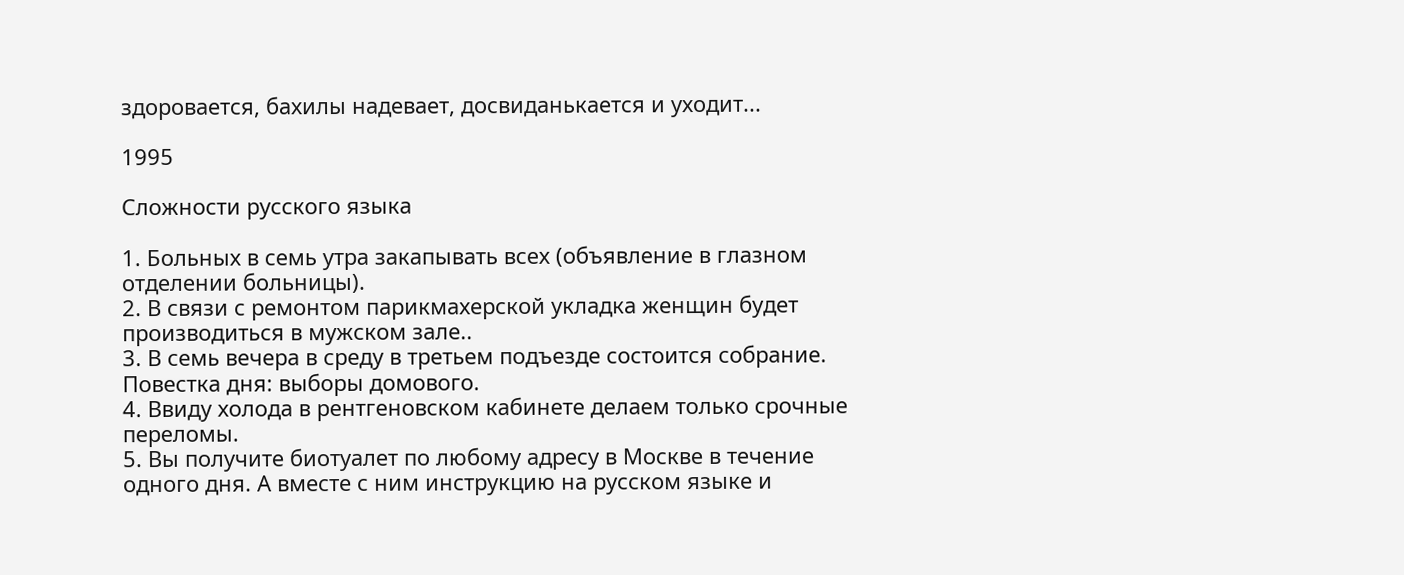здоровается, бахилы надевает, досвиданькается и уходит...

1995

Сложности русского языка

1. Больных в семь утра закапывать всех (объявление в глазном отделении больницы).
2. В связи с ремонтом парикмахерской укладка женщин будет производиться в мужском зале..
3. В семь вечера в среду в третьем подъезде состоится собрание. Повестка дня: выборы домового.
4. Ввиду холода в рентгеновском кабинете делаем только срочные переломы.
5. Вы получите биотуалет по любому адресу в Москве в течение одного дня. А вместе с ним инструкцию на русском языке и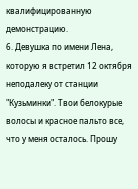квалифицированную демонстрацию.
6. Девушка по имени Лена, которую я встретил 12 октября неподалеку от станции "Кузьминки". Твои белокурые волосы и красное пальто все, что у меня осталось. Прошу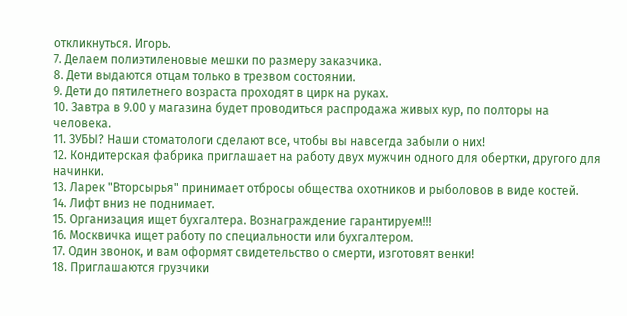откликнуться. Игорь.
7. Делаем полиэтиленовые мешки по размеру заказчика.
8. Дети выдаются отцам только в трезвом состоянии.
9. Дети до пятилетнего возраста проходят в цирк на руках.
10. Завтра в 9.00 у магазина будет проводиться распродажа живых кур, по полторы на человека.
11. ЗУБЫ? Наши стоматологи сделают все, чтобы вы навсегда забыли о них!
12. Кондитерская фабрика приглашает на работу двух мужчин одного для обертки, другого для начинки.
13. Ларек "Вторсырья" принимает отбросы общества охотников и рыболовов в виде костей.
14. Лифт вниз не поднимает.
15. Организация ищет бухгалтера. Вознаграждение гарантируем!!!
16. Москвичка ищет работу по специальности или бухгалтером.
17. Один звонок, и вам оформят свидетельство о смерти, изготовят венки!
18. Приглашаются грузчики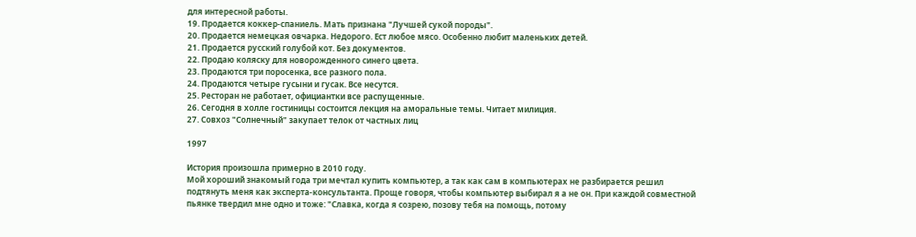для интересной работы.
19. Продается коккер-спаниель. Мать признана "Лучшей сукой породы".
20. Продается немецкая овчарка. Недорого. Ест любое мясо. Особенно любит маленьких детей.
21. Продается русский голубой кот. Без документов.
22. Продаю коляску для новорожденного синего цвета.
23. Продаются три поросенка, все разного пола.
24. Продаются четыре гусыни и гусак. Все несутся.
25. Ресторан не работает, официантки все распущенные.
26. Сегодня в холле гостиницы состоится лекция на аморальные темы. Читает милиция.
27. Совхоз "Солнечный" закупает телок от частных лиц

1997

История произошла примерно в 2010 году.
Мой хороший знакомый года три мечтал купить компьютер, а так как сам в компьютерах не разбирается решил подтянуть меня как эксперта-консультанта. Проще говоря, чтобы компьютер выбирал я а не он. При каждой совместной пьянке твердил мне одно и тоже: "Славка, когда я созрею, позову тебя на помощь, потому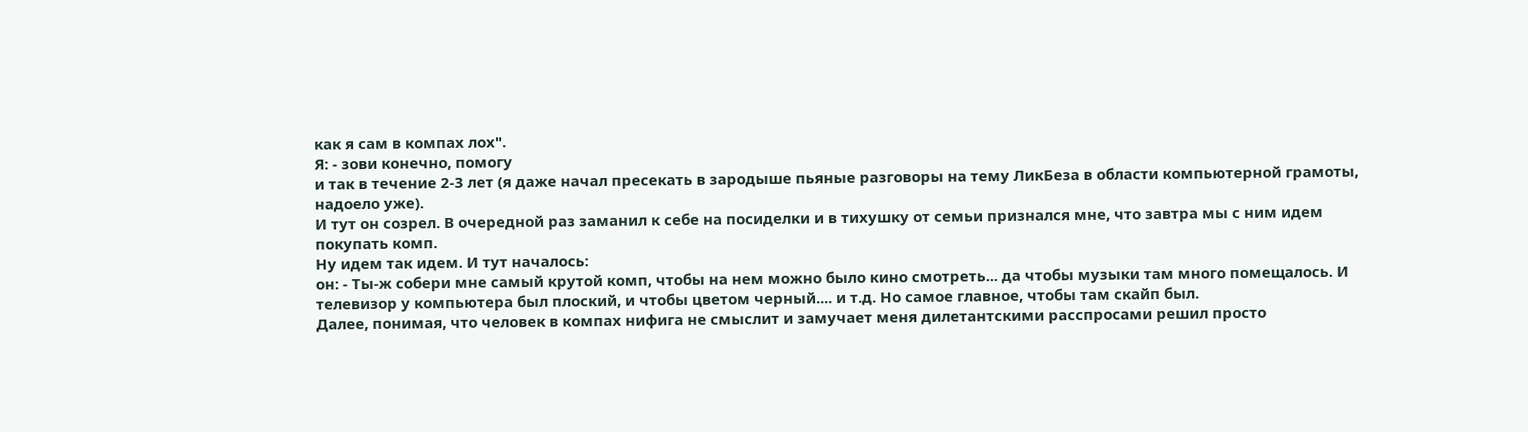как я сам в компах лох".
Я: - зови конечно, помогу
и так в течение 2-3 лет (я даже начал пресекать в зародыше пьяные разговоры на тему ЛикБеза в области компьютерной грамоты, надоело уже).
И тут он созрел. В очередной раз заманил к себе на посиделки и в тихушку от семьи признался мне, что завтра мы с ним идем покупать комп.
Ну идем так идем. И тут началось:
он: - Ты-ж собери мне самый крутой комп, чтобы на нем можно было кино смотреть... да чтобы музыки там много помещалось. И телевизор у компьютера был плоский, и чтобы цветом черный.... и т.д. Но самое главное, чтобы там скайп был.
Далее, понимая, что человек в компах нифига не смыслит и замучает меня дилетантскими расспросами решил просто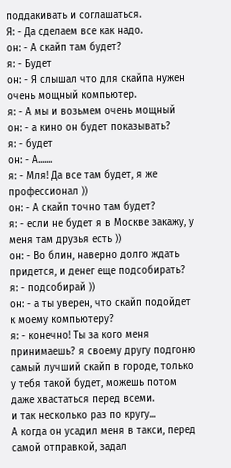поддакивать и соглашаться.
Я: - Да сделаем все как надо.
он: - А скайп там будет?
я: - Будет
он: - Я слышал что для скайпа нужен очень мощный компьютер.
я: - А мы и возьмем очень мощный
он: - а кино он будет показывать?
я: - будет
он: - А.......
я: - Мля! Да все там будет, я же профессионал ))
он: - А скайп точно там будет?
я: - если не будет я в Москве закажу, у меня там друзья есть ))
он: - Во блин, наверно долго ждать придется, и денег еще подсобирать?
я: - подсобирай ))
он: - а ты уверен, что скайп подойдет к моему компьютеру?
я: - конечно! Ты за кого меня принимаешь? я своему другу подгоню самый лучший скайп в городе, только у тебя такой будет, можешь потом даже хвастаться перед всеми.
и так несколько раз по кругу...
А когда он усадил меня в такси, перед самой отправкой, задал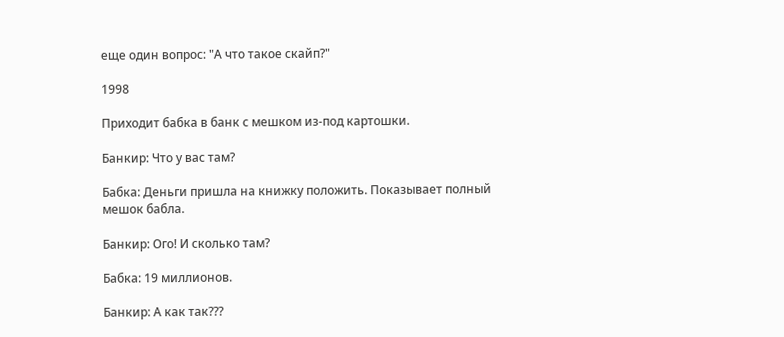еще один вопрос: "А что такое скайп?"

1998

Приходит бабка в банк с мешком из-под картошки.

Банкир: Что у вас там?

Бабка: Деньги пришла на книжку положить. Показывает полный мешок бабла.

Банкир: Ого! И сколько там?

Бабка: 19 миллионов.

Банкир: А как так???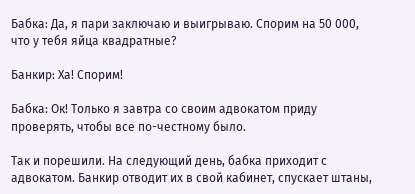Бабка: Да, я пари заключаю и выигрываю. Спорим на 50 000, что у тебя яйца квадратные?

Банкир: Ха! Спорим!

Бабка: Ок! Только я завтра со своим адвокатом приду проверять, чтобы все по-честному было.

Так и порешили. На следующий день, бабка приходит с адвокатом. Банкир отводит их в свой кабинет, спускает штаны,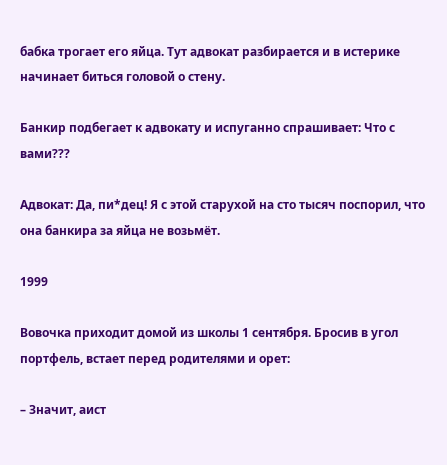бабка трогает его яйца. Тут адвокат разбирается и в истерике начинает биться головой о стену.

Банкир подбегает к адвокату и испуганно спрашивает: Что с вами???

Адвокат: Да, пи*дец! Я с этой старухой на сто тысяч поспорил, что она банкира за яйца не возьмёт.

1999

Вовочка приходит домой из школы 1 сентября. Бросив в угол портфель, встает перед родителями и орет:

– Значит, аист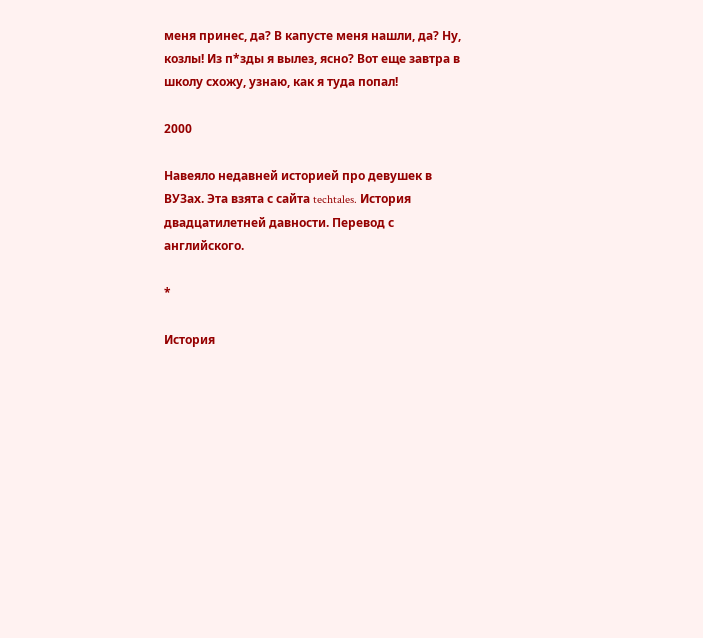меня принес, да? В капусте меня нашли, да? Ну, козлы! Из п*зды я вылез, ясно? Вот еще завтра в школу схожу, узнаю, как я туда попал!

2000

Навеяло недавней историей про девушек в ВУЗах. Эта взята с сайта techtales. История двадцатилетней давности. Перевод с английского.

*

История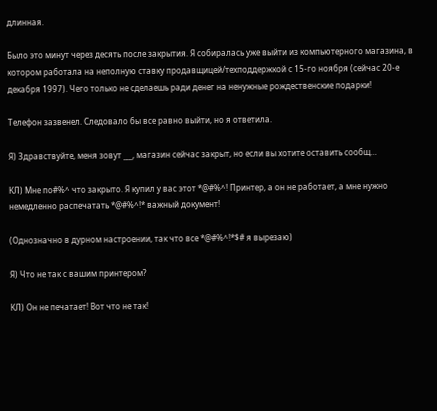длинная.

Было это минут через десять после закрытия. Я собиралась уже выйти из компьютерного магазина, в котором работала на неполную ставку продавщицей/техподдержкой с 15-го ноября (сейчас 20-е декабря 1997). Чего только не сделаешь ради денег на ненужные рождественские подарки!

Телефон зазвенел. Следовало бы все равно выйти, но я ответила.

Я) Здравствуйте, меня зовут ___, магазин сейчас закрыт, но если вы хотите оставить сообщ…

КЛ) Мне по#%^ что закрыто. Я купил у вас этот *@#%^! Принтер, а он не работает, а мне нужно немедленно распечатать *@#%^!* важный документ!

(Однозначно в дурном настроении, так что все *@#%^!*$# я вырезаю)

Я) Что не так с вашим принтером?

КЛ) Он не печатает! Вот что не так!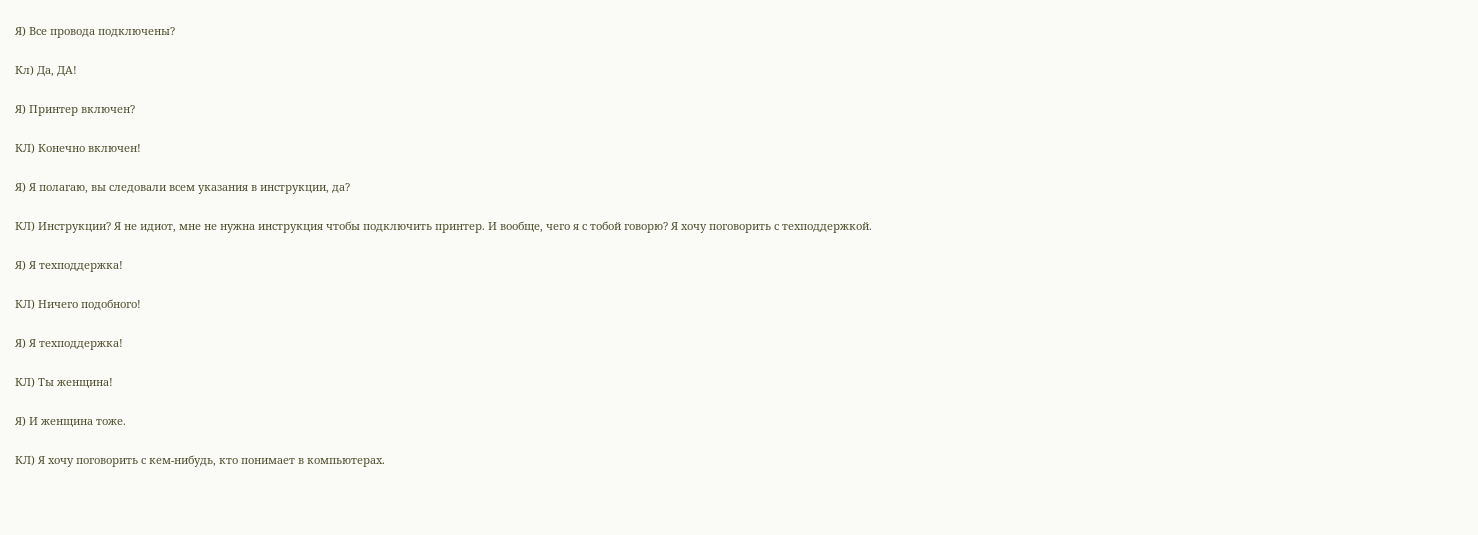Я) Все провода подключены?

Кл) Да, ДА!

Я) Принтер включен?

КЛ) Конечно включен!

Я) Я полагаю, вы следовали всем указания в инструкции, да?

КЛ) Инструкции? Я не идиот, мне не нужна инструкция чтобы подключить принтер. И вообще, чего я с тобой говорю? Я хочу поговорить с техподдержкой.

Я) Я техподдержка!

КЛ) Ничего подобного!

Я) Я техподдержка!

КЛ) Ты женщина!

Я) И женщина тоже.

КЛ) Я хочу поговорить с кем-нибудь, кто понимает в компьютерах.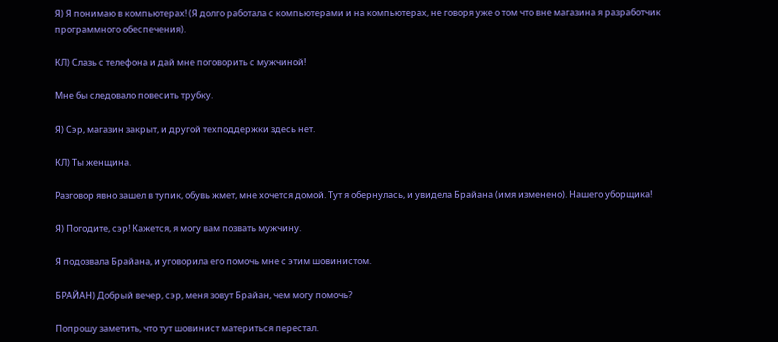Я) Я понимаю в компьютерах! (Я долго работала с компьютерами и на компьютерах, не говоря уже о том что вне магазина я разработчик программного обеспечения).

КЛ) Слазь с телефона и дай мне поговорить с мужчиной!

Мне бы следовало повесить трубку.

Я) Сэр, магазин закрыт, и другой техподдержки здесь нет.

КЛ) Ты женщина.

Разговор явно зашел в тупик, обувь жмет, мне хочется домой. Тут я обернулась, и увидела Брайана (имя изменено). Нашего уборщика!

Я) Погодите, сэр! Кажется, я могу вам позвать мужчину.

Я подозвала Брайана, и уговорила его помочь мне с этим шовинистом.

БРАЙАН) Добрый вечер, сэр, меня зовут Брайан, чем могу помочь?

Попрошу заметить, что тут шовинист материться перестал.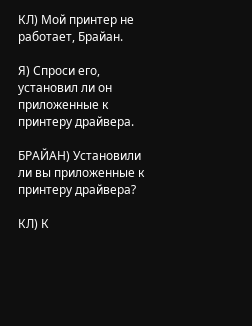КЛ) Мой принтер не работает, Брайан.

Я) Спроси его, установил ли он приложенные к принтеру драйвера.

БРАЙАН) Установили ли вы приложенные к принтеру драйвера?

КЛ) К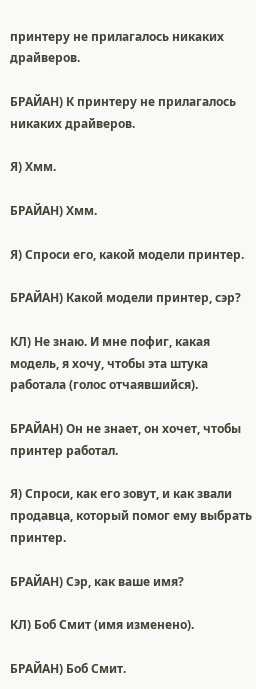принтеру не прилагалось никаких драйверов.

БРАЙАН) К принтеру не прилагалось никаких драйверов.

Я) Хмм.

БРАЙАН) Хмм.

Я) Спроси его, какой модели принтер.

БРАЙАН) Какой модели принтер, сэр?

КЛ) Не знаю. И мне пофиг, какая модель, я хочу, чтобы эта штука работала (голос отчаявшийся).

БРАЙАН) Он не знает, он хочет, чтобы принтер работал.

Я) Спроси, как его зовут, и как звали продавца, который помог ему выбрать принтер.

БРАЙАН) Сэр, как ваше имя?

КЛ) Боб Смит (имя изменено).

БРАЙАН) Боб Смит.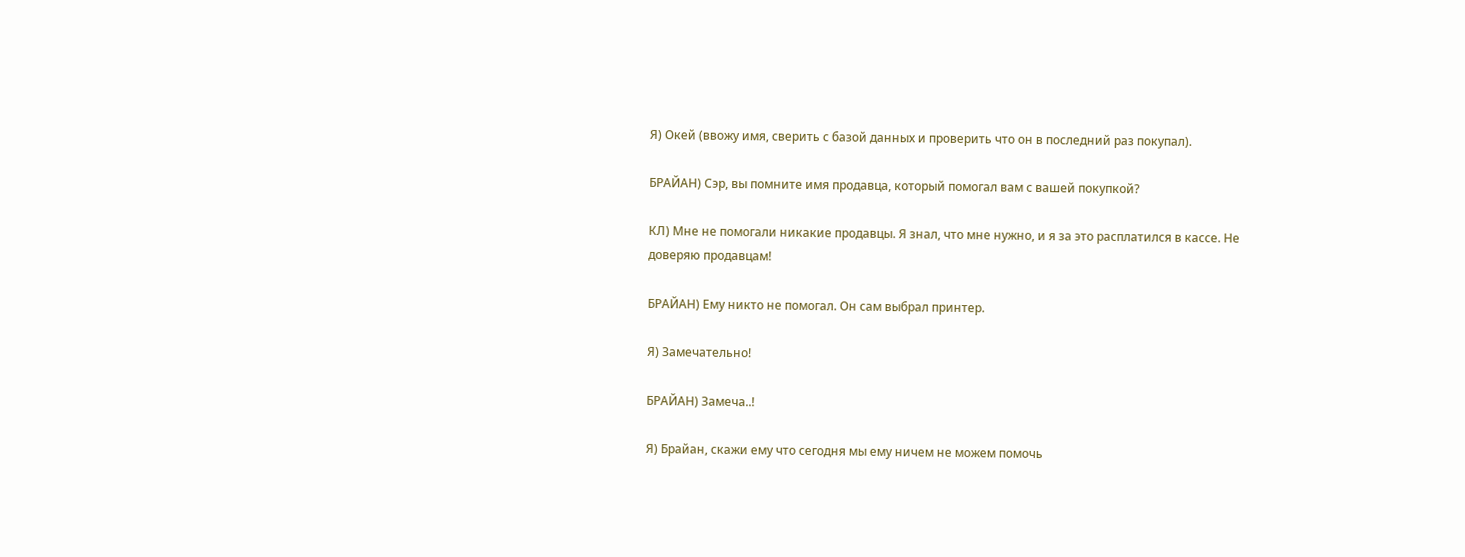Я) Окей (ввожу имя, сверить с базой данных и проверить что он в последний раз покупал).

БРАЙАН) Сэр, вы помните имя продавца, который помогал вам с вашей покупкой?

КЛ) Мне не помогали никакие продавцы. Я знал, что мне нужно, и я за это расплатился в кассе. Не доверяю продавцам!

БРАЙАН) Ему никто не помогал. Он сам выбрал принтер.

Я) Замечательно!

БРАЙАН) Замеча..!

Я) Брайан, скажи ему что сегодня мы ему ничем не можем помочь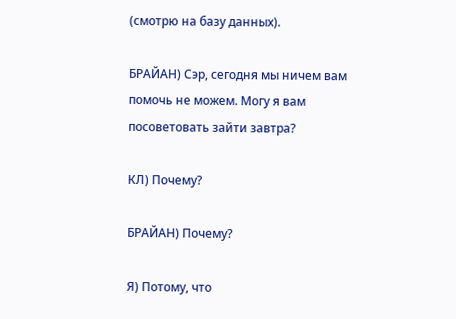(смотрю на базу данных).

БРАЙАН) Сэр, сегодня мы ничем вам помочь не можем. Могу я вам посоветовать зайти завтра?

КЛ) Почему?

БРАЙАН) Почему?

Я) Потому, что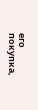его покупка,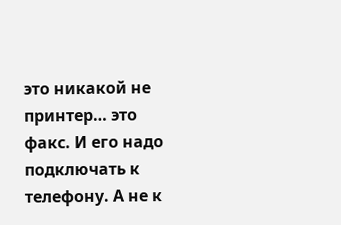это никакой не принтер… это факс. И его надо подключать к телефону. А не к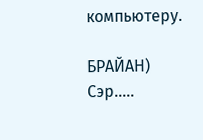компьютеру.

БРАЙАН) Сэр.....